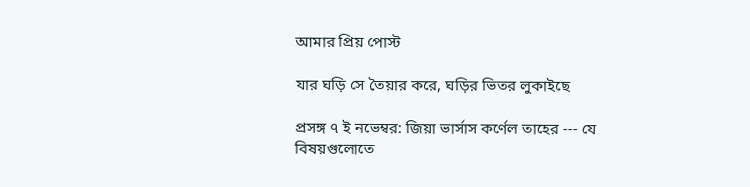আমার প্রিয় পোস্ট

যার ঘড়ি সে তৈয়ার করে, ঘড়ির ভিতর লুকাইছে

প্রসঙ্গ ৭ ই নভেম্বর: জিয়া ভার্সাস কর্ণেল তাহের --- যে বিষয়গুলোতে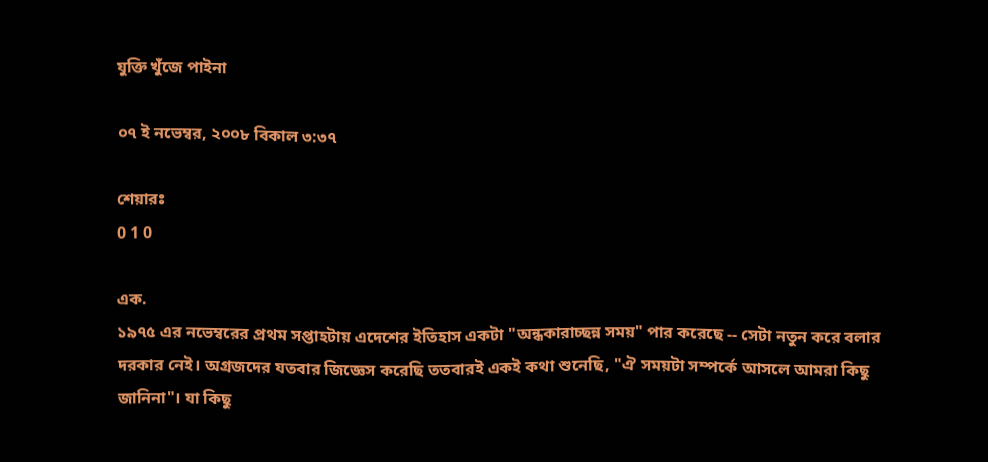যুক্তি খুঁজে পাইনা

০৭ ই নভেম্বর, ২০০৮ বিকাল ৩:৩৭

শেয়ারঃ
0 1 0

এক.
১৯৭৫ এর নভেম্বরের প্রথম সপ্তাহটায় এদেশের ইতিহাস একটা "অন্ধকারাচ্ছন্ন সময়" পার করেছে -- সেটা নতুন করে বলার দরকার নেই। অগ্রজদের যতবার জিজ্ঞেস করেছি ততবারই একই কথা শুনেছি, "ঐ সময়টা সম্পর্কে আসলে আমরা কিছু জানিনা"। যা কিছু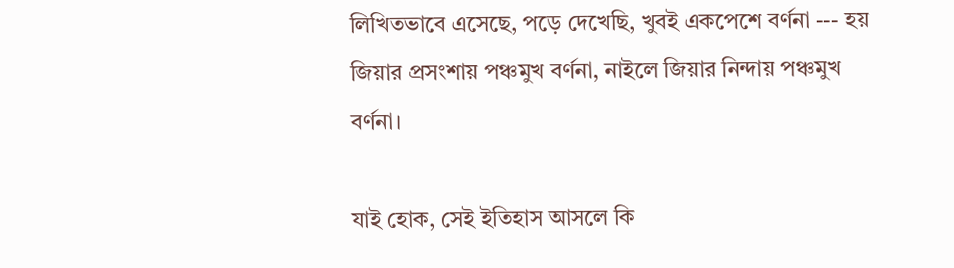লিখিতভাবে এসেছে, পড়ে দেখেছি, খুবই একপেশে বর্ণনা --- হয় জিয়ার প্রসংশায় পঞ্চমুখ বর্ণনা, নাইলে জিয়ার নিন্দায় পঞ্চমুখ বর্ণনা।

যাই হোক, সেই ইতিহাস আসলে কি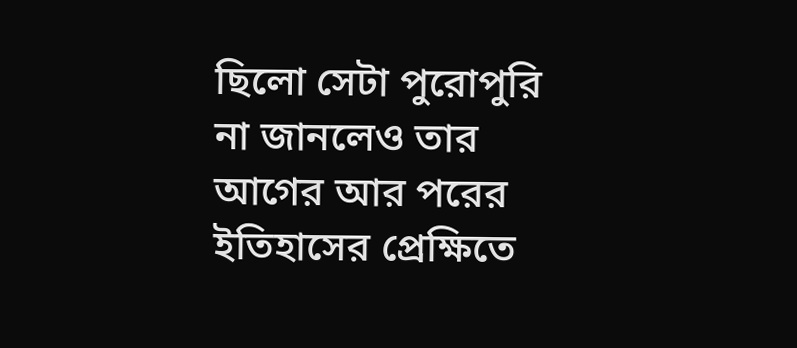ছিলো সেটা পুরোপুরি না জানলেও তার আগের আর পরের ইতিহাসের প্রেক্ষিতে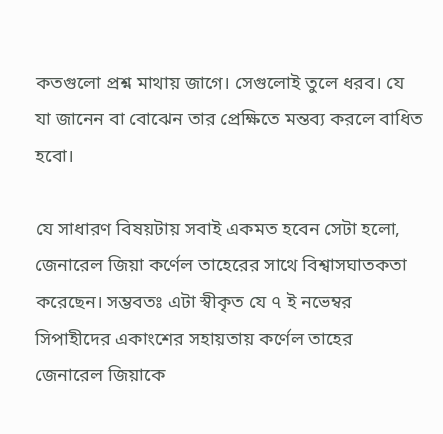কতগুলো প্রশ্ন মাথায় জাগে। সেগুলোই তুলে ধরব। যে যা জানেন বা বোঝেন তার প্রেক্ষিতে মন্তব্য করলে বাধিত হবো।

যে সাধারণ বিষয়টায় সবাই একমত হবেন সেটা হলো, জেনারেল জিয়া কর্ণেল তাহেরের সাথে বিশ্বাসঘাতকতা করেছেন। সম্ভবতঃ এটা স্বীকৃত যে ৭ ই নভেম্বর সিপাহীদের একাংশের সহায়তায় কর্ণেল তাহের জেনারেল জিয়াকে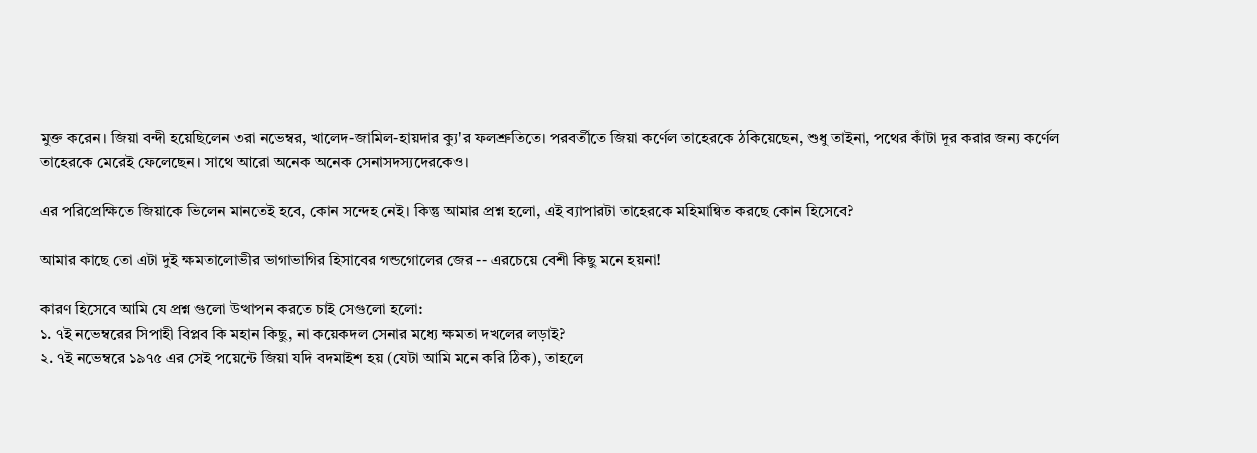মুক্ত করেন। জিয়া বন্দী হয়েছিলেন ৩রা নভেম্বর, খালেদ-জামিল-হায়দার ক্যু'র ফলশ্রুতিতে। পরবর্তীতে জিয়া কর্ণেল তাহেরকে ঠকিয়েছেন, শুধু তাইনা, পথের কাঁটা দূর করার জন্য কর্ণেল তাহেরকে মেরেই ফেলেছেন। সাথে আরো অনেক অনেক সেনাসদস্যদেরকেও।

এর পরিপ্রেক্ষিতে জিয়াকে ভিলেন মানতেই হবে, কোন সন্দেহ নেই। কিন্তু আমার প্রশ্ন হলো, এই ব্যাপারটা তাহেরকে মহিমান্বিত করছে কোন হিসেবে?

আমার কাছে তো এটা দুই ক্ষমতালোভীর ভাগাভাগির হিসাবের গন্ডগোলের জের -- এরচেয়ে বেশী কিছু মনে হয়না!

কারণ হিসেবে আমি যে প্রশ্ন গুলো উত্থাপন করতে চাই সেগুলো হলো:
১. ৭ই নভেম্বরের সিপাহী বিপ্লব কি মহান কিছু, না কয়েকদল সেনার মধ্যে ক্ষমতা দখলের লড়াই?
২. ৭ই নভেম্বরে ১৯৭৫ এর সেই পয়েন্টে জিয়া যদি বদমাইশ হয় (যেটা আমি মনে করি ঠিক), তাহলে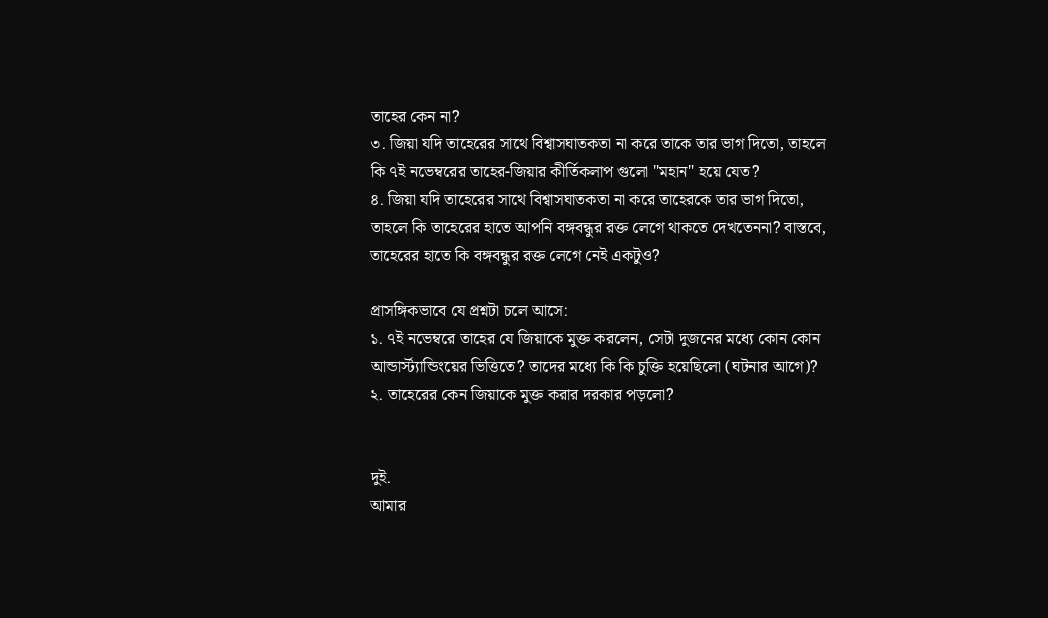তাহের কেন না?
৩. জিয়া যদি তাহেরের সাথে বিশ্বাসঘাতকতা না করে তাকে তার ভাগ দিতো, তাহলে কি ৭ই নভেম্বরের তাহের-জিয়ার কীর্তিকলাপ গুলো "মহান" হয়ে যেত?
৪. জিয়া যদি তাহেরের সাথে বিশ্বাসঘাতকতা না করে তাহেরকে তার ভাগ দিতো, তাহলে কি তাহেরের হাতে আপনি বঙ্গবন্ধুর রক্ত লেগে থাকতে দেখতেননা? বাস্তবে, তাহেরের হাতে কি বঙ্গবন্ধুর রক্ত লেগে নেই একটুও?

প্রাসঙ্গিকভাবে যে প্রশ্নটা চলে আসে:
১. ৭ই নভেম্বরে তাহের যে জিয়াকে মুক্ত করলেন, সেটা দুজনের মধ্যে কোন কোন আন্ডার্স্ট্যান্ডিংয়ের ভিত্তিতে? তাদের মধ্যে কি কি চুক্তি হয়েছিলো (ঘটনার আগে)?
২. তাহেরের কেন জিয়াকে মুক্ত করার দরকার পড়লো?


দুই.
আমার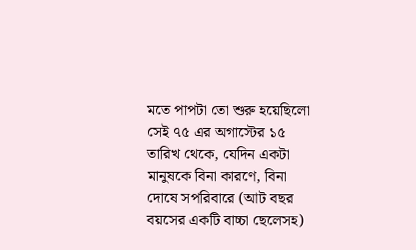মতে পাপটা তো শুরু হয়েছিলো সেই ৭৫ এর অগাস্টের ১৫ তারিখ থেকে, যেদিন একটা মানুষকে বিনা কারণে, বিনা দোষে সপরিবারে (আট বছর বয়সের একটি বাচ্চা ছেলেসহ)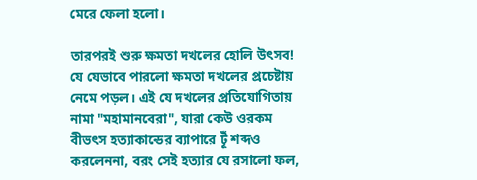মেরে ফেলা হলো।

তারপরই শুরু ক্ষমতা দখলের হোলি উৎসব! যে যেভাবে পারলো ক্ষমতা দখলের প্রচেষ্টায় নেমে পড়ল। এই যে দখলের প্রতিযোগিতায় নামা "মহামানবেরা", যারা কেউ ওরকম বীভৎস হত্যাকান্ডের ব্যাপারে টূঁ শব্দও করলেননা, বরং সেই হত্যার যে রসালো ফল,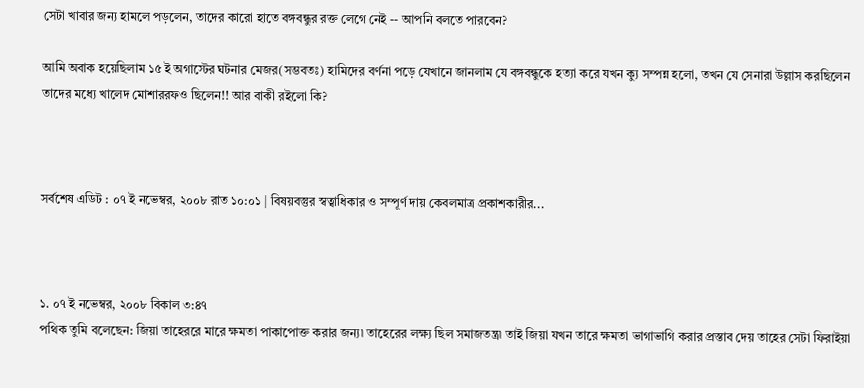সেটা খাবার জন্য হামলে পড়লেন, তাদের কারো হাতে বঙ্গবন্ধুর রক্ত লেগে নেই -- আপনি বলতে পারবেন?

আমি অবাক হয়েছিলাম ১৫ ই অগাস্টের ঘটনার মেজর(সম্ভবতঃ) হামিদের বর্ণনা পড়ে যেখানে জানলাম যে বঙ্গবন্ধুকে হত্যা করে যখন ক্যু সম্পন্ন হলো, তখন যে সেনারা উল্লাস করছিলেন তাদের মধ্যে খালেদ মোশাররফও ছিলেন!! আর বাকী রইলো কি?



সর্বশেষ এডিট : ০৭ ই নভেম্বর, ২০০৮ রাত ১০:০১ | বিষয়বস্তুর স্বত্বাধিকার ও সম্পূর্ণ দায় কেবলমাত্র প্রকাশকারীর...



১. ০৭ ই নভেম্বর, ২০০৮ বিকাল ৩:৪৭
পথিক তুমি বলেছেন: জিয়া তাহেররে মারে ক্ষমতা পাকাপোক্ত করার জন্য৷ তাহেরের লক্ষ্য ছিল সমাজতন্ত্র৷ তাই জিয়া যখন তারে ক্ষমতা ভাগাভাগি করার প্রস্তাব দেয় তাহের সেটা ফিরাইয়া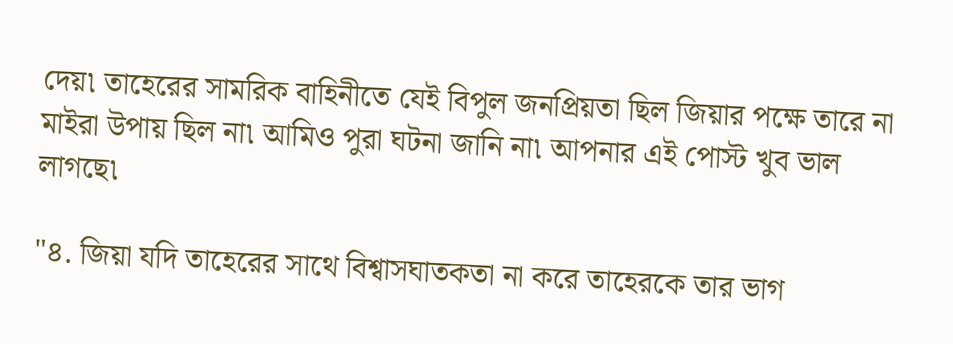দেয়৷ তাহেরের সামরিক বাহিনীতে যেই বিপুল জনপ্রিয়তা ছিল জিয়ার পক্ষে তারে না মাইরা উপায় ছিল না৷ আমিও পুরা ঘটনা জানি না৷ আপনার এই পোস্ট খুব ভাল লাগছে৷

"৪. জিয়া যদি তাহেরের সাথে বিশ্বাসঘাতকতা না করে তাহেরকে তার ভাগ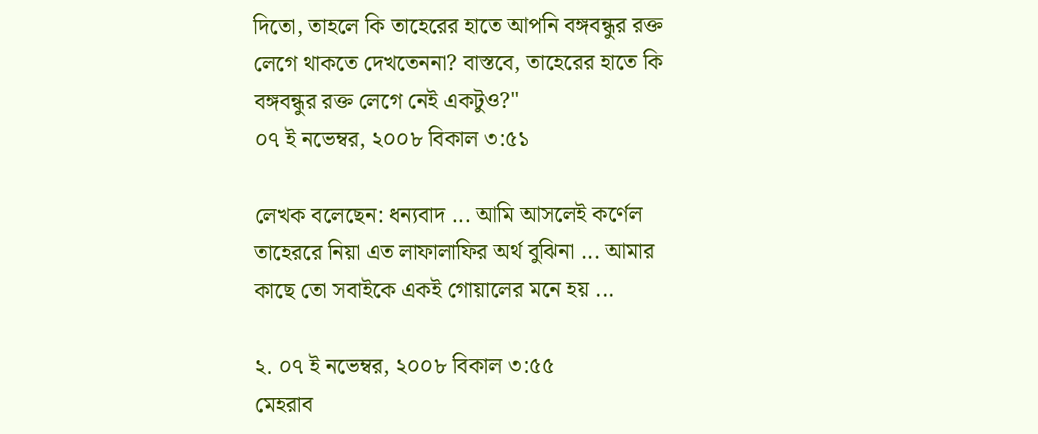দিতো, তাহলে কি তাহেরের হাতে আপনি বঙ্গবন্ধুর রক্ত লেগে থাকতে দেখতেননা? বাস্তবে, তাহেরের হাতে কি বঙ্গবন্ধুর রক্ত লেগে নেই একটুও?"
০৭ ই নভেম্বর, ২০০৮ বিকাল ৩:৫১

লেখক বলেছেন: ধন্যবাদ ... আমি আসলেই কর্ণেল তাহেররে নিয়া এত লাফালাফির অর্থ বুঝিনা ... আমার কাছে তো সবাইকে একই গোয়ালের মনে হয় ...

২. ০৭ ই নভেম্বর, ২০০৮ বিকাল ৩:৫৫
মেহরাব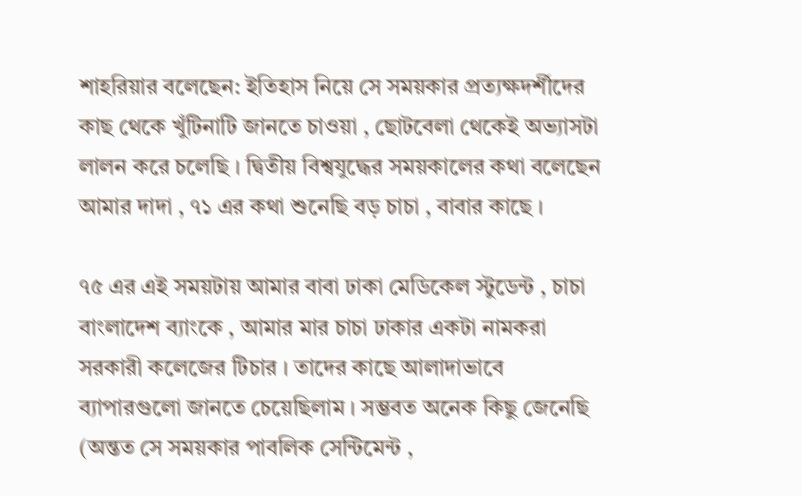শাহরিয়ার বলেছেন: ইতিহাস নিয়ে সে সময়কার প্রত্যক্ষদর্শীদের কাছ থেকে খুঁটিনাটি জানতে চাওয়া , ছোটবেলা থেকেই অভ্যাসটা লালন করে চলেছি । দ্বিতীয় বিশ্বযুদ্ধের সময়কালের কথা বলেছেন আমার দাদা , ৭১ এর কথা শুনেছি বড় চাচা , বাবার কাছে ।

৭৫ এর এই সময়টায় আমার বাবা ঢাকা মেডিকেল স্টুডেন্ট , চাচা বাংলাদেশ ব্যাংকে , আমার মার চাচা ঢাকার একটা নামকরা সরকারী কলেজের টিচার । তাদের কাছে আলাদাভাবে ব্যাপারগুলো জানতে চেয়েছিলাম । সম্ভবত অনেক কিছু জেনেছি (অন্তত সে সময়কার পাবলিক সেন্টিমেন্ট ,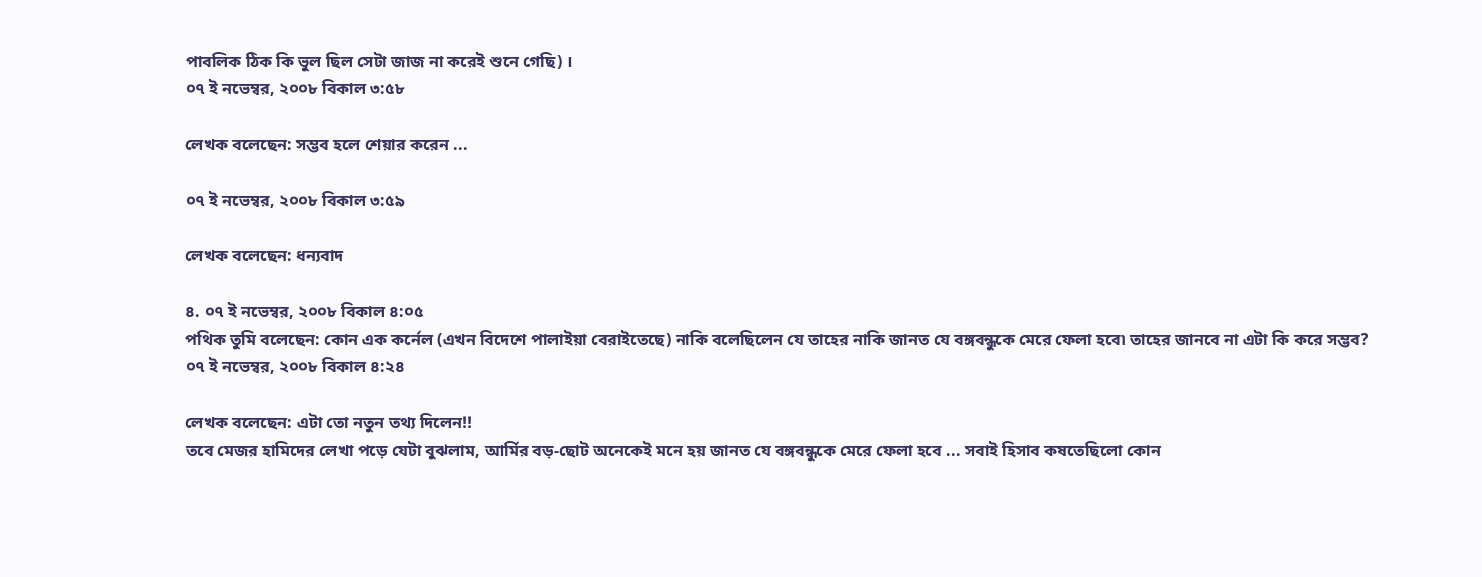পাবলিক ঠিক কি ভুল ছিল সেটা জাজ না করেই শুনে গেছি) ।
০৭ ই নভেম্বর, ২০০৮ বিকাল ৩:৫৮

লেখক বলেছেন: সম্ভব হলে শেয়ার করেন ...

০৭ ই নভেম্বর, ২০০৮ বিকাল ৩:৫৯

লেখক বলেছেন: ধন্যবাদ

৪. ০৭ ই নভেম্বর, ২০০৮ বিকাল ৪:০৫
পথিক তুমি বলেছেন: কোন এক কর্নেল (এখন বিদেশে পালাইয়া বেরাইতেছে) নাকি বলেছিলেন যে তাহের নাকি জানত যে বঙ্গবন্ধুকে মেরে ফেলা হবে৷ তাহের জানবে না এটা কি করে সম্ভব?
০৭ ই নভেম্বর, ২০০৮ বিকাল ৪:২৪

লেখক বলেছেন: এটা তো নতুন তথ্য দিলেন!!
তবে মেজর হামিদের লেখা পড়ে যেটা বুঝলাম, আর্মির বড়-ছোট অনেকেই মনে হয় জানত যে বঙ্গবন্ধুকে মেরে ফেলা হবে ... সবাই হিসাব কষতেছিলো কোন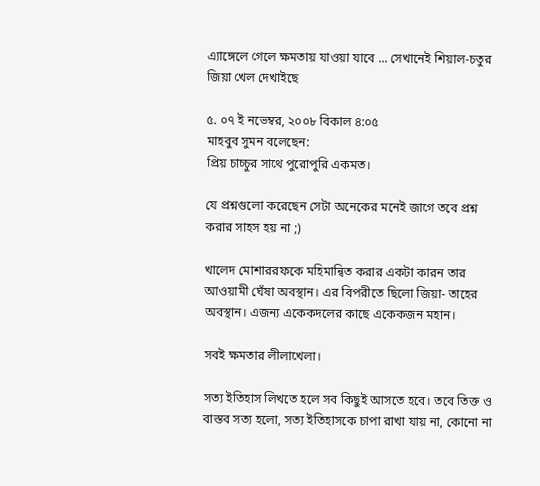এ্যাঙ্গেলে গেলে ক্ষমতায় যাওয়া যাবে ... সেখানেই শিয়াল-চতুর জিয়া খেল দেখাইছে

৫. ০৭ ই নভেম্বর, ২০০৮ বিকাল ৪:০৫
মাহবুব সুমন বলেছেন:
প্রিয় চাচ্চুর সাথে পুরোপুরি একমত।

যে প্রশ্নগুলো করেছেন সেটা অনেকের মনেই জাগে তবে প্রশ্ন করার সাহস হয় না ;)

খালেদ মোশাররফকে মহিমান্বিত করার একটা কারন তার আওয়ামী ঘেঁষা অবস্থান। এর বিপরীতে ছিলো জিয়া- তাহের অবস্থান। এজন্য একেকদলের কাছে একেকজন মহান।

সবই ক্ষমতার লীলাখেলা।

সত্য ইতিহাস লিখতে হলে সব কিছুই আসতে হবে। তবে তিক্ত ও বাস্তব সত্য হলো, সত্য ইতিহাসকে চাপা রাখা যায় না, কোনো না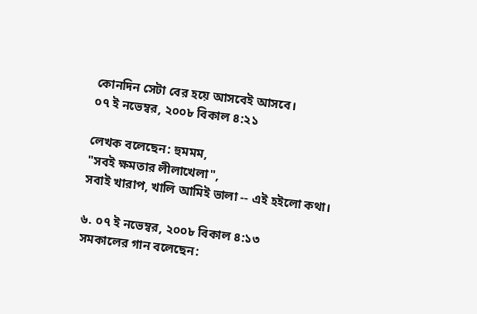কোনদিন সেটা বের হয়ে আসবেই আসবে।
০৭ ই নভেম্বর, ২০০৮ বিকাল ৪:২১

লেখক বলেছেন: হুমমম,
"সবই ক্ষমতার লীলাখেলা",
সবাই খারাপ, খালি আমিই ভালা -- এই হইলো কথা।

৬. ০৭ ই নভেম্বর, ২০০৮ বিকাল ৪:১৩
সমকালের গান বলেছেন: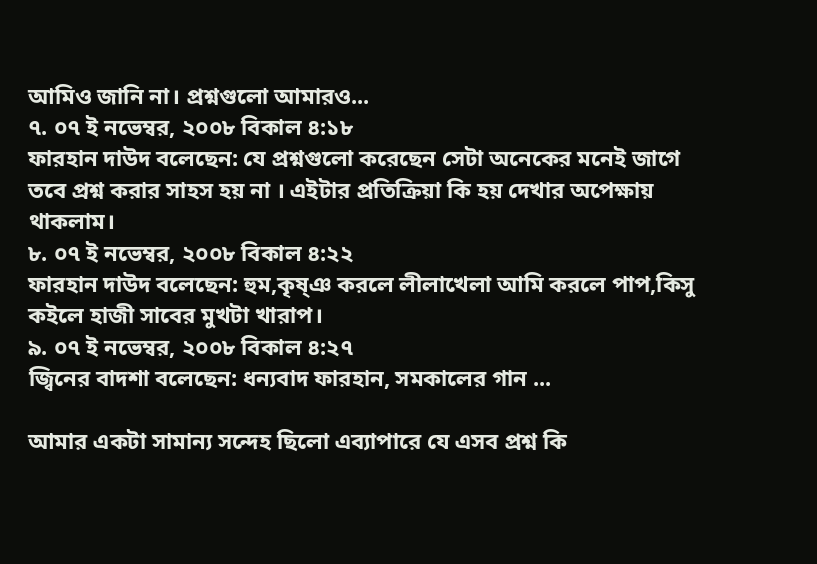আমিও জানি না। প্রশ্নগুলো আমারও...
৭. ০৭ ই নভেম্বর, ২০০৮ বিকাল ৪:১৮
ফারহান দাউদ বলেছেন: যে প্রশ্নগুলো করেছেন সেটা অনেকের মনেই জাগে তবে প্রশ্ন করার সাহস হয় না । এইটার প্রতিক্রিয়া কি হয় দেখার অপেক্ষায় থাকলাম।
৮. ০৭ ই নভেম্বর, ২০০৮ বিকাল ৪:২২
ফারহান দাউদ বলেছেন: হুম,কৃষ্ঞ করলে লীলাখেলা আমি করলে পাপ,কিসু কইলে হাজী সাবের মুখটা খারাপ।
৯. ০৭ ই নভেম্বর, ২০০৮ বিকাল ৪:২৭
জ্বিনের বাদশা বলেছেন: ধন্যবাদ ফারহান, সমকালের গান ...

আমার একটা সামান্য সন্দেহ ছিলো এব্যাপারে যে এসব প্রশ্ন কি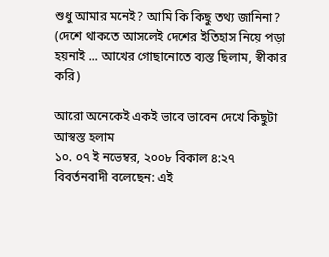শুধু আমার মনেই? আমি কি কিছু তথ্য জানিনা?
(দেশে থাকতে আসলেই দেশের ইতিহাস নিয়ে পড়া হয়নাই ... আখের গোছানোতে ব্যস্ত ছিলাম, স্বীকার করি)

আরো অনেকেই একই ভাবে ভাবেন দেখে কিছুটা আস্বস্ত হলাম
১০. ০৭ ই নভেম্বর, ২০০৮ বিকাল ৪:২৭
বিবর্তনবাদী বলেছেন: এই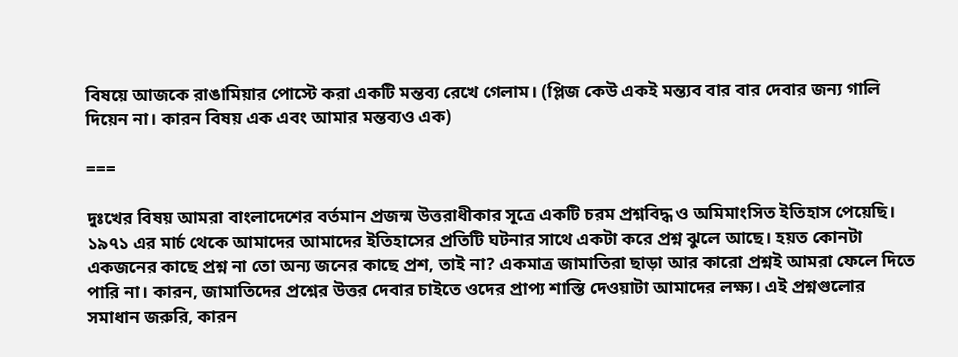বিষয়ে আজকে রাঙামিয়ার পোস্টে করা একটি মন্তব্য রেখে গেলাম। (প্লিজ কেউ একই মন্ত্যব বার বার দেবার জন্য গালি দিয়েন না। কারন বিষয় এক এবং আমার মন্তব্যও এক)

===

দুঃখের বিষয় আমরা বাংলাদেশের বর্তমান প্রজন্ম উত্তরাধীকার সূত্রে একটি চরম প্রশ্নবিদ্ধ ও অমিমাংসিত ইতিহাস পেয়েছি। ১৯৭১ এর মার্চ থেকে আমাদের আমাদের ইতিহাসের প্রতিটি ঘটনার সাথে একটা করে প্রশ্ন ঝুলে আছে। হয়ত কোনটা একজনের কাছে প্রশ্ন না তো অন্য জনের কাছে প্রশ, তাই না? একমাত্র জামাতিরা ছাড়া আর কারো প্রশ্নই আমরা ফেলে দিতে পারি না। কারন, জামাতিদের প্রশ্নের উত্তর দেবার চাইতে ওদের প্রাপ্য শাস্তি দেওয়াটা আমাদের লক্ষ্য। এই প্রশ্নগুলোর সমাধান জরুরি, কারন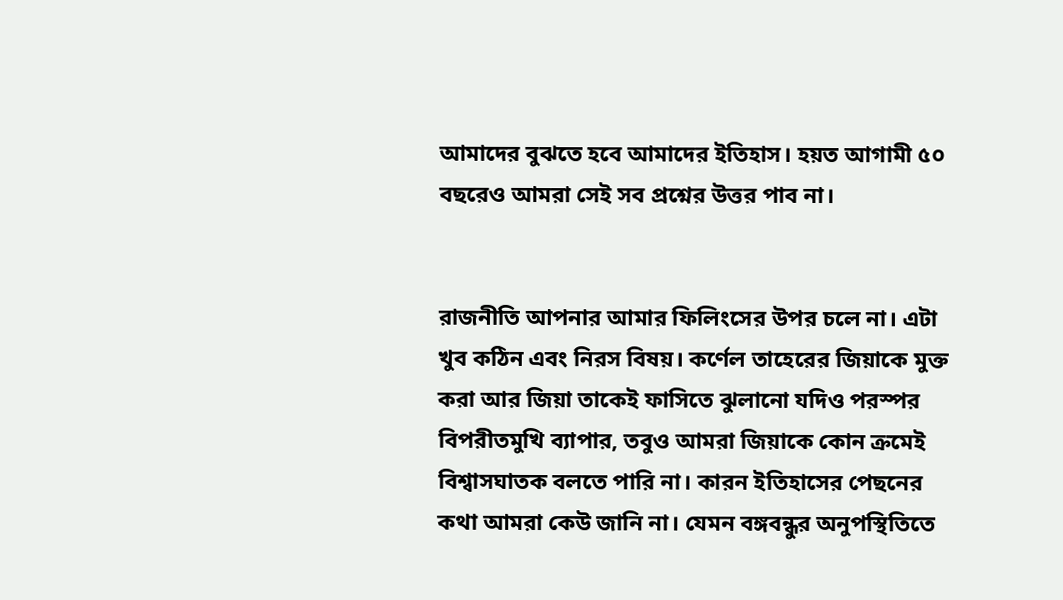আমাদের বুঝতে হবে আমাদের ইতিহাস। হয়ত আগামী ৫০ বছরেও আমরা সেই সব প্রশ্নের উত্তর পাব না।


রাজনীতি আপনার আমার ফিলিংসের উপর চলে না। এটা খুব কঠিন এবং নিরস বিষয়। কর্ণেল তাহেরের জিয়াকে মুক্ত করা আর জিয়া তাকেই ফাসিতে ঝুলানো যদিও পরস্পর বিপরীতমুখি ব্যাপার, তবুও আমরা জিয়াকে কোন ক্রমেই বিশ্বাসঘাতক বলতে পারি না। কারন ইতিহাসের পেছনের কথা আমরা কেউ জানি না। যেমন বঙ্গবন্ধুর অনুপস্থিতিতে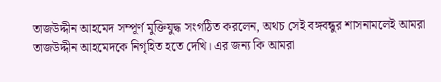তাজউদ্দীন আহমেদ সম্পূর্ণ মুক্তিযুদ্ধ সংগঠিত করলেন, অথচ সেই বঙ্গবন্ধুর শাসনামলেই আমরা তাজউদ্দীন আহমেদকে নিগৃহিত হতে দেখি। এর জন্য কি আমরা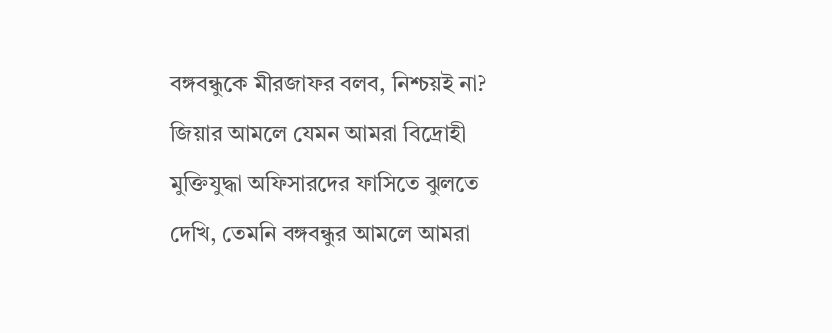বঙ্গবন্ধুকে মীরজাফর বলব, নিশ্চয়ই না? জিয়ার আমলে যেমন আমরা বিদ্রোহী মুক্তিযুদ্ধা অফিসারদের ফাসিতে ঝুলতে দেখি, তেমনি বঙ্গবন্ধুর আমলে আমরা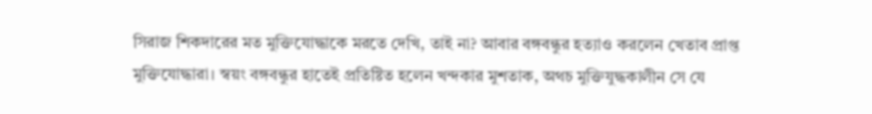সিরাজ শিকদারের মত মুক্তিযোদ্ধাকে মরতে দেখি, তাই না? আবার বঙ্গবন্ধুর হত্যাও করলেন খেতাব প্রাপ্ত মুক্তিযোদ্ধারা। স্বয়ং বঙ্গবন্ধুর হাতেই প্রতিষ্টিত হলেন খন্দকার মুশতাক, অথচ মুক্তিযুদ্ধকালীন সে যে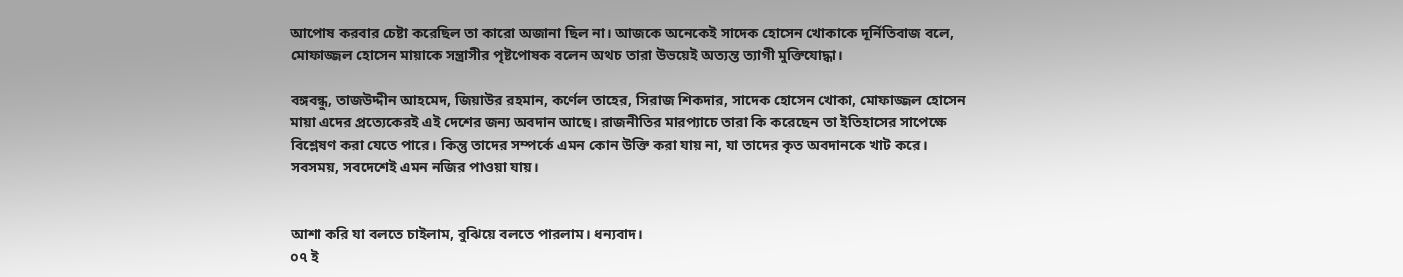আপোষ করবার চেষ্টা করেছিল তা কারো অজানা ছিল না। আজকে অনেকেই সাদেক হোসেন খোকাকে দূর্নিতিবাজ বলে, মোফাজ্জল হোসেন মায়াকে সন্ত্রাসীর পৃষ্টপোষক বলেন অথচ তারা উভয়েই অত্যন্ত ত্যাগী মুক্তিযোদ্ধা।

বঙ্গবন্ধু, তাজউদ্দীন আহমেদ, জিয়াউর রহমান, কর্ণেল তাহের, সিরাজ শিকদার, সাদেক হোসেন খোকা, মোফাজ্জল হোসেন মায়া এদের প্রত্যেকেরই এই দেশের জন্য অবদান আছে। রাজনীতির মারপ্যাচে তারা কি করেছেন তা ইতিহাসের সাপেক্ষে বিশ্লেষণ করা যেতে পারে। কিন্তু তাদের সম্পর্কে এমন কোন উক্তি করা যায় না, যা তাদের কৃত অবদানকে খাট করে। সবসময়, সবদেশেই এমন নজির পাওয়া যায়।


আশা করি যা বলতে চাইলাম, বুঝিয়ে বলতে পারলাম। ধন্যবাদ।
০৭ ই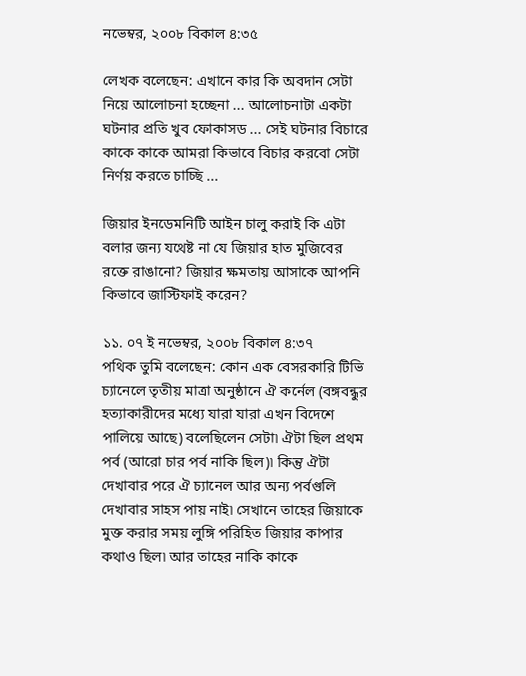নভেম্বর, ২০০৮ বিকাল ৪:৩৫

লেখক বলেছেন: এখানে কার কি অবদান সেটা নিয়ে আলোচনা হচ্ছেনা ... আলোচনাটা একটা ঘটনার প্রতি খুব ফোকাসড ... সেই ঘটনার বিচারে কাকে কাকে আমরা কিভাবে বিচার করবো সেটা নির্ণয় করতে চাচ্ছি ...

জিয়ার ইনডেমনিটি আইন চালু করাই কি এটা বলার জন্য যথেষ্ট না যে জিয়ার হাত মুজিবের রক্তে রাঙানো? জিয়ার ক্ষমতায় আসাকে আপনি কিভাবে জাস্টিফাই করেন?

১১. ০৭ ই নভেম্বর, ২০০৮ বিকাল ৪:৩৭
পথিক তুমি বলেছেন: কোন এক বেসরকারি টিভি চ্যানেলে তৃতীয় মাত্রা অনুষ্ঠানে ঐ কর্নেল (বঙ্গবন্ধুর হত্যাকারীদের মধ্যে যারা যারা এখন বিদেশে পালিয়ে আছে) বলেছিলেন সেটা৷ ঐটা ছিল প্রথম পর্ব (আরো চার পর্ব নাকি ছিল)৷ কিন্তু ঐটা দেখাবার পরে ঐ চ্যানেল আর অন্য পর্বগুলি দেখাবার সাহস পায় নাই৷ সেখানে তাহের জিয়াকে মুক্ত করার সময় লুঙ্গি পরিহিত জিয়ার কাপার কথাও ছিল৷ আর তাহের নাকি কাকে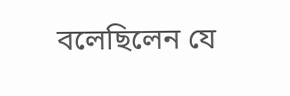বলেছিলেন যে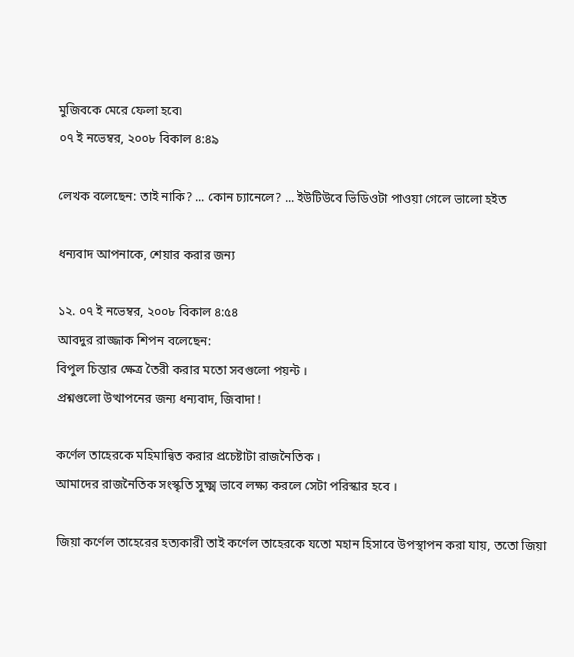মুজিবকে মেরে ফেলা হবে৷
০৭ ই নভেম্বর, ২০০৮ বিকাল ৪:৪৯

লেখক বলেছেন: তাই নাকি? ... কোন চ্যানেলে? ... ইউটিউবে ভিডিওটা পাওয়া গেলে ভালো হইত

ধন্যবাদ আপনাকে, শেয়ার করার জন্য

১২. ০৭ ই নভেম্বর, ২০০৮ বিকাল ৪:৫৪
আবদুর রাজ্জাক শিপন বলেছেন:
বিপুল চিন্তার ক্ষেত্র তৈরী করার মতো সবগুলো পয়ন্ট ।
প্রশ্নগুলো উত্থাপনের জন্য ধন্যবাদ, জিবাদা !

কর্ণেল তাহেরকে মহিমান্বিত করার প্রচেষ্টাটা রাজনৈতিক ।
আমাদের রাজনৈতিক সংস্কৃতি সুক্ষ্ম ভাবে লক্ষ্য করলে সেটা পরিস্কার হবে ।

জিয়া কর্ণেল তাহেরের হত্যকারী তাই কর্ণেল তাহেরকে যতো মহান হিসাবে উপস্থাপন করা যায়, ততো জিয়া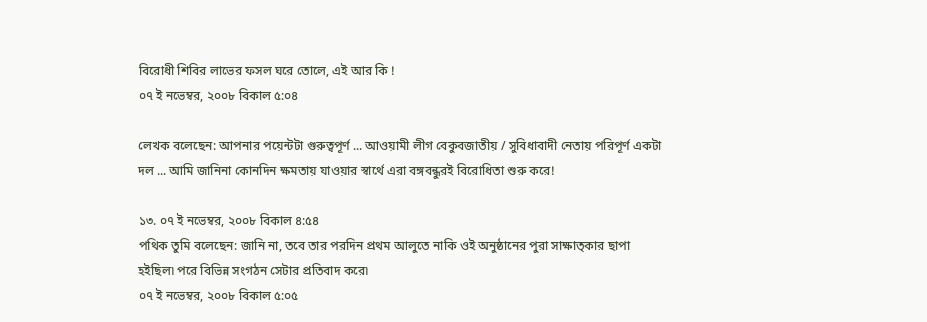বিরোধী শিবির লাভের ফসল ঘরে তোলে, এই আর কি !
০৭ ই নভেম্বর, ২০০৮ বিকাল ৫:০৪

লেখক বলেছেন: আপনার পয়েন্টটা গুরুত্বপূর্ণ ... আওয়ামী লীগ বেকুবজাতীয় / সুবিধাবাদী নেতায় পরিপূর্ণ একটা দল ... আমি জানিনা কোনদিন ক্ষমতায় যাওয়ার স্বার্থে এরা বঙ্গবন্ধুরই বিরোধিতা শুরু করে!

১৩. ০৭ ই নভেম্বর, ২০০৮ বিকাল ৪:৫৪
পথিক তুমি বলেছেন: জানি না, তবে তার পরদিন প্রথম আলুতে নাকি ওই অনুষ্ঠানের পুরা সাক্ষাত্কার ছাপা হইছিল৷ পরে বিভিন্ন সংগঠন সেটার প্রতিবাদ করে৷
০৭ ই নভেম্বর, ২০০৮ বিকাল ৫:০৫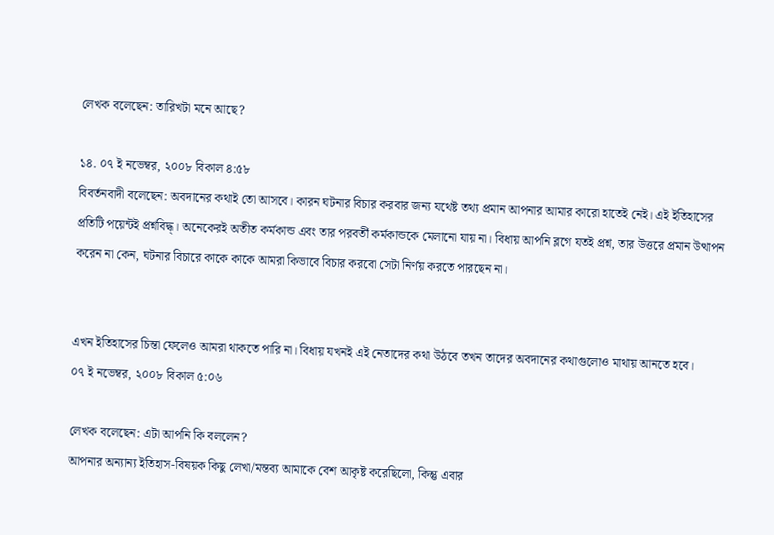লেখক বলেছেন: তারিখটা মনে আছে?

১৪. ০৭ ই নভেম্বর, ২০০৮ বিকাল ৪:৫৮
বিবর্তনবাদী বলেছেন: অবদানের কথাই তো আসবে। কারন ঘটনার বিচার করবার জন্য যথেষ্ট তথ্য প্রমান আপনার আমার কারো হাতেই নেই। এই ইতিহাসের প্রতিটি পয়েন্টই প্রশ্নবিদ্ধ্। অনেকেরই অতীত কর্মকান্ড এবং তার পরবর্তী কর্মকান্ডকে মেলানো যায় না। বিধায় আপনি ব্লগে যতই প্রশ্ন, তার উত্তরে প্রমান উত্থাপন করেন না কেন, ঘটনার বিচারে কাকে কাকে আমরা কিভাবে বিচার করবো সেটা নির্ণয় করতে পারছেন না।


এখন ইতিহাসের চিন্তা ফেলেও আমরা থাকতে পারি না। বিধায় যখনই এই নেতাদের কথা উঠবে তখন তাদের অবদানের কথাগুলোও মাথায় আনতে হবে।
০৭ ই নভেম্বর, ২০০৮ বিকাল ৫:০৬

লেখক বলেছেন: এটা আপনি কি বললেন?
আপনার অন্যান্য ইতিহাস-বিষয়ক কিছু লেখা/মন্তব্য আমাকে বেশ আকৃষ্ট করেছিলো, কিন্তু এবার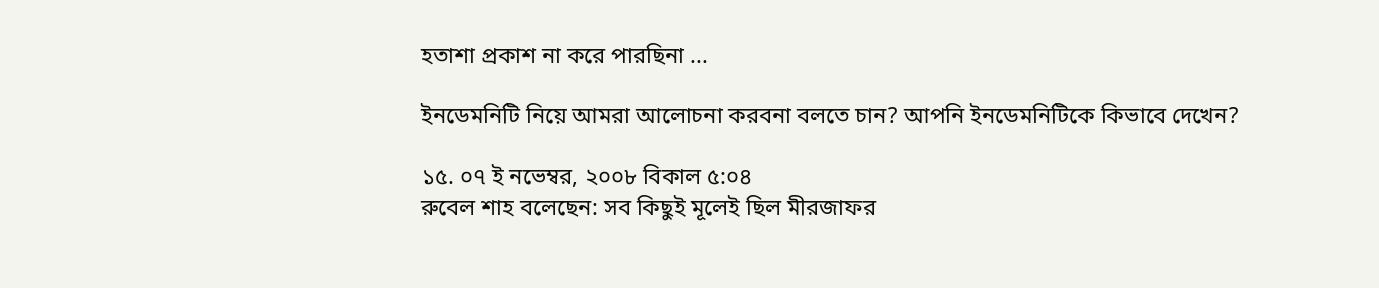হতাশা প্রকাশ না করে পারছিনা ...

ইনডেমনিটি নিয়ে আমরা আলোচনা করবনা বলতে চান? আপনি ইনডেমনিটিকে কিভাবে দেখেন?

১৫. ০৭ ই নভেম্বর, ২০০৮ বিকাল ৫:০৪
রুবেল শাহ বলেছেন: সব কিছুই মূলেই ছিল মীরজাফর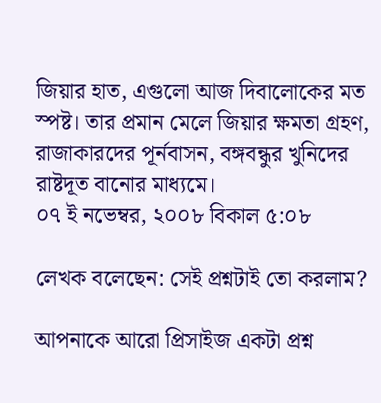জিয়ার হাত, এগুলো আজ দিবালোকের মত স্পষ্ট। তার প্রমান মেলে জিয়ার ক্ষমতা গ্রহণ, রাজাকারদের পূর্নবাসন, বঙ্গবন্ধুর খুনিদের রাষ্টদূত বানোর মাধ্যমে।
০৭ ই নভেম্বর, ২০০৮ বিকাল ৫:০৮

লেখক বলেছেন: সেই প্রশ্নটাই তো করলাম?

আপনাকে আরো প্রিসাইজ একটা প্রশ্ন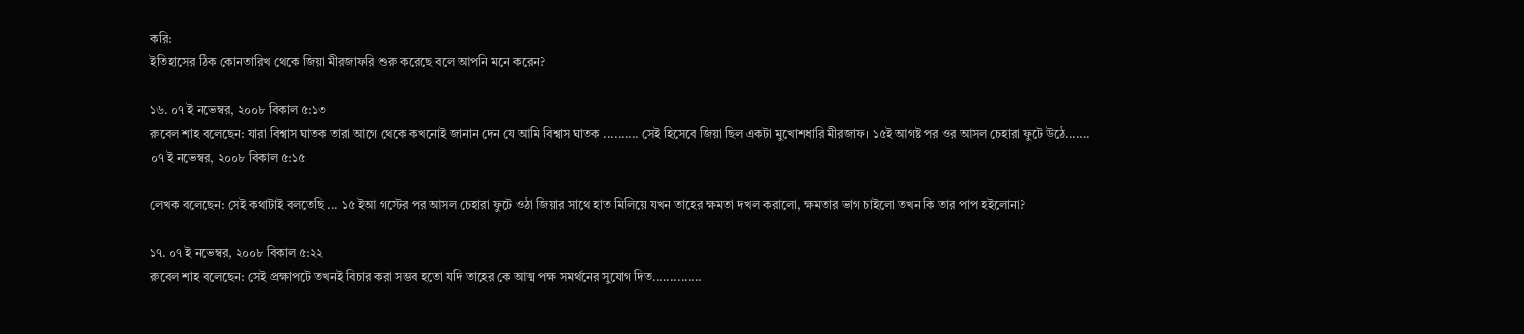করি:
ইতিহাসের ঠিক কোনতারিখ থেকে জিয়া মীরজাফরি শুরু করেছে বলে আপনি মনে করেন?

১৬. ০৭ ই নভেম্বর, ২০০৮ বিকাল ৫:১৩
রুবেল শাহ বলেছেন: যারা বিশ্বাস ঘাতক তারা আগে থেকে কখনোই জানান দেন যে আমি বিশ্বাস ঘাতক .......... সেই হিসেবে জিয়া ছিল একটা মুখোশধারি মীরজাফ। ১৫ই আগষ্ট পর ওর আসল চেহারা ফুটে উঠে.......
০৭ ই নভেম্বর, ২০০৮ বিকাল ৫:১৫

লেখক বলেছেন: সেই কথাটাই বলতেছি ... ১৫ ইআ গস্টের পর আসল চেহারা ফুটে ওঠা জিয়ার সাথে হাত মিলিয়ে যখন তাহের ক্ষমতা দখল করালো, ক্ষমতার ভাগ চাইলো তখন কি তার পাপ হইলোনা?

১৭. ০৭ ই নভেম্বর, ২০০৮ বিকাল ৫:২২
রুবেল শাহ বলেছেন: সেই প্রক্ষাপটে তখনই বিচার করা সম্ভব হতো যদি তাহের কে আত্ম পক্ষ সমর্থনের সুযোগ দিত..............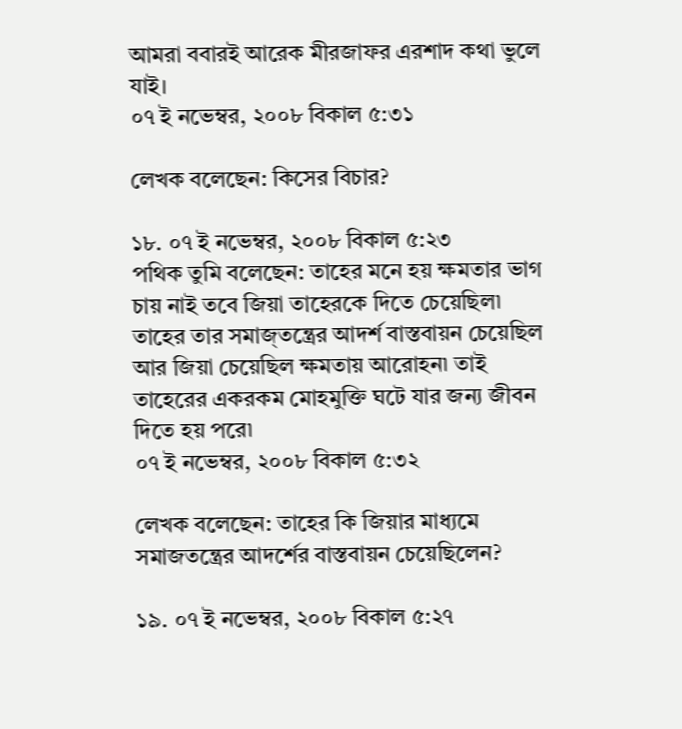আমরা ববারই আরেক মীরজাফর এরশাদ কথা ভুলে যাই।
০৭ ই নভেম্বর, ২০০৮ বিকাল ৫:৩১

লেখক বলেছেন: কিসের বিচার?

১৮. ০৭ ই নভেম্বর, ২০০৮ বিকাল ৫:২৩
পথিক তুমি বলেছেন: তাহের মনে হয় ক্ষমতার ভাগ চায় নাই তবে জিয়া তাহেরকে দিতে চেয়েছিল৷ তাহের তার সমাজ্তন্ত্রের আদর্শ বাস্তবায়ন চেয়েছিল আর জিয়া চেয়েছিল ক্ষমতায় আরোহন৷ তাই তাহেরের একরকম মোহমুক্তি ঘটে যার জন্য জীবন দিতে হয় পরে৷
০৭ ই নভেম্বর, ২০০৮ বিকাল ৫:৩২

লেখক বলেছেন: তাহের কি জিয়ার মাধ্যমে সমাজতন্ত্রের আদর্শের বাস্তবায়ন চেয়েছিলেন?

১৯. ০৭ ই নভেম্বর, ২০০৮ বিকাল ৫:২৭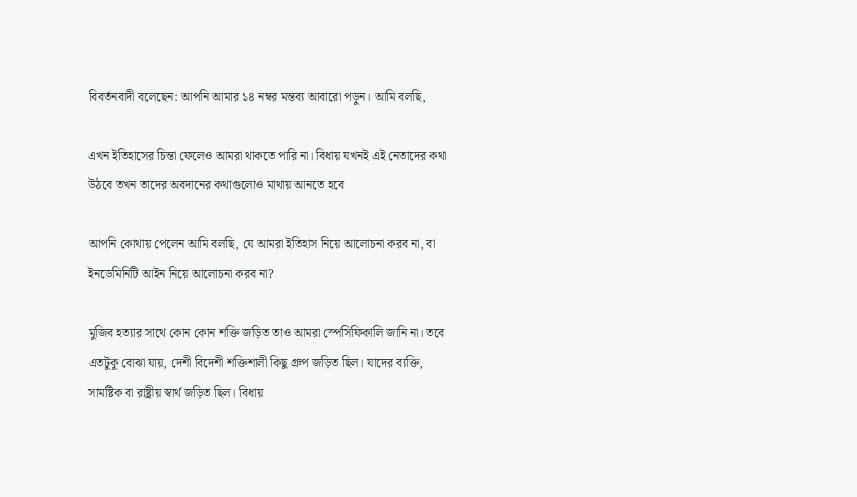বিবর্তনবাদী বলেছেন: আপনি আমার ১৪ নম্বর মন্তব্য আবারো পড়ুন। আমি বলছি,

এখন ইতিহাসের চিন্তা ফেলেও আমরা থাকতে পারি না। বিধায় যখনই এই নেতাদের কথা উঠবে তখন তাদের অবদানের কথাগুলোও মাথায় আনতে হবে

আপনি কোথায় পেলেন আমি বলছি, যে আমরা ইতিহাস নিয়ে আলোচনা করব না, বা ইনডেমিনিটি আইন নিয়ে আলোচনা করব না?

মুজিব হত্যার সাথে কোন কোন শক্তি জড়িত তাও আমরা স্পেসিফিকালি জানি না। তবে এতটুকু বোঝা যায়, দেশী বিদেশী শক্তিশালী কিছু গ্রুপ জড়িত ছিল। যাদের ব্যক্তি, সামষ্টিক বা রাষ্ট্রীয় স্বার্থ জড়িত ছিল। বিধায়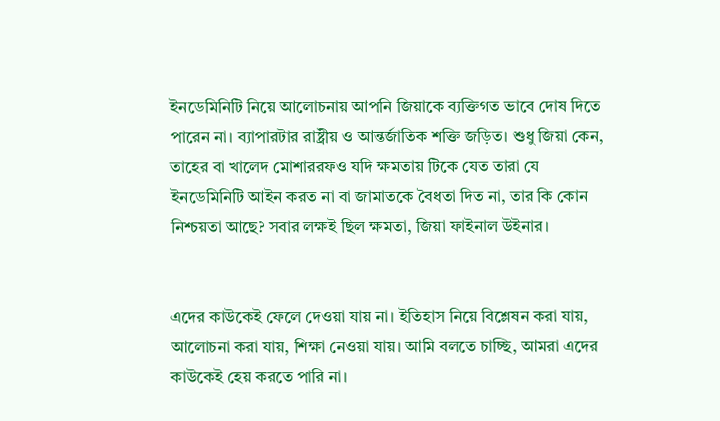ইনডেমিনিটি নিয়ে আলোচনায় আপনি জিয়াকে ব্যক্তিগত ভাবে দোষ দিতে পারেন না। ব্যাপারটার রাষ্ট্রীয় ও আন্তর্জাতিক শক্তি জড়িত। শুধু জিয়া কেন, তাহের বা খালেদ মোশাররফও যদি ক্ষমতায় টিকে যেত তারা যে ইনডেমিনিটি আইন করত না বা জামাতকে বৈধতা দিত না, তার কি কোন নিশ্চয়তা আছে? সবার লক্ষই ছিল ক্ষমতা, জিয়া ফাইনাল উইনার।


এদের কাউকেই ফেলে দেওয়া যায় না। ইতিহাস নিয়ে বিশ্লেষন করা যায়, আলোচনা করা যায়, শিক্ষা নেওয়া যায়। আমি বলতে চাচ্ছি, আমরা এদের কাউকেই হেয় করতে পারি না।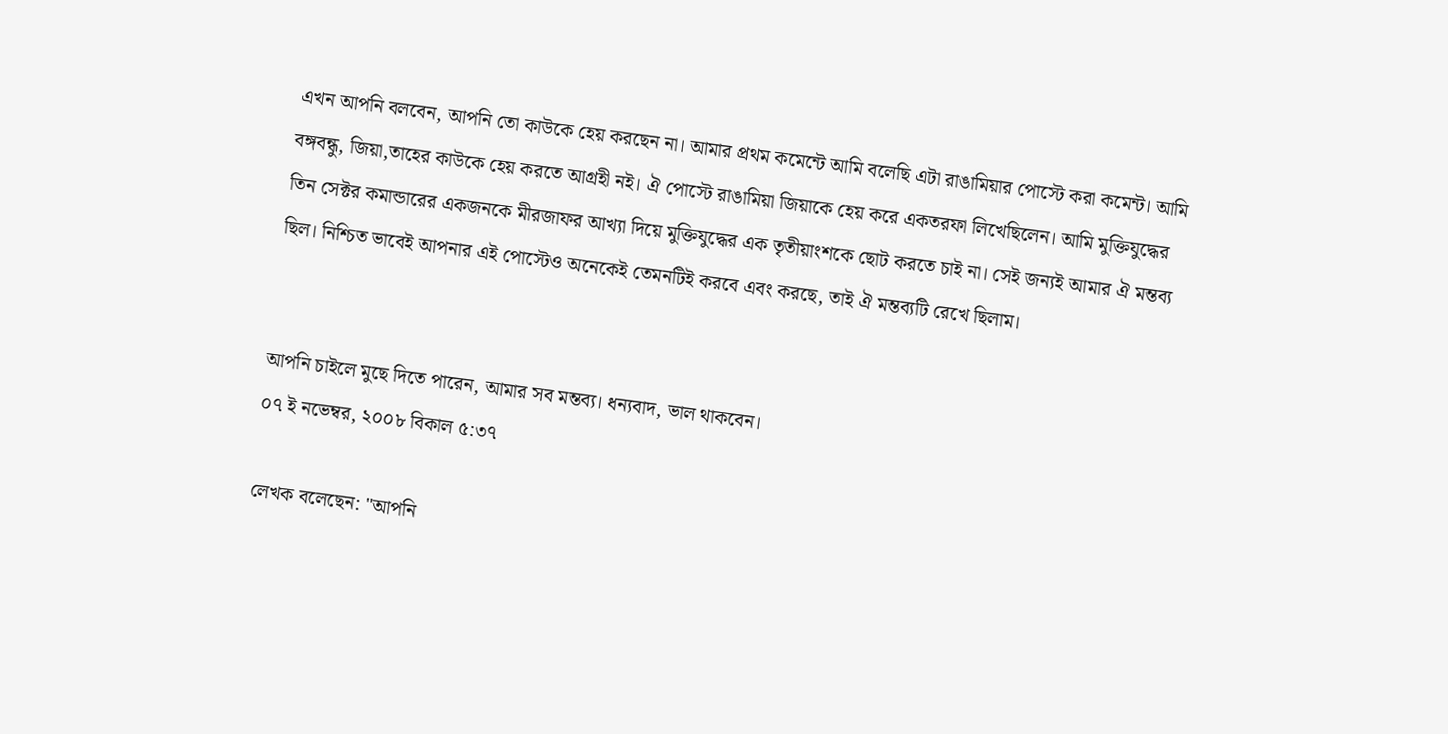এখন আপনি বলবেন, আপনি তো কাউকে হেয় করছেন না। আমার প্রথম কমেন্টে আমি বলেছি এটা রাঙামিয়ার পোস্টে করা কমেন্ট। আমি বঙ্গবন্ধু, জিয়া,তাহের কাউকে হেয় করতে আগ্রহী নই। ঐ পোস্টে রাঙামিয়া জিয়াকে হেয় করে একতরফা লিখেছিলেন। আমি মুক্তিযুদ্ধের তিন সেক্টর কমান্ডারের একজনকে মীরজাফর আখ্যা দিয়ে মুক্তিযুদ্ধের এক তৃতীয়াংশকে ছোট করতে চাই না। সেই জন্যই আমার ঐ মন্তব্য ছিল। নিশ্চিত ভাবেই আপনার এই পোস্টেও অনেকেই তেমনটিই করবে এবং করছে, তাই ঐ মন্তব্যটি রেখে ছিলাম।


আপনি চাইলে মুছে দিতে পারেন, আমার সব মন্তব্য। ধন্যবাদ, ভাল থাকবেন।
০৭ ই নভেম্বর, ২০০৮ বিকাল ৫:৩৭

লেখক বলেছেন: "আপনি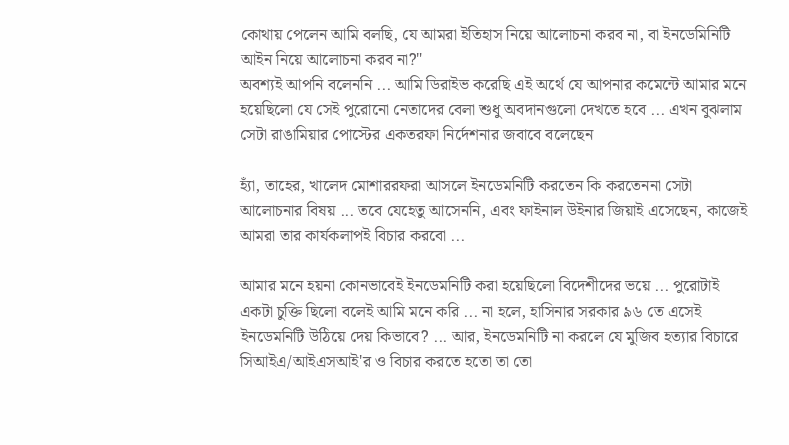কোথায় পেলেন আমি বলছি, যে আমরা ইতিহাস নিয়ে আলোচনা করব না, বা ইনডেমিনিটি আইন নিয়ে আলোচনা করব না?"
অবশ্যই আপনি বলেননি ... আমি ডিরাইভ করেছি এই অর্থে যে আপনার কমেন্টে আমার মনে হয়েছিলো যে সেই পুরোনো নেতাদের বেলা শুধু অবদানগুলো দেখতে হবে ... এখন বুঝলাম সেটা রাঙামিয়ার পোস্টের একতরফা নির্দেশনার জবাবে বলেছেন

হ্যাঁ, তাহের, খালেদ মোশাররফরা আসলে ইনডেমনিটি করতেন কি করতেননা সেটা আলোচনার বিষয় ... তবে যেহেতু আসেননি, এবং ফাইনাল উইনার জিয়াই এসেছেন, কাজেই আমরা তার কার্যকলাপই বিচার করবো ...

আমার মনে হয়না কোনভাবেই ইনডেমনিটি করা হয়েছিলো বিদেশীদের ভয়ে ... পুরোটাই একটা চুক্তি ছিলো বলেই আমি মনে করি ... না হলে, হাসিনার সরকার ৯৬ তে এসেই ইনডেমনিটি উঠিয়ে দেয় কিভাবে? ... আর, ইনডেমনিটি না করলে যে মুজিব হত্যার বিচারে সিআইএ/আইএসআই'র ও বিচার করতে হতো তা তো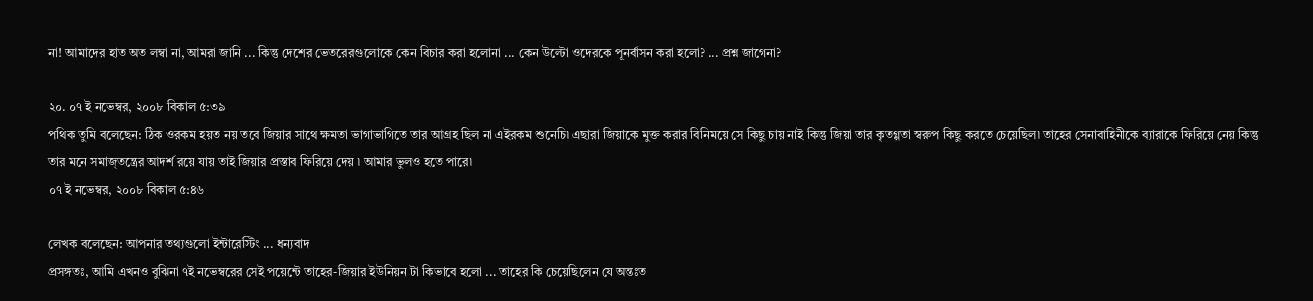না! আমাদের হাত অত লম্বা না, আমরা জানি ... কিন্তু দেশের ভেতরেরগুলোকে কেন বিচার করা হলোনা ... কেন উল্টো ওদেরকে পূনর্বাসন করা হলো? ... প্রশ্ন জাগেনা?

২০. ০৭ ই নভেম্বর, ২০০৮ বিকাল ৫:৩৯
পথিক তুমি বলেছেন: ঠিক ওরকম হয়ত নয় তবে জিয়ার সাথে ক্ষমতা ভাগাভাগিতে তার আগ্রহ ছিল না এইরকম শুনেচি৷ এছারা জিয়াকে মুক্ত করার বিনিময়ে সে কিছু চায় নাই কিন্তু জিয়া তার কৃতগ্গতা স্বরুপ কিছু করতে চেয়েছিল৷ তাহের সেনাবাহিনীকে ব্যারাকে ফিরিয়ে নেয় কিন্তু তার মনে সমাজ্তন্ত্রের আদর্শ রয়ে যায় তাই জিয়ার প্রস্তাব ফিরিয়ে দেয় ৷ আমার ভুলও হতে পারে৷
০৭ ই নভেম্বর, ২০০৮ বিকাল ৫:৪৬

লেখক বলেছেন: আপনার তথ্যগুলো ইন্টারেস্টিং ... ধন্যবাদ
প্রসঙ্গতঃ, আমি এখনও বুঝিনা ৭ই নভেম্বরের সেই পয়েন্টে তাহের-জিয়ার ইউনিয়ন টা কিভাবে হলো ... তাহের কি চেয়েছিলেন যে অন্তঃত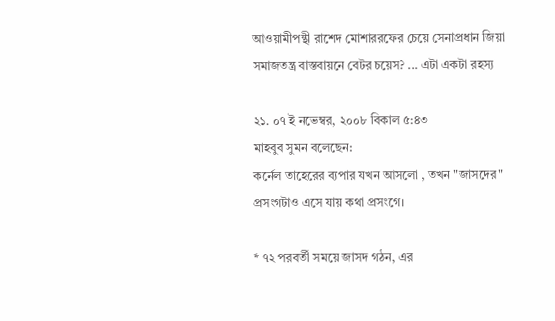আওয়ামীপন্থী রাশেদ মোশাররফের চেয়ে সেনাপ্রধান জিয়া সমাজতন্ত্র বাস্তবায়নে বেটর চয়েস? ... এটা একটা রহস্য

২১. ০৭ ই নভেম্বর, ২০০৮ বিকাল ৫:৪৩
মাহবুব সুমন বলেছেন:
কর্নেল তাহেরের ব্যপার যখন আসলো , তখন "জাসদের" প্রসংগটাও এসে যায় কথা প্রসংগে।

* ৭২ পরবর্তী সময়ে জাসদ গঠন, এর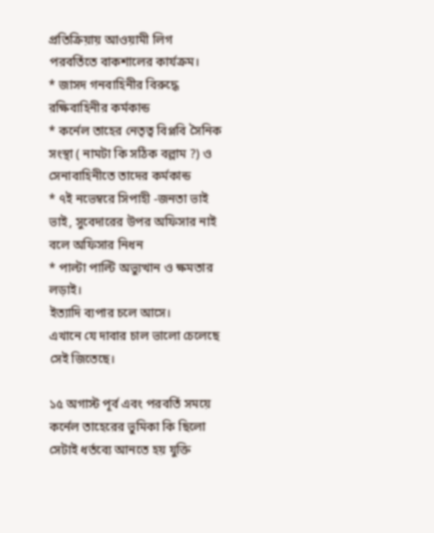প্রতিক্রিয়ায় আওয়ামী লিগ পরবর্তিতে বাকশালের কার্যক্রম।
* জাসদ গনবাহিনীর বিরুদ্ধে রক্ষিবাহিনীর কর্মকান্ড
* কর্নেল তাহের নেতৃত্ব বিপ্লবি সৈনিক সংস্থা ( নামটা কি সঠিক বল্লাম ?) ও সেনাবাহিনীতে তাদের কর্মকান্ড
* ৭ই নভেম্বরে সিপাহী -জনতা ভাই ভাই, সুবেদারের উপর অফিসার নাই বলে অফিসার নিধন
* পাল্টা পাল্টি অভ্যুত্থান ও ক্ষমতার লড়াই।
ইত্যাদি ব্যপার চলে আসে।
এখানে যে দাবার চাল ভালো চেলেছে সেই জিতেছে।

১৫ অগাস্ট পূর্ব এবং পরবর্তি সময়ে কর্নেল তাহেরের ভুমিকা কি ছিলো সেটাই ধর্তব্যে আনতে হয় যুক্তি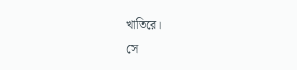খাতিরে।
সে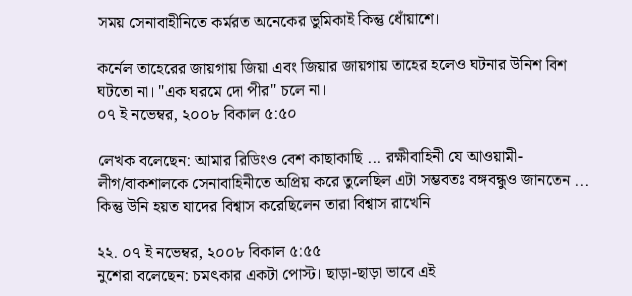সময় সেনাবাহীনিতে কর্মরত অনেকের ভুমিকাই কিন্তু ধোঁয়াশে।

কর্নেল তাহেরের জায়গায় জিয়া এবং জিয়ার জায়গায় তাহের হলেও ঘটনার উনিশ বিশ ঘটতো না। "এক ঘরমে দো পীর" চলে না।
০৭ ই নভেম্বর, ২০০৮ বিকাল ৫:৫০

লেখক বলেছেন: আমার রিডিংও বেশ কাছাকাছি ... রক্ষীবাহিনী যে আওয়ামী-লীগ/বাকশালকে সেনাবাহিনীতে অপ্রিয় করে তুলেছিল এটা সম্ভবতঃ বঙ্গবন্ধুও জানতেন ... কিন্তু উনি হয়ত যাদের বিশ্বাস করেছিলেন তারা বিশ্বাস রাখেনি

২২. ০৭ ই নভেম্বর, ২০০৮ বিকাল ৫:৫৫
নুশেরা বলেছেন: চমৎকার একটা পোস্ট। ছাড়া-ছাড়া ভাবে এই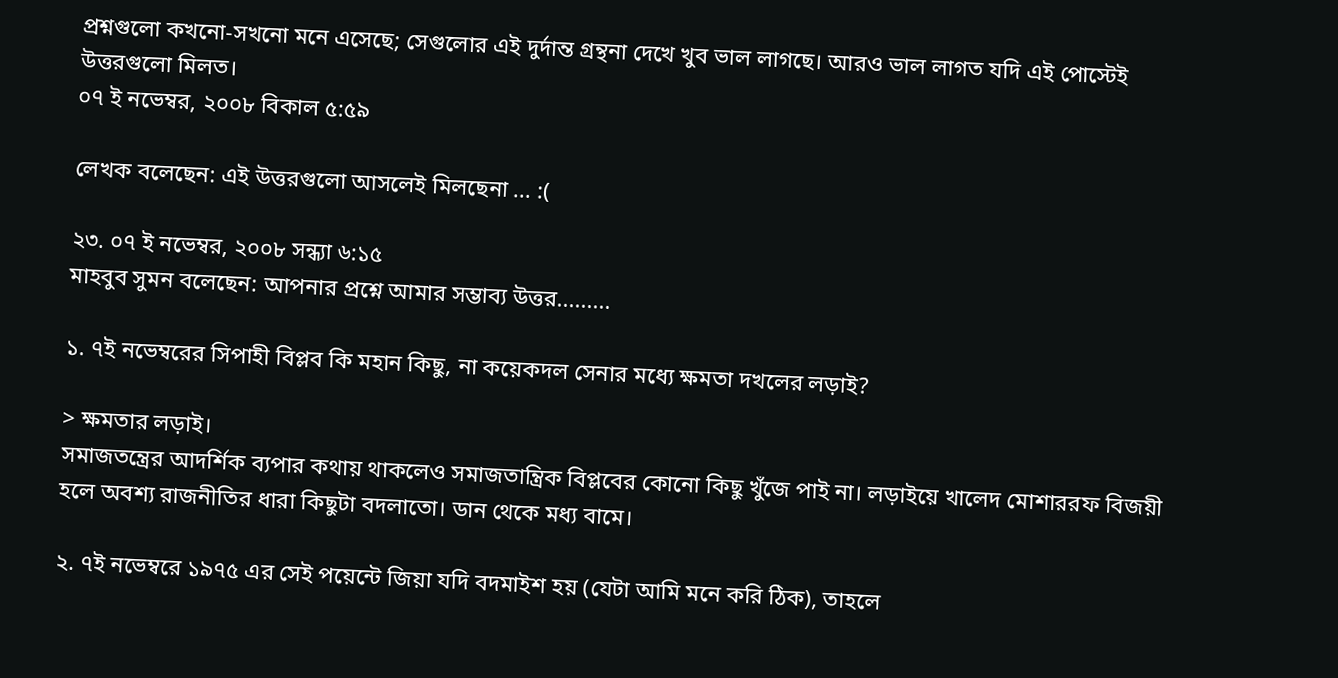প্রশ্নগুলো কখনো-সখনো মনে এসেছে; সেগুলোর এই দুর্দান্ত গ্রন্থনা দেখে খুব ভাল লাগছে। আরও ভাল লাগত যদি এই পোস্টেই উত্তরগুলো মিলত।
০৭ ই নভেম্বর, ২০০৮ বিকাল ৫:৫৯

লেখক বলেছেন: এই উত্তরগুলো আসলেই মিলছেনা ... :(

২৩. ০৭ ই নভেম্বর, ২০০৮ সন্ধ্যা ৬:১৫
মাহবুব সুমন বলেছেন: আপনার প্রশ্নে আমার সম্ভাব্য উত্তর.........

১. ৭ই নভেম্বরের সিপাহী বিপ্লব কি মহান কিছু, না কয়েকদল সেনার মধ্যে ক্ষমতা দখলের লড়াই?

> ক্ষমতার লড়াই।
সমাজতন্ত্রের আদর্শিক ব্যপার কথায় থাকলেও সমাজতান্ত্রিক বিপ্লবের কোনো কিছু খুঁজে পাই না। লড়াইয়ে খালেদ মোশাররফ বিজয়ী হলে অবশ্য রাজনীতির ধারা কিছুটা বদলাতো। ডান থেকে মধ্য বামে।

২. ৭ই নভেম্বরে ১৯৭৫ এর সেই পয়েন্টে জিয়া যদি বদমাইশ হয় (যেটা আমি মনে করি ঠিক), তাহলে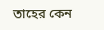তাহের কেন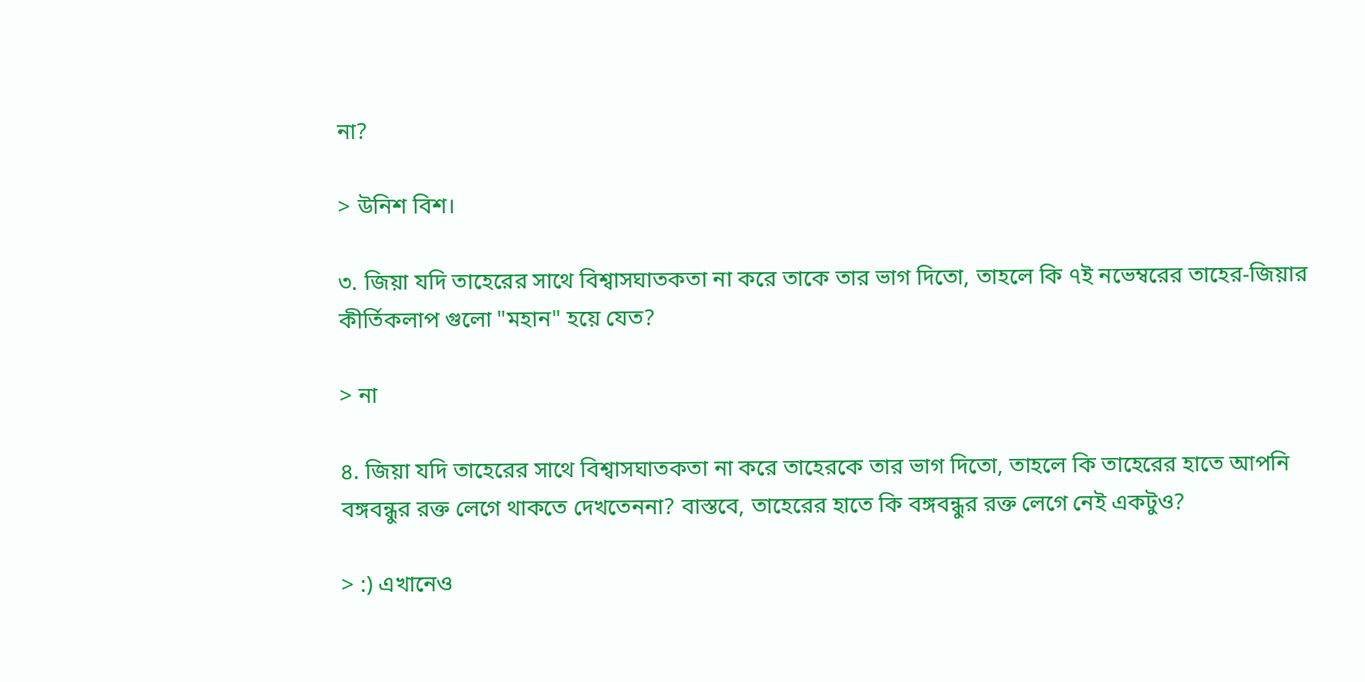না?

> উনিশ বিশ।

৩. জিয়া যদি তাহেরের সাথে বিশ্বাসঘাতকতা না করে তাকে তার ভাগ দিতো, তাহলে কি ৭ই নভেম্বরের তাহের-জিয়ার কীর্তিকলাপ গুলো "মহান" হয়ে যেত?

> না

৪. জিয়া যদি তাহেরের সাথে বিশ্বাসঘাতকতা না করে তাহেরকে তার ভাগ দিতো, তাহলে কি তাহেরের হাতে আপনি বঙ্গবন্ধুর রক্ত লেগে থাকতে দেখতেননা? বাস্তবে, তাহেরের হাতে কি বঙ্গবন্ধুর রক্ত লেগে নেই একটুও?

> :) এখানেও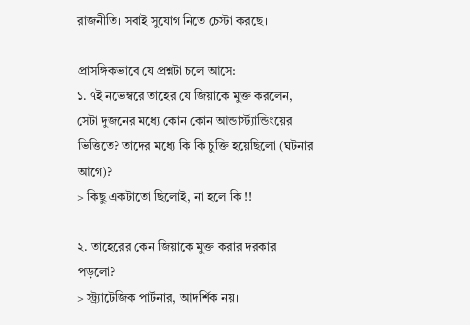রাজনীতি। সবাই সুযোগ নিতে চেস্টা করছে।

প্রাসঙ্গিকভাবে যে প্রশ্নটা চলে আসে:
১. ৭ই নভেম্বরে তাহের যে জিয়াকে মুক্ত করলেন, সেটা দুজনের মধ্যে কোন কোন আন্ডার্স্ট্যান্ডিংয়ের ভিত্তিতে? তাদের মধ্যে কি কি চুক্তি হয়েছিলো (ঘটনার আগে)?
> কিছু একটাতো ছিলোই, না হলে কি !!

২. তাহেরের কেন জিয়াকে মুক্ত করার দরকার পড়লো?
> স্ট্র্যাটেজিক পার্টনার, আদর্শিক নয়।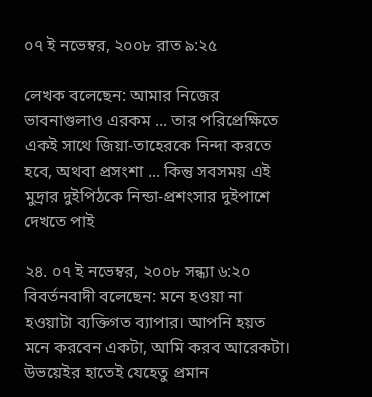০৭ ই নভেম্বর, ২০০৮ রাত ৯:২৫

লেখক বলেছেন: আমার নিজের ভাবনাগুলাও এরকম ... তার পরিপ্রেক্ষিতে একই সাথে জিয়া-তাহেরকে নিন্দা করতে হবে, অথবা প্রসংশা ... কিন্তু সবসময় এই মুদ্রার দুইপিঠকে নিন্ডা-প্রশংসার দুইপাশে দেখতে পাই

২৪. ০৭ ই নভেম্বর, ২০০৮ সন্ধ্যা ৬:২০
বিবর্তনবাদী বলেছেন: মনে হওয়া না হওয়াটা ব্যক্তিগত ব্যাপার। আপনি হয়ত মনে করবেন একটা, আমি করব আরেকটা। উভয়েইর হাতেই যেহেতু প্রমান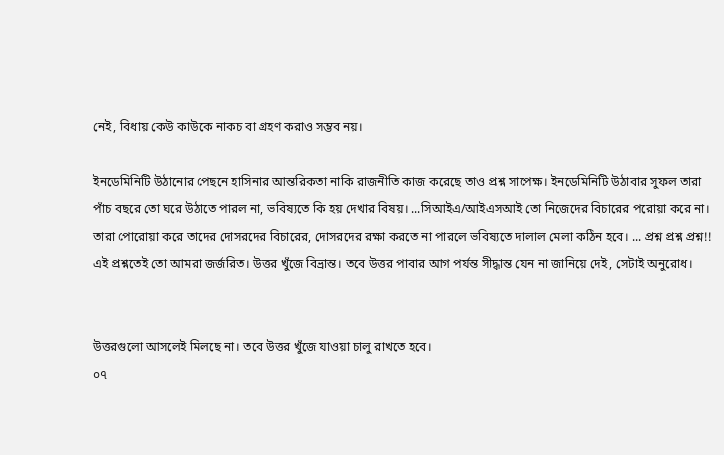নেই, বিধায় কেউ কাউকে নাকচ বা গ্রহণ করাও সম্ভব নয়।

ইনডেমিনিটি উঠানোর পেছনে হাসিনার আন্তরিকতা নাকি রাজনীতি কাজ করেছে তাও প্রশ্ন সাপেক্ষ। ইনডেমিনিটি উঠাবার সুফল তারা পাঁচ বছরে তো ঘরে উঠাতে পারল না, ভবিষ্যতে কি হয় দেখার বিষয়। ...সিআইএ/আইএসআই তো নিজেদের বিচারের পরোয়া করে না। তারা পোরোয়া করে তাদের দোসরদের বিচারের, দোসরদের রক্ষা করতে না পারলে ভবিষ্যতে দালাল মেলা কঠিন হবে। ... প্রশ্ন প্রশ্ন প্রশ্ন!! এই প্রশ্নতেই তো আমরা জর্জরিত। উত্তর খুঁজে বিভ্রান্ত। তবে উত্তর পাবার আগ পর্যন্ত সীদ্ধান্ত যেন না জানিয়ে দেই, সেটাই অনুরোধ।


উত্তরগুলো আসলেই মিলছে না। তবে উত্তর খুঁজে যাওয়া চালু রাখতে হবে।
০৭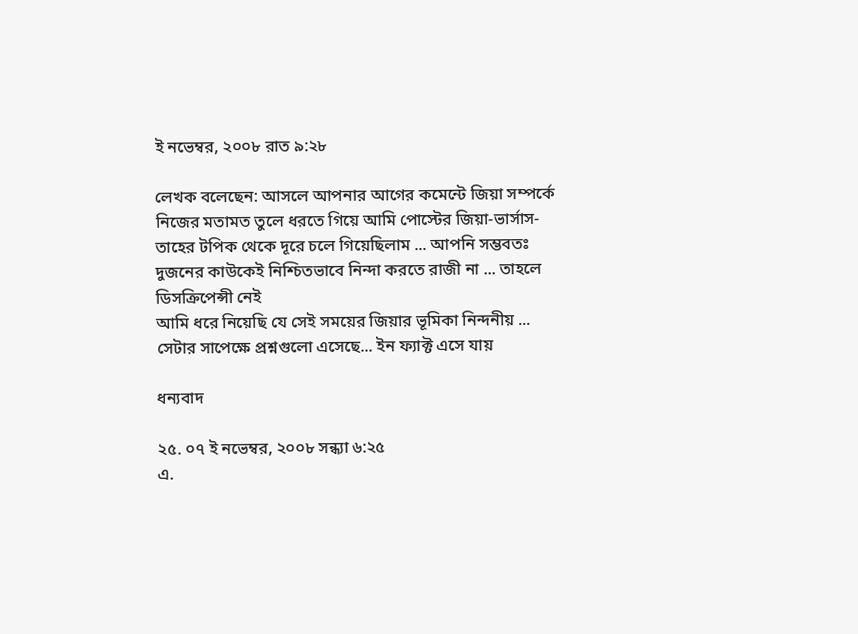ই নভেম্বর, ২০০৮ রাত ৯:২৮

লেখক বলেছেন: আসলে আপনার আগের কমেন্টে জিয়া সম্পর্কে নিজের মতামত তুলে ধরতে গিয়ে আমি পোস্টের জিয়া-ভার্সাস-তাহের টপিক থেকে দূরে চলে গিয়েছিলাম ... আপনি সম্ভবতঃ দুজনের কাউকেই নিশ্চিতভাবে নিন্দা করতে রাজী না ... তাহলে ডিসক্রিপেন্সী নেই
আমি ধরে নিয়েছি যে সেই সময়ের জিয়ার ভূমিকা নিন্দনীয় ... সেটার সাপেক্ষে প্রশ্নগুলো এসেছে... ইন ফ্যাক্ট এসে যায়

ধন্যবাদ

২৫. ০৭ ই নভেম্বর, ২০০৮ সন্ধ্যা ৬:২৫
এ.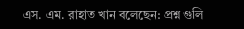এস. এম. রাহাত খান বলেছেন: প্রশ্ন গুলি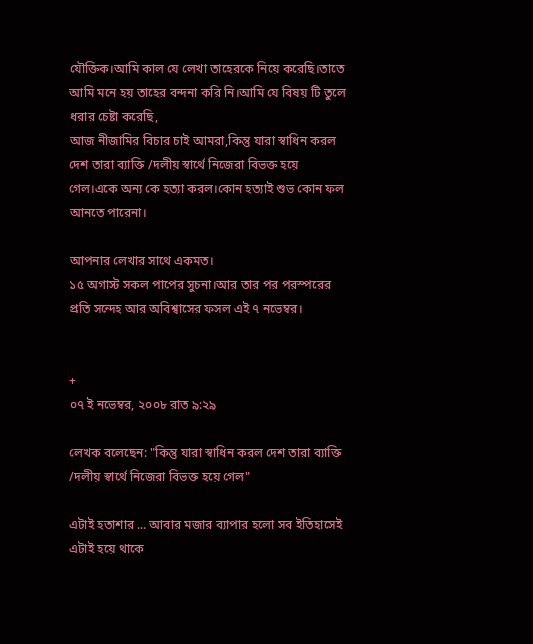যৌক্তিক।আমি কাল যে লেখা তাহেরকে নিয়ে করেছি।তাতে আমি মনে হয় তাহের বন্দনা করি নি।আমি যে বিষয় টি তুলে ধরার চেষ্টা করেছি,
আজ নীজামির বিচার চাই আমরা,কিন্তু যারা স্বাধিন করল দেশ তারা ব্যাক্তি /দলীয় স্বার্থে নিজেরা বিভক্ত হয়ে গেল।একে অন্য কে হত্যা করল।কোন হত্যাই শুভ কোন ফল আনতে পারেনা।

আপনার লেখার সাথে একমত।
১৫ অগাস্ট সকল পাপের সুচনা।আর তার পর পরস্পরের প্রতি সন্দেহ আর অবিশ্বাসের ফসল এই ৭ নভেম্বর।


+
০৭ ই নভেম্বর, ২০০৮ রাত ৯:২৯

লেখক বলেছেন: "কিন্তু যারা স্বাধিন করল দেশ তারা ব্যাক্তি /দলীয় স্বার্থে নিজেরা বিভক্ত হয়ে গেল"

এটাই হতাশার ... আবার মজার ব্যাপার হলো সব ইতিহাসেই এটাই হয়ে থাকে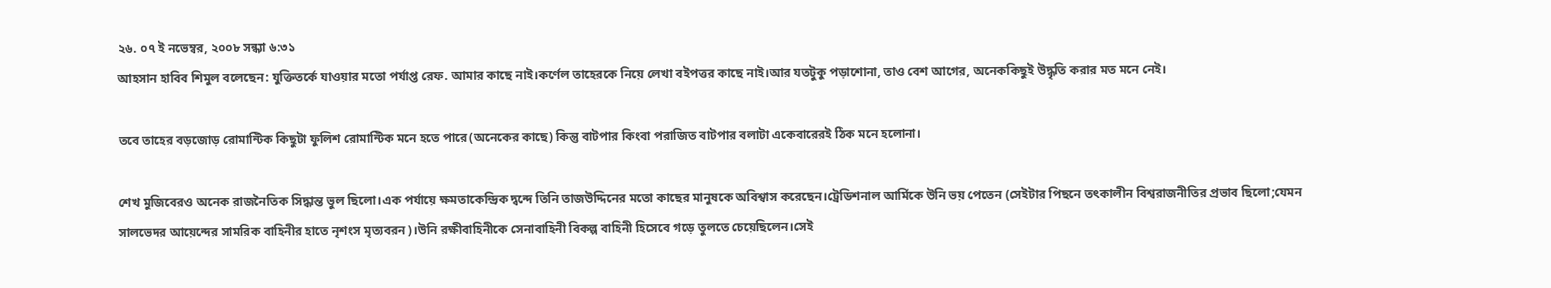২৬. ০৭ ই নভেম্বর, ২০০৮ সন্ধ্যা ৬:৩১
আহসান হাবিব শিমুল বলেছেন: যুক্তিতর্কে যাওয়ার মতো পর্যাপ্ত রেফ. আমার কাছে নাই।কর্ণেল তাহেরকে নিয়ে লেখা বইপত্তর কাছে নাই।আর যতটুকু পড়াশোনা, তাও বেশ আগের, অনেককিছুই উদ্ধৃতি করার মত মনে নেই।

তবে তাহের বড়জোড় রোমান্টিক কিছুটা ফুলিশ রোমান্টিক মনে হতে পারে(অনেকের কাছে) কিন্তু বাটপার কিংবা পরাজিত বাটপার বলাটা একেবারেরই ঠিক মনে হলোনা।

শেখ মুজিবেরও অনেক রাজনৈতিক সিদ্ধান্ত ভুল ছিলো।এক পর্যায়ে ক্ষমতাকেন্দ্রিক দ্বন্দে তিনি তাজউদ্দিনের মতো কাছের মানুষকে অবিশ্বাস করেছেন।ট্রেডিশনাল আর্মিকে উনি ভয় পেতেন (সেইটার পিছনে তৎকালীন বিশ্বরাজনীতির প্রভাব ছিলো;যেমন সালভেদর আয়েন্দের সামরিক বাহিনীর হাতে নৃশংস মৃত্যবরন)।উনি রক্ষীবাহিনীকে সেনাবাহিনী বিকল্প বাহিনী হিসেবে গড়ে তুলতে চেয়েছিলেন।সেই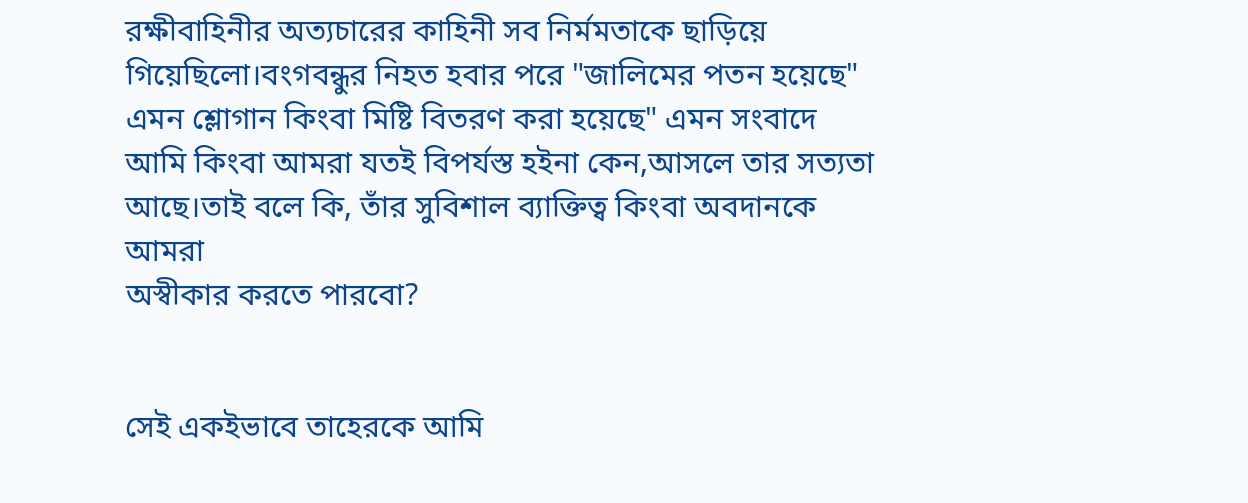রক্ষীবাহিনীর অত্যচারের কাহিনী সব নির্মমতাকে ছাড়িয়ে গিয়েছিলো।বংগবন্ধুর নিহত হবার পরে "জালিমের পতন হয়েছে" এমন শ্লোগান কিংবা মিষ্টি বিতরণ করা হয়েছে" এমন সংবাদে
আমি কিংবা আমরা যতই বিপর্যস্ত হইনা কেন,আসলে তার সত্যতা আছে।তাই বলে কি, তাঁর সুবিশাল ব্যাক্তিত্ব কিংবা অবদানকে আমরা
অস্বীকার করতে পারবো?


সেই একইভাবে তাহেরকে আমি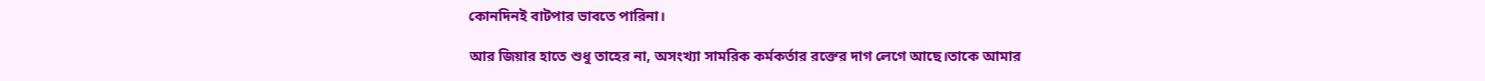কোনদিনই বাটপার ভাবতে পারিনা।

আর জিয়ার হাতে শুধু তাহের না, অসংখ্যা সামরিক কর্মকর্তার রক্তের দাগ লেগে আছে।তাকে আমার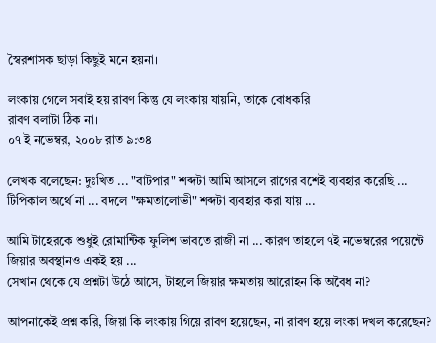স্বৈরশাসক ছাড়া কিছুই মনে হয়না।

লংকায় গেলে সবাই হয় রাবণ কিন্তু যে লংকায় যায়নি, তাকে বোধকরি
রাবণ বলাটা ঠিক না।
০৭ ই নভেম্বর, ২০০৮ রাত ৯:৩৪

লেখক বলেছেন: দুঃখিত ... "বাটপার" শব্দটা আমি আসলে রাগের বশেই ব্যবহার করেছি ... টিপিকাল অর্থে না ... বদলে "ক্ষমতালোভী" শব্দটা ব্যবহার করা যায় ...

আমি টাহেরকে শুধুই রোমান্টিক ফুলিশ ভাবতে রাজী না ... কারণ তাহলে ৭ই নভেম্বরের পয়েন্টে জিয়ার অবস্থানও একই হয় ...
সেখান থেকে যে প্রশ্নটা উঠে আসে, টাহলে জিয়ার ক্ষমতায় আরোহন কি অবৈধ না?

আপনাকেই প্রশ্ন করি, জিয়া কি লংকায় গিয়ে রাবণ হয়েছেন, না রাবণ হয়ে লংকা দখল করেছেন?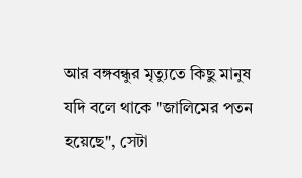আর বঙ্গবন্ধুর মৃত্যুতে কিছু মানুষ যদি বলে থাকে "জালিমের পতন হয়েছে", সেটা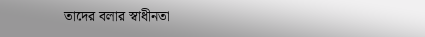তাদের বলার স্বাধীনতা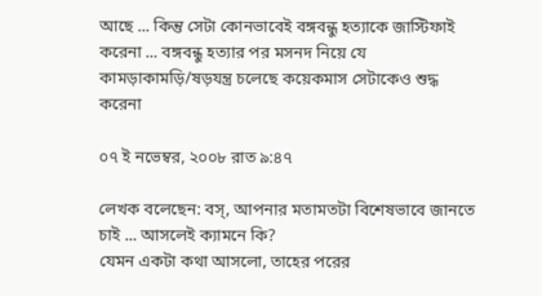আছে ... কিন্তু সেটা কোনভাবেই বঙ্গবন্ধু হত্যাকে জাস্টিফাই করেনা ... বঙ্গবন্ধু হত্যার পর মসনদ নিয়ে যে কামড়াকামড়ি/ষড়যন্ত্র চলেছে কয়েকমাস সেটাকেও শুদ্ধ করেনা

০৭ ই নভেম্বর, ২০০৮ রাত ৯:৪৭

লেখক বলেছেন: বস্, আপনার মতামতটা বিশেষভাবে জানতে চাই ... আসলেই ক্যামনে কি?
যেমন একটা কথা আসলো, তাহের পরের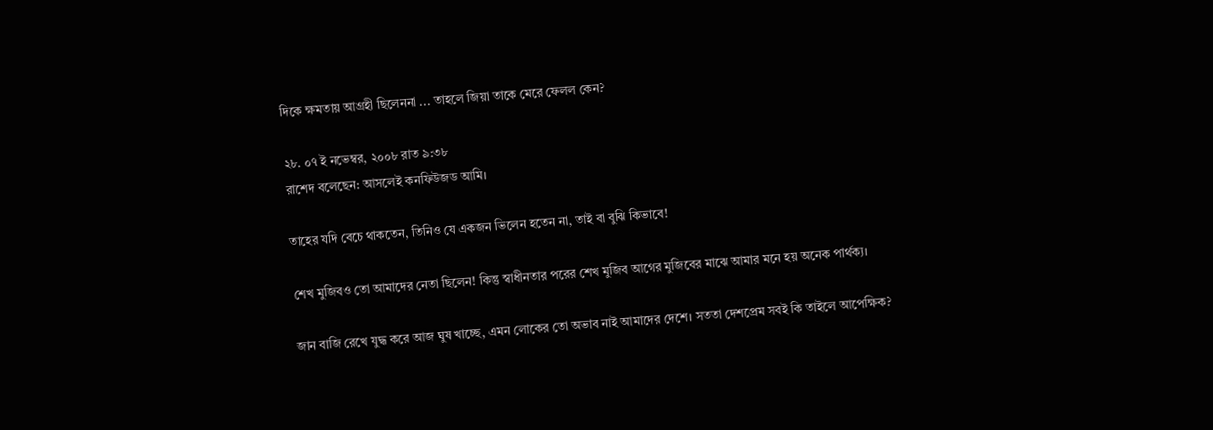দিকে ক্ষমতায় আগ্রহী ছিলেননা ... তাহলে জিয়া তাকে মেরে ফেলল কেন?

২৮. ০৭ ই নভেম্বর, ২০০৮ রাত ৯:৩৮
রাশেদ বলেছেন: আসলেই কনফিউজড আমি।

তাহের যদি বেচে থাকতেন, তিনিও যে একজন ভিলেন হতেন না, তাই বা বুঝি কিভাবে!

শেখ মুজিবও তো আমাদের নেতা ছিলেন! কিন্তু স্বাধীনতার পরের শেখ মুজিব আগের মুজিবের মাঝে আমার মনে হয় অনেক পার্থক্য।

জান বাজি রেখে যুদ্ধ করে আজ ঘুষ খাচ্ছে, এমন লোকের তো অভাব নাই আমাদের দেশে। সততা দেশপ্রেম সবই কি তাইলে আপেক্ষিক?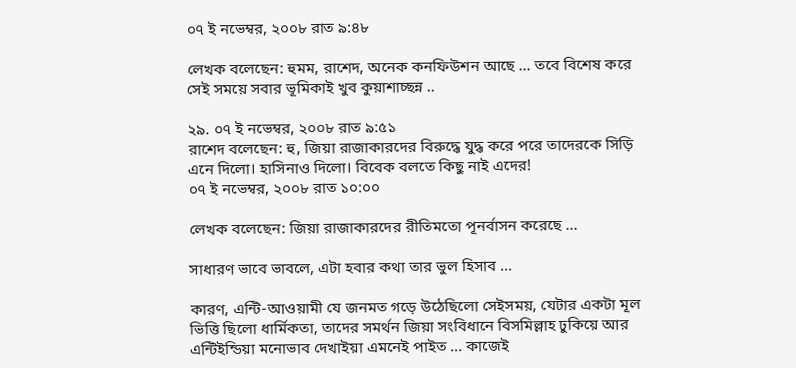০৭ ই নভেম্বর, ২০০৮ রাত ৯:৪৮

লেখক বলেছেন: হুমম, রাশেদ, অনেক কনফিউশন আছে ... তবে বিশেষ করে সেই সময়ে সবার ভূমিকাই খুব কুয়াশাচ্ছন্ন ..

২৯. ০৭ ই নভেম্বর, ২০০৮ রাত ৯:৫১
রাশেদ বলেছেন: হু, জিয়া রাজাকারদের বিরুদ্ধে যুদ্ধ করে পরে তাদেরকে সিড়ি এনে দিলো। হাসিনাও দিলো। বিবেক বলতে কিছু নাই এদের!
০৭ ই নভেম্বর, ২০০৮ রাত ১০:০০

লেখক বলেছেন: জিয়া রাজাকারদের রীতিমতো পূনর্বাসন করেছে ...

সাধারণ ভাবে ভাবলে, এটা হবার কথা তার ভুল হিসাব ...

কারণ, এন্টি-আওয়ামী যে জনমত গড়ে উঠেছিলো সেইসময়, যেটার একটা মূল ভিত্তি ছিলো ধার্মিকতা, তাদের সমর্থন জিয়া সংবিধানে বিসমিল্লাহ ঢুকিয়ে আর এন্টিইন্ডিয়া মনোভাব দেখাইয়া এমনেই পাইত ... কাজেই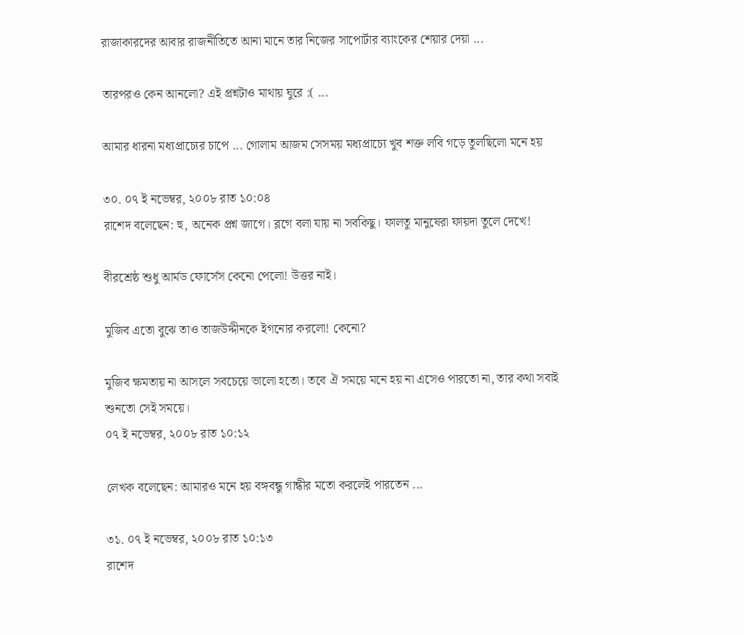রাজাকারদের আবার রাজনীতিতে আনা মানে তার নিজের সাপোর্টার ব্যাংকের শেয়ার দেয়া ...

তারপরও কেন আনলো? এই প্রশ্নটাও মাথায় ঘুরে :( ...

আমার ধারনা মধ্যপ্রাচ্যের চাপে ... গোলাম আজম সেসময় মধ্যপ্রাচ্যে খুব শক্ত লবি গড়ে তুলছিলো মনে হয়

৩০. ০৭ ই নভেম্বর, ২০০৮ রাত ১০:০৪
রাশেদ বলেছেন: হু, অনেক প্রশ্ন জাগে। ব্লগে বলা যায় না সবকিছু। ফালতু মানুষেরা ফায়দা তুলে দেখে!

বীরশ্রেষ্ঠ শুধু আর্মড ফোর্সেস কেনো পেলো! উত্তর নাই।

মুজিব এতো বুঝে তাও তাজউদ্দীনকে ইগনোর করলো! কেনো?

মুজিব ক্ষমতায় না আসলে সবচেয়ে ভালো হতো। তবে ঐ সময়ে মনে হয় না এসেও পারতো না, তার কথা সবাই শুনতো সেই সময়ে।
০৭ ই নভেম্বর, ২০০৮ রাত ১০:১২

লেখক বলেছেন: আমারও মনে হয় বঙ্গবন্ধু গান্ধীর মতো করলেই পারতেন ...

৩১. ০৭ ই নভেম্বর, ২০০৮ রাত ১০:১৩
রাশেদ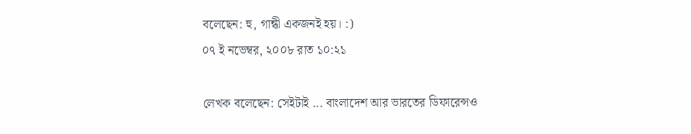বলেছেন: হু, গান্ধী একজনই হয়। :)
০৭ ই নভেম্বর, ২০০৮ রাত ১০:২১

লেখক বলেছেন: সেইটাই ... বাংলাদেশ আর ভারতের ডিফারেন্সও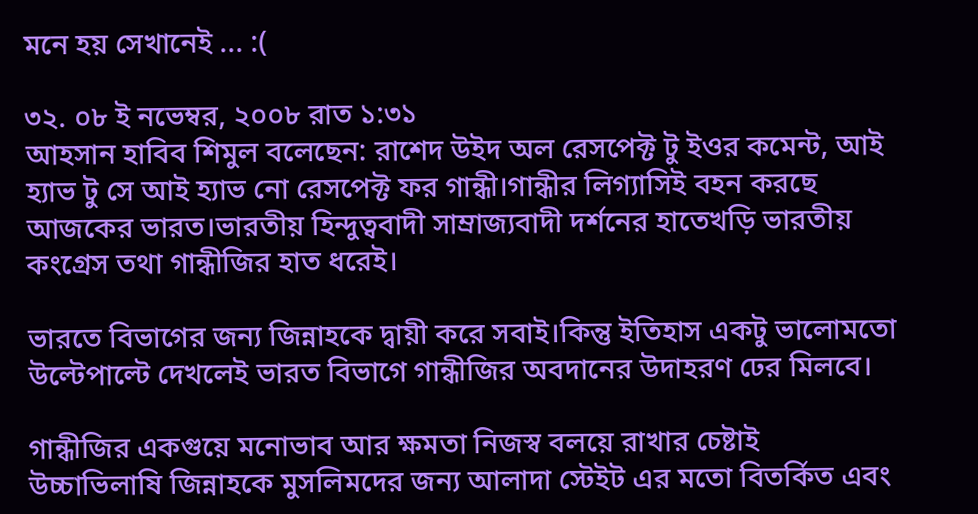মনে হয় সেখানেই ... :(

৩২. ০৮ ই নভেম্বর, ২০০৮ রাত ১:৩১
আহসান হাবিব শিমুল বলেছেন: রাশেদ উইদ অল রেসপেক্ট টু ইওর কমেন্ট, আই হ্যাভ টু সে আই হ্যাভ নো রেসপেক্ট ফর গান্ধী।গান্ধীর লিগ্যাসিই বহন করছে আজকের ভারত।ভারতীয় হিন্দুত্ববাদী সাম্রাজ্যবাদী দর্শনের হাতেখড়ি ভারতীয় কংগ্রেস তথা গান্ধীজির হাত ধরেই।

ভারতে বিভাগের জন্য জিন্নাহকে দ্বায়ী করে সবাই।কিন্তু ইতিহাস একটু ভালোমতো উল্টেপাল্টে দেখলেই ভারত বিভাগে গান্ধীজির অবদানের উদাহরণ ঢের মিলবে।

গান্ধীজির একগুয়ে মনোভাব আর ক্ষমতা নিজস্ব বলয়ে রাখার চেষ্টাই উচ্চাভিলাষি জিন্নাহকে মুসলিমদের জন্য আলাদা স্টেইট এর মতো বিতর্কিত এবং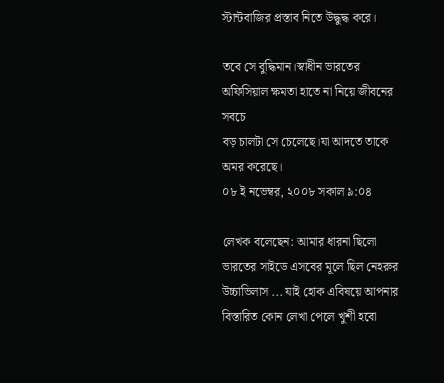স্টান্টবাজির প্রস্তাব নিতে উদ্ধুদ্ধ করে।

তবে সে বুদ্ধিমান।স্বাধীন ভারতের অফিসিয়াল ক্ষমতা হাতে না নিয়ে জীবনের সবচে
বড় চালটা সে চেলেছে।যা আদতে তাকে অমর করেছে।
০৮ ই নভেম্বর, ২০০৮ সকাল ৯:০৪

লেখক বলেছেন: আমার ধারনা ছিলো ভারতের সাইডে এসবের মূলে ছিল নেহরুর উচ্চাভিলাস ... যাই হোক এবিষয়ে আপনার বিস্তারিত কোন লেখা পেলে খুশী হবো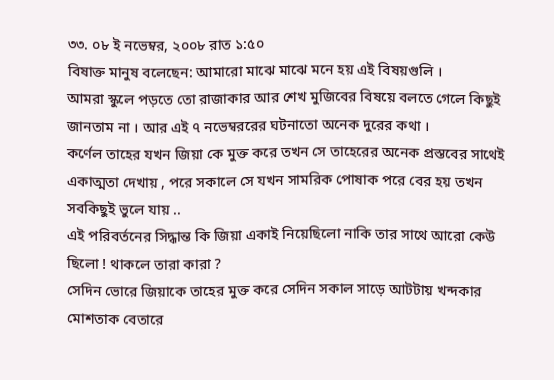৩৩. ০৮ ই নভেম্বর, ২০০৮ রাত ১:৫০
বিষাক্ত মানুষ বলেছেন: আমারো মাঝে মাঝে মনে হয় এই বিষয়গুলি ।
আমরা স্কুলে পড়তে তো রাজাকার আর শেখ মুজিবের বিষয়ে বলতে গেলে কিছুই জানতাম না । আর এই ৭ নভেম্বররের ঘটনাতো অনেক দুরের কথা ।
কর্ণেল তাহের যখন জিয়া কে মুক্ত করে তখন সে তাহেরের অনেক প্রস্তবের সাথেই একাত্মতা দেখায় , পরে সকালে সে যখন সামরিক পোষাক পরে বের হয় তখন সবকিছুই ভুলে যায় ..
এই পরিবর্তনের সিদ্ধান্ত কি জিয়া একাই নিয়েছিলো নাকি তার সাথে আরো কেউ ছিলো ! থাকলে তারা কারা ?
সেদিন ভোরে জিয়াকে তাহের মুক্ত করে সেদিন সকাল সাড়ে আটটায় খন্দকার মোশতাক বেতারে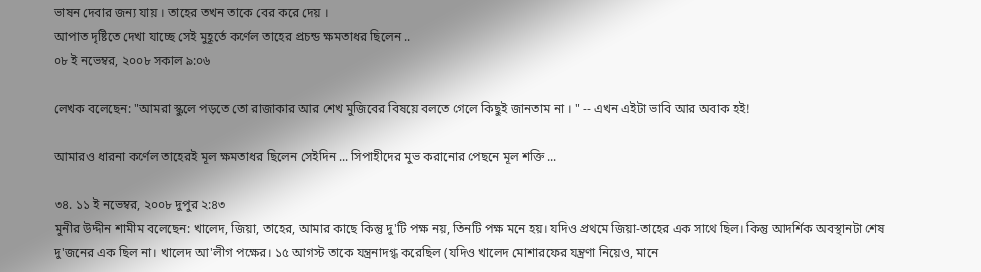ভাষন দেবার জন্য যায় । তাহের তখন তাকে বের করে দেয় ।
আপাত দৃষ্টিতে দেখা যাচ্ছে সেই মুহূর্তে কর্ণেল তাহের প্রচন্ড ক্ষমতাধর ছিলেন ..
০৮ ই নভেম্বর, ২০০৮ সকাল ৯:০৬

লেখক বলেছেন: "আমরা স্কুলে পড়তে তো রাজাকার আর শেখ মুজিবের বিষয়ে বলতে গেলে কিছুই জানতাম না । " -- এখন এইটা ভাবি আর অবাক হই!

আমারও ধারনা কর্ণেল তাহেরই মূল ক্ষমতাধর ছিলেন সেইদিন ... সিপাহীদের মুভ করানোর পেছনে মূল শক্তি ...

৩৪. ১১ ই নভেম্বর, ২০০৮ দুপুর ২:৪৩
মুনীর উদ্দীন শামীম বলেছেন: খালেদ, জিয়া, তাহের, আমার কাছে কিন্তু দু'টি পক্ষ নয়, তিনটি পক্ষ মনে হয়। যদিও প্রথমে জিয়া-তাহের এক সাথে ছিল। কিন্তু আদর্শিক অবস্থানটা শেষ দু'জনের এক ছিল না। খালেদ আ'লীগ পক্ষের। ১৫ আগস্ট তাকে যন্ত্রনাদগ্ধ করেছিল (যদিও খালেদ মোশারফের যন্ত্রণা নিয়েও, মানে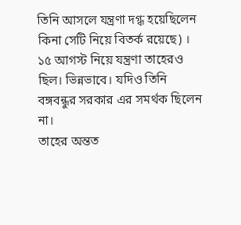তিনি আসলে যন্ত্রণা দগ্ধ হয়েছিলেন কিনা সেটি নিয়ে বিতর্ক রয়েছে) । ১৫ আগস্ট নিয়ে যন্ত্রণা তাহেরও ছিল। ভিন্নভাবে। যদিও তিনি বঙ্গবন্ধুর সরকার এর সমর্থক ছিলেন না।
তাহের অন্তত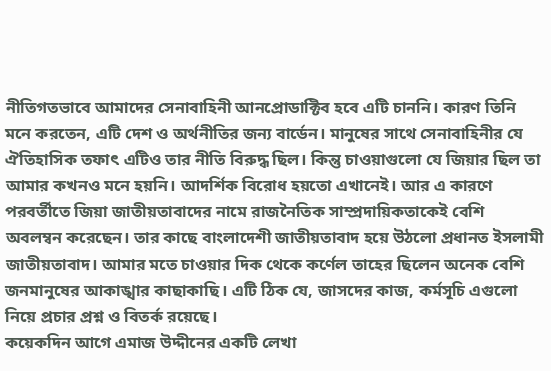নীতিগতভাবে আমাদের সেনাবাহিনী আনপ্রোডাক্টিব হবে এটি চাননি। কারণ তিনি মনে করতেন, এটি দেশ ও অর্থনীতির জন্য বার্ডেন। মানুষের সাথে সেনাবাহিনীর যে ঐতিহাসিক তফাৎ এটিও তার নীতি বিরুদ্ধ ছিল। কিন্তু চাওয়াগুলো যে জিয়ার ছিল তা আমার কখনও মনে হয়নি। আদর্শিক বিরোধ হয়তো এখানেই। আর এ কারণে পরবর্তীতে জিয়া জাতীয়তাবাদের নামে রাজনৈতিক সাম্প্রদায়িকতাকেই বেশি অবলম্বন করেছেন। তার কাছে বাংলাদেশী জাতীয়তাবাদ হয়ে উঠলো প্রধানত ইসলামী জাতীয়তাবাদ। আমার মতে চাওয়ার দিক থেকে কর্ণেল তাহের ছিলেন অনেক বেশি জনমানুষের আকাঙ্খার কাছাকাছি। এটি ঠিক যে, জাসদের কাজ, কর্মসূচি এগুলো নিয়ে প্রচার প্রশ্ন ও বিতর্ক রয়েছে।
কয়েকদিন আগে এমাজ উদ্দীনের একটি লেখা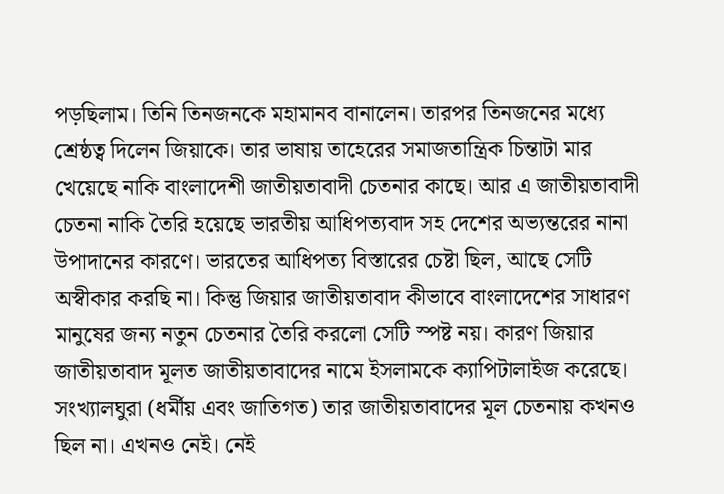পড়ছিলাম। তিনি তিনজনকে মহামানব বানালেন। তারপর তিনজনের মধ্যে শ্রেষ্ঠত্ব দিলেন জিয়াকে। তার ভাষায় তাহেরের সমাজতান্ত্রিক চিন্তাটা মার খেয়েছে নাকি বাংলাদেশী জাতীয়তাবাদী চেতনার কাছে। আর এ জাতীয়তাবাদী চেতনা নাকি তৈরি হয়েছে ভারতীয় আধিপত্যবাদ সহ দেশের অভ্যন্তরের নানা উপাদানের কারণে। ভারতের আধিপত্য বিস্তারের চেষ্টা ছিল, আছে সেটি অস্বীকার করছি না। কিন্তু জিয়ার জাতীয়তাবাদ কীভাবে বাংলাদেশের সাধারণ মানুষের জন্য নতুন চেতনার তৈরি করলো সেটি স্পষ্ট নয়। কারণ জিয়ার জাতীয়তাবাদ মূলত জাতীয়তাবাদের নামে ইসলামকে ক্যাপিটালাইজ করেছে। সংখ্যালঘুরা (ধর্মীয় এবং জাতিগত) তার জাতীয়তাবাদের মূল চেতনায় কখনও ছিল না। এখনও নেই। নেই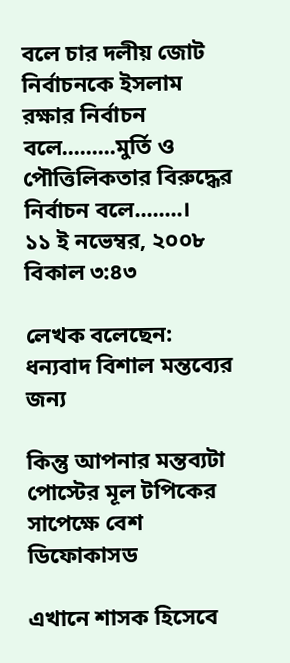বলে চার দলীয় জোট নির্বাচনকে ইসলাম রক্ষার নির্বাচন বলে.........মুর্তি ও পৌত্তিলিকতার বিরুদ্ধের নির্বাচন বলে........।
১১ ই নভেম্বর, ২০০৮ বিকাল ৩:৪৩

লেখক বলেছেন: ধন্যবাদ বিশাল মন্তব্যের জন্য

কিন্তু আপনার মন্তব্যটা পোস্টের মূল টপিকের সাপেক্ষে বেশ ডিফোকাসড

এখানে শাসক হিসেবে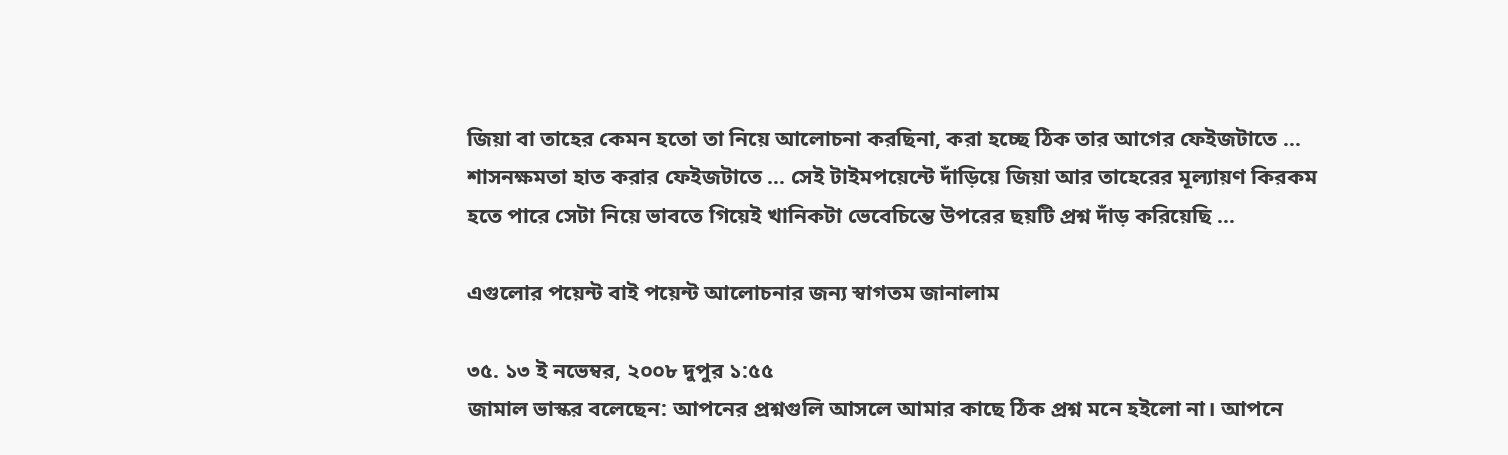জিয়া বা তাহের কেমন হতো তা নিয়ে আলোচনা করছিনা, করা হচ্ছে ঠিক তার আগের ফেইজটাতে ... শাসনক্ষমতা হাত করার ফেইজটাতে ... সেই টাইমপয়েন্টে দাঁড়িয়ে জিয়া আর তাহেরের মূল্যায়ণ কিরকম হতে পারে সেটা নিয়ে ভাবতে গিয়েই খানিকটা ভেবেচিন্তে উপরের ছয়টি প্রশ্ন দাঁড় করিয়েছি ...

এগুলোর পয়েন্ট বাই পয়েন্ট আলোচনার জন্য স্বাগতম জানালাম

৩৫. ১৩ ই নভেম্বর, ২০০৮ দুপুর ১:৫৫
জামাল ভাস্কর বলেছেন: আপনের প্রশ্নগুলি আসলে আমার কাছে ঠিক প্রশ্ন মনে হইলো না। আপনে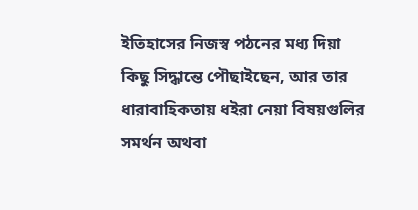ইতিহাসের নিজস্ব পঠনের মধ্য দিয়া কিছু সিদ্ধান্তে পৌছাইছেন, আর তার ধারাবাহিকতায় ধইরা নেয়া বিষয়গুলির সমর্থন অথবা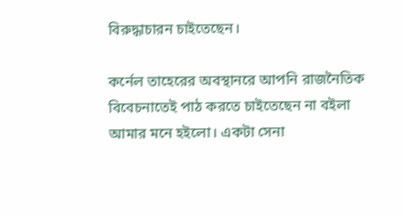বিরুদ্ধাচারন চাইতেছেন।

কর্নেল তাহেরের অবস্থানরে আপনি রাজনৈতিক বিবেচনাতেই পাঠ করতে চাইতেছেন না বইলা আমার মনে হইলো। একটা সেনা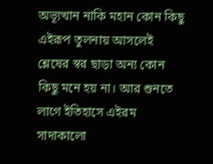অভ্যূত্থান নাকি মহান কোন কিছু এইরূপ তুলনায় আসলেই শ্লেষের স্বর ছাড়া অন্য কোন কিছু মনে হয় না। আর শুনতে লাগে ইতিহাসে এইরম সাদাকালো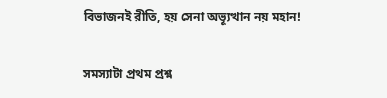বিভাজনই রীতি, হয় সেনা অভ্যূত্থান নয় মহান!

সমস্যাটা প্রথম প্রশ্ন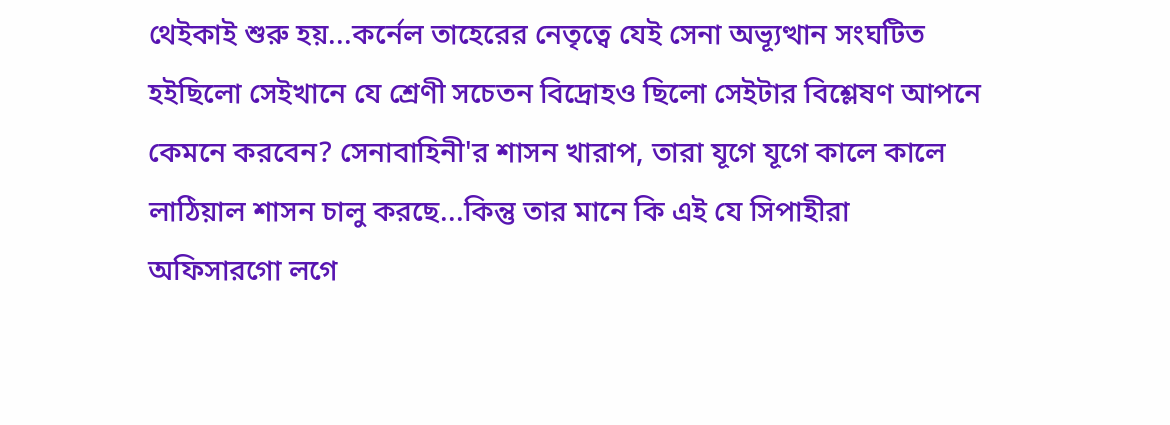থেইকাই শুরু হয়...কর্নেল তাহেরের নেতৃত্বে যেই সেনা অভ্যূত্থান সংঘটিত হইছিলো সেইখানে যে শ্রেণী সচেতন বিদ্রোহও ছিলো সেইটার বিশ্লেষণ আপনে কেমনে করবেন? সেনাবাহিনী'র শাসন খারাপ, তারা যূগে যূগে কালে কালে লাঠিয়াল শাসন চালু করছে...কিন্তু তার মানে কি এই যে সিপাহীরা অফিসারগো লগে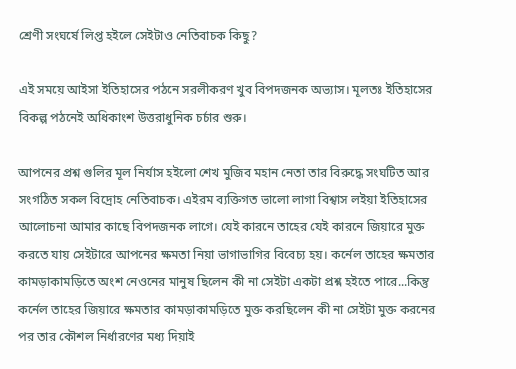শ্রেণী সংঘর্ষে লিপ্ত হইলে সেইটাও নেতিবাচক কিছু?

এই সময়ে আইসা ইতিহাসের পঠনে সরলীকরণ খুব বিপদজনক অভ্যাস। মূলতঃ ইতিহাসের বিকল্প পঠনেই অধিকাংশ উত্তরাধুনিক চর্চার শুরু।

আপনের প্রশ্ন গুলির মূল নির্যাস হইলো শেখ মুজিব মহান নেতা তার বিরুদ্ধে সংঘটিত আর সংগঠিত সকল বিদ্রোহ নেতিবাচক। এইরম ব্যক্তিগত ভালো লাগা বিশ্বাস লইয়া ইতিহাসের আলোচনা আমার কাছে বিপদজনক লাগে। যেই কারনে তাহের যেই কারনে জিয়ারে মুক্ত করতে যায় সেইটারে আপনের ক্ষমতা নিয়া ভাগাভাগির বিবেচ্য হয়। কর্নেল তাহের ক্ষমতার কামড়াকামড়িতে অংশ নেওনের মানুষ ছিলেন কী না সেইটা একটা প্রশ্ন হইতে পারে...কিন্তু কর্নেল তাহের জিয়ারে ক্ষমতার কামড়াকামড়িতে মুক্ত করছিলেন কী না সেইটা মুক্ত করনের পর তার কৌশল নির্ধারণের মধ্য দিয়াই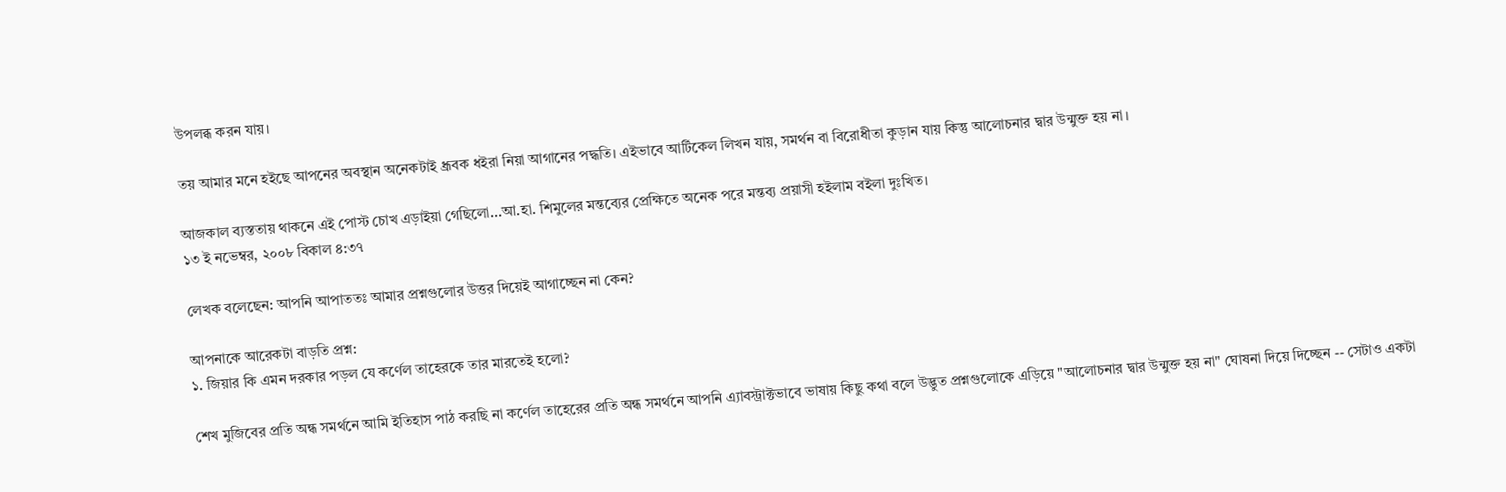উপলব্ধ করন যায়।

তয় আমার মনে হইছে আপনের অবস্থান অনেকটাই ধ্রূবক ধইরা নিয়া আগানের পদ্ধতি। এইভাবে আর্টিকেল লিখন যায়, সমর্থন বা বিরোধীতা কুড়ান যায় কিন্তু আলোচনার দ্বার উন্মুক্ত হয় না।

আজকাল ব্যস্ততায় থাকনে এই পোস্ট চোখ এড়াইয়া গেছিলো...আ.হা. শিমুলের মন্তব্যের প্রেক্ষিতে অনেক পরে মন্তব্য প্রয়াসী হইলাম বইলা দুঃখিত।
১৩ ই নভেম্বর, ২০০৮ বিকাল ৪:৩৭

লেখক বলেছেন: আপনি আপাততঃ আমার প্রশ্নগুলোর উত্তর দিয়েই আগাচ্ছেন না কেন?

আপনাকে আরেকটা বাড়তি প্রশ্ন:
১. জিয়ার কি এমন দরকার পড়ল যে কর্ণেল তাহেরকে তার মারতেই হলো?

শেখ মুজিবের প্রতি অন্ধ সমর্থনে আমি ইতিহাস পাঠ করছি না কর্ণেল তাহেরের প্রতি অন্ধ সমর্থনে আপনি এ্যাবস্ট্রাক্টভাবে ভাষায় কিছু কথা বলে উদ্ভুত প্রশ্নগুলোকে এড়িয়ে "আলোচনার দ্বার উন্মুক্ত হয় না" ঘোষনা দিয়ে দিচ্ছেন -- সেটাও একটা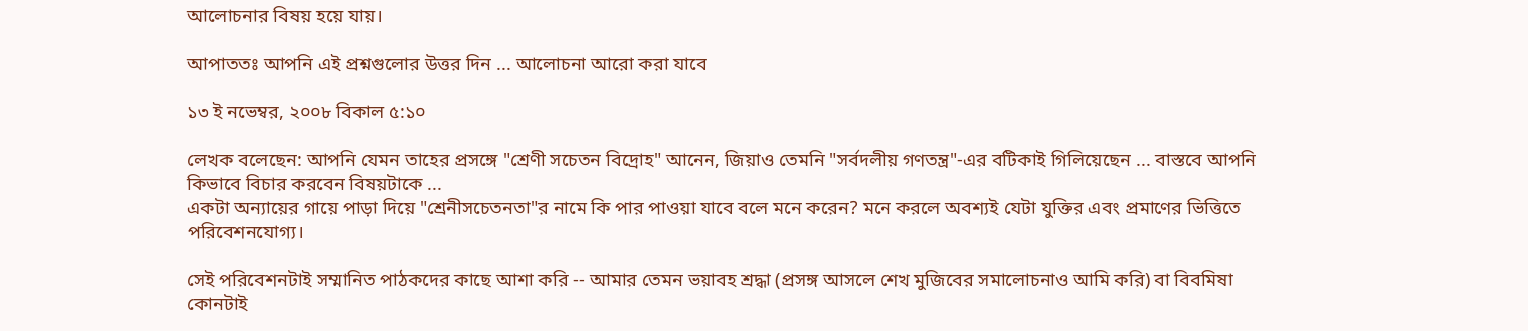আলোচনার বিষয় হয়ে যায়।

আপাততঃ আপনি এই প্রশ্নগুলোর উত্তর দিন ... আলোচনা আরো করা যাবে

১৩ ই নভেম্বর, ২০০৮ বিকাল ৫:১০

লেখক বলেছেন: আপনি যেমন তাহের প্রসঙ্গে "শ্রেণী সচেতন বিদ্রোহ" আনেন, জিয়াও তেমনি "সর্বদলীয় গণতন্ত্র"-এর বটিকাই গিলিয়েছেন ... বাস্তবে আপনি কিভাবে বিচার করবেন বিষয়টাকে ...
একটা অন্যায়ের গায়ে পাড়া দিয়ে "শ্রেনীসচেতনতা"র নামে কি পার পাওয়া যাবে বলে মনে করেন? মনে করলে অবশ্যই যেটা যুক্তির এবং প্রমাণের ভিত্তিতে পরিবেশনযোগ্য।

সেই পরিবেশনটাই সম্মানিত পাঠকদের কাছে আশা করি -- আমার তেমন ভয়াবহ শ্রদ্ধা (প্রসঙ্গ আসলে শেখ মুজিবের সমালোচনাও আমি করি) বা বিবমিষা কোনটাই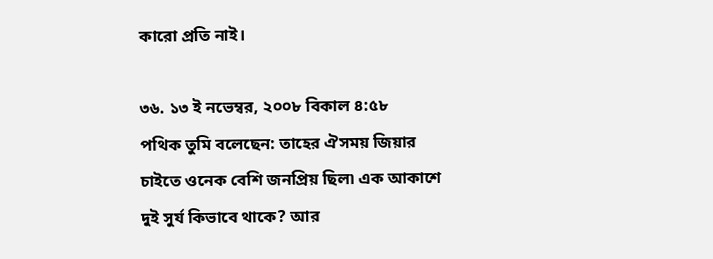কারো প্রতি নাই।

৩৬. ১৩ ই নভেম্বর, ২০০৮ বিকাল ৪:৫৮
পথিক তুমি বলেছেন: তাহের ঐসময় জিয়ার চাইতে ওনেক বেশি জনপ্রিয় ছিল৷ এক আকাশে দুই সুর্য কিভাবে থাকে? আর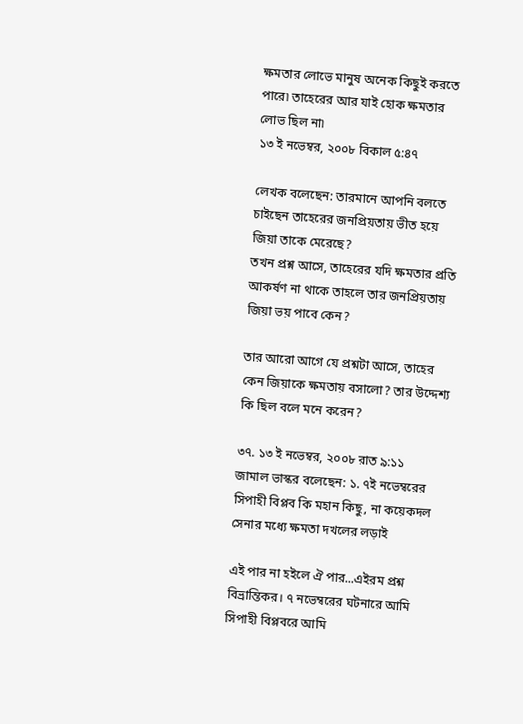ক্ষমতার লোভে মানুষ অনেক কিছুই করতে পারে৷ তাহেরের আর যাই হোক ক্ষমতার লোভ ছিল না৷
১৩ ই নভেম্বর, ২০০৮ বিকাল ৫:৪৭

লেখক বলেছেন: তারমানে আপনি বলতে চাইছেন তাহেরের জনপ্রিয়তায় ভীত হয়ে জিয়া তাকে মেরেছে?
তখন প্রশ্ন আসে, তাহেরের যদি ক্ষমতার প্রতি আকর্ষণ না থাকে তাহলে তার জনপ্রিয়তায় জিয়া ভয় পাবে কেন?

তার আরো আগে যে প্রশ্নটা আসে, তাহের কেন জিয়াকে ক্ষমতায় বসালো? তার উদ্দেশ্য কি ছিল বলে মনে করেন?

৩৭. ১৩ ই নভেম্বর, ২০০৮ রাত ৯:১১
জামাল ভাস্কর বলেছেন: ১. ৭ই নভেম্বরের সিপাহী বিপ্লব কি মহান কিছু, না কয়েকদল সেনার মধ্যে ক্ষমতা দখলের লড়াই

এই পার না হইলে ঐ পার...এইরম প্রশ্ন বিভ্রান্তিকর। ৭ নভেম্বরের ঘটনারে আমি সিপাহী বিপ্লবরে আমি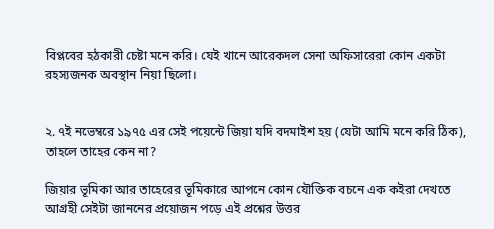বিপ্লবের হঠকারী চেষ্টা মনে করি। যেই খানে আরেকদল সেনা অফিসারেরা কোন একটা রহস্যজনক অবস্থান নিয়া ছিলো।


২. ৭ই নভেম্বরে ১৯৭৫ এর সেই পয়েন্টে জিয়া যদি বদমাইশ হয় (যেটা আমি মনে করি ঠিক), তাহলে তাহের কেন না?

জিয়ার ভূমিকা আর তাহেরের ভূমিকারে আপনে কোন যৌক্তিক বচনে এক কইরা দেখতে আগ্রহী সেইটা জাননের প্রয়োজন পড়ে এই প্রশ্নের উত্তর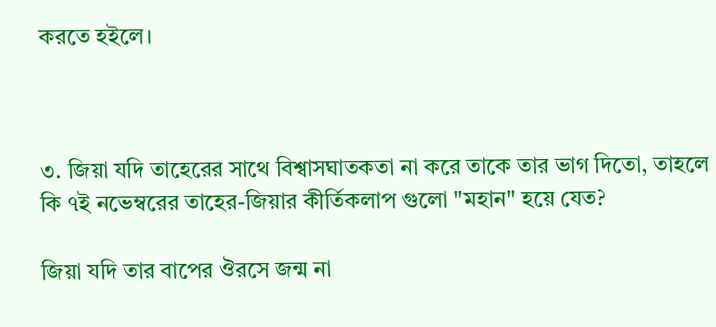করতে হইলে।



৩. জিয়া যদি তাহেরের সাথে বিশ্বাসঘাতকতা না করে তাকে তার ভাগ দিতো, তাহলে কি ৭ই নভেম্বরের তাহের-জিয়ার কীর্তিকলাপ গুলো "মহান" হয়ে যেত?

জিয়া যদি তার বাপের ঔরসে জন্ম না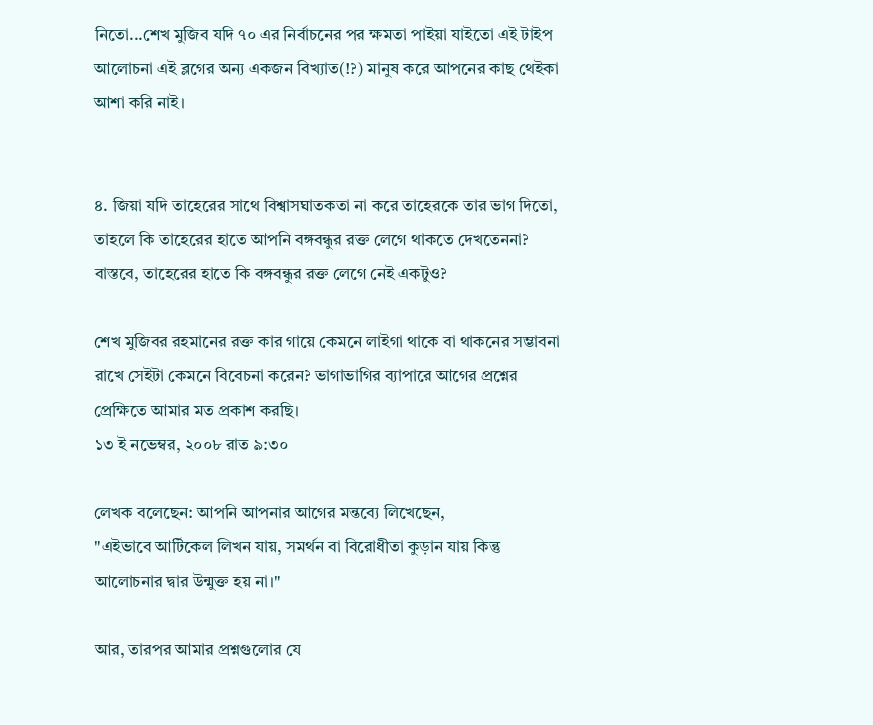নিতো...শেখ মুজিব যদি ৭০ এর নির্বাচনের পর ক্ষমতা পাইয়া যাইতো এই টাইপ আলোচনা এই ব্লগের অন্য একজন বিখ্যাত(!?) মানুষ করে আপনের কাছ থেইকা আশা করি নাই।


৪. জিয়া যদি তাহেরের সাথে বিশ্বাসঘাতকতা না করে তাহেরকে তার ভাগ দিতো, তাহলে কি তাহেরের হাতে আপনি বঙ্গবন্ধুর রক্ত লেগে থাকতে দেখতেননা? বাস্তবে, তাহেরের হাতে কি বঙ্গবন্ধুর রক্ত লেগে নেই একটুও?

শেখ মুজিবর রহমানের রক্ত কার গায়ে কেমনে লাইগা থাকে বা থাকনের সম্ভাবনা রাখে সেইটা কেমনে বিবেচনা করেন? ভাগাভাগির ব্যাপারে আগের প্রশ্নের প্রেক্ষিতে আমার মত প্রকাশ করছি।
১৩ ই নভেম্বর, ২০০৮ রাত ৯:৩০

লেখক বলেছেন: আপনি আপনার আগের মন্তব্যে লিখেছেন,
"এইভাবে আর্টিকেল লিখন যায়, সমর্থন বা বিরোধীতা কুড়ান যায় কিন্তু আলোচনার দ্বার উন্মুক্ত হয় না।"

আর, তারপর আমার প্রশ্নগুলোর যে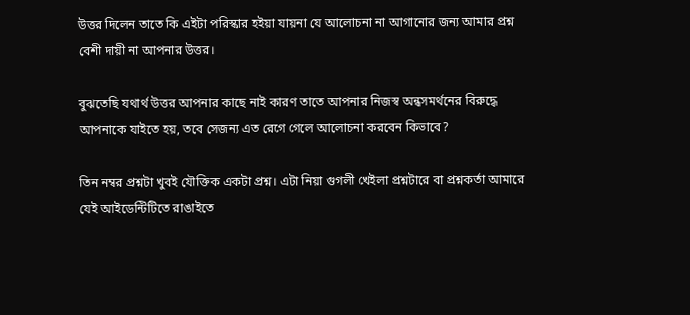উত্তর দিলেন তাতে কি এইটা পরিস্কার হইয়া যায়না যে আলোচনা না আগানোর জন্য আমার প্রশ্ন বেশী দায়ী না আপনার উত্তর।

বুঝতেছি যথার্থ উত্তর আপনার কাছে নাই কারণ তাতে আপনার নিজস্ব অন্ধসমর্থনের বিরুদ্ধে আপনাকে যাইতে হয়, তবে সেজন্য এত রেগে গেলে আলোচনা করবেন কিভাবে?

তিন নম্বর প্রশ্নটা খুবই যৌক্তিক একটা প্রশ্ন। এটা নিয়া গুগলী খেইলা প্রশ্নটারে বা প্রশ্নকর্তা আমারে যেই আইডেন্টিটিতে রাঙাইতে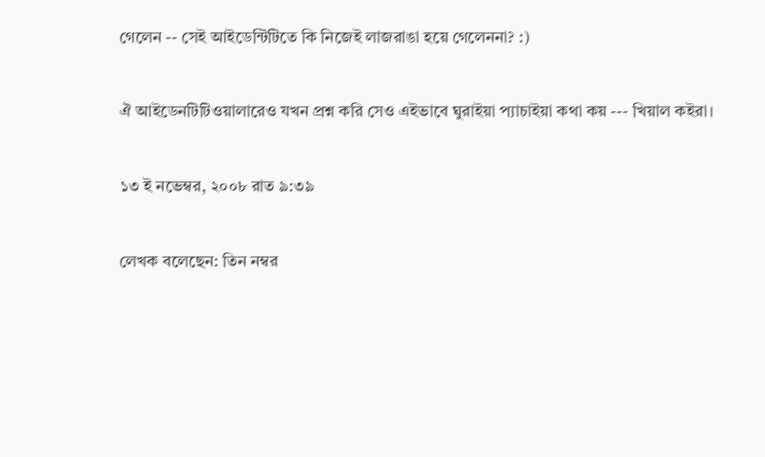গেলেন -- সেই আইডেন্টিটিতে কি নিজেই লাজরাঙা হয়ে গেলেননা? :)

ঐ আইডেনটিটিওয়ালারেও যখন প্রশ্ন করি সেও এইভাবে ঘুরাইয়া প্যাচাইয়া কথা কয় --- খিয়াল কইরা।

১৩ ই নভেম্বর, ২০০৮ রাত ৯:৩৯

লেখক বলেছেন: তিন নম্বর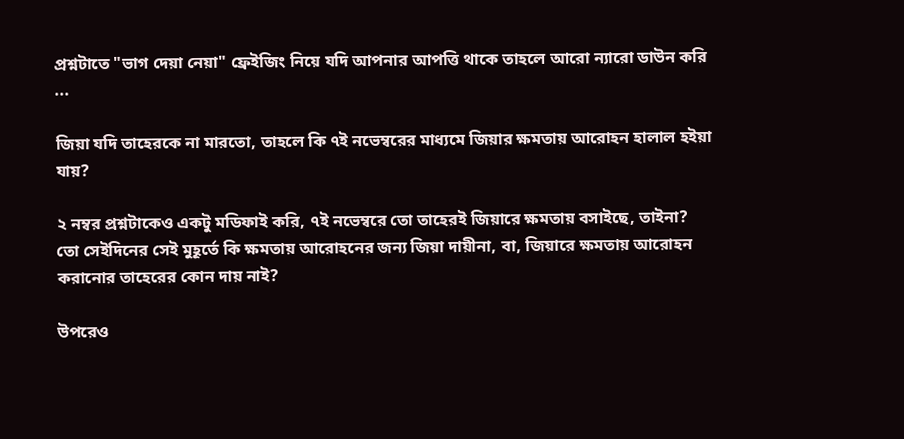প্রশ্নটাতে "ভাগ দেয়া নেয়া" ফ্রেইজিং নিয়ে যদি আপনার আপত্তি থাকে তাহলে আরো ন্যারো ডাউন করি ...

জিয়া যদি তাহেরকে না মারতো, তাহলে কি ৭ই নভেম্বরের মাধ্যমে জিয়ার ক্ষমতায় আরোহন হালাল হইয়া যায়?

২ নম্বর প্রশ্নটাকেও একটু মডিফাই করি, ৭ই নভেম্বরে তো তাহেরই জিয়ারে ক্ষমতায় বসাইছে, তাইনা? তো সেইদিনের সেই মুহূর্তে কি ক্ষমতায় আরোহনের জন্য জিয়া দায়ীনা, বা, জিয়ারে ক্ষমতায় আরোহন করানোর তাহেরের কোন দায় নাই?

উপরেও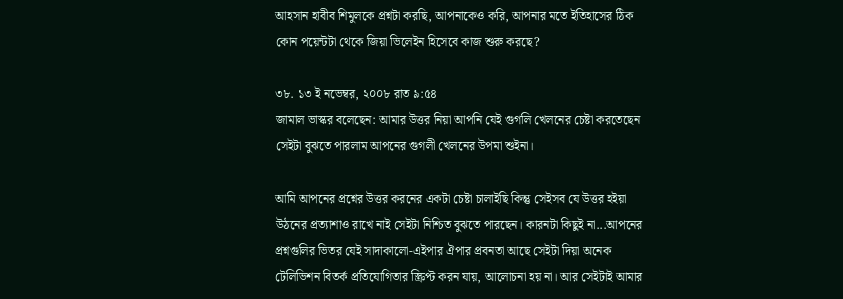আহসান হাবীব শিমুলকে প্রশ্নটা করছি, আপনাকেও করি, আপনার মতে ইতিহাসের ঠিক কোন পয়েন্টটা থেকে জিয়া ভিলেইন হিসেবে কাজ শুরু করছে?

৩৮. ১৩ ই নভেম্বর, ২০০৮ রাত ৯:৫৪
জামাল ভাস্কর বলেছেন: আমার উত্তর নিয়া আপনি যেই গুগলি খেলনের চেষ্টা করতেছেন সেইটা বুঝতে পারলাম আপনের গুগলী খেলনের উপমা শুইনা।

আমি আপনের প্রশ্নের উত্তর করনের একটা চেষ্টা চালাইছি কিন্তু সেইসব যে উত্তর হইয়া উঠনের প্রত্যাশাও রাখে নাই সেইটা নিশ্চিত বুঝতে পারছেন। কারনটা কিছুই না...আপনের প্রশ্নগুলির ভিতর যেই সাদাকালো-এইপার ঐপার প্রবনতা আছে সেইটা দিয়া অনেক টেলিভিশন বিতর্ক প্রতিযোগিতার স্ক্রিপ্ট করন যায়, আলোচনা হয় না। আর সেইটাই আমার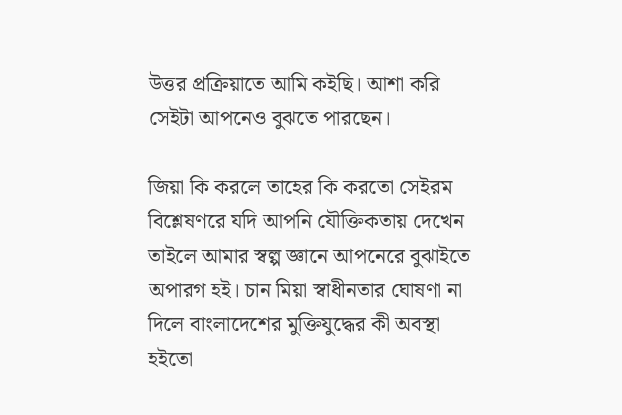উত্তর প্রক্রিয়াতে আমি কইছি। আশা করি সেইটা আপনেও বুঝতে পারছেন।

জিয়া কি করলে তাহের কি করতো সেইরম বিশ্লেষণরে যদি আপনি যৌক্তিকতায় দেখেন তাইলে আমার স্বল্প জ্ঞানে আপনেরে বুঝাইতে অপারগ হই। চান মিয়া স্বাধীনতার ঘোষণা না দিলে বাংলাদেশের মুক্তিযুদ্ধের কী অবস্থা হইতো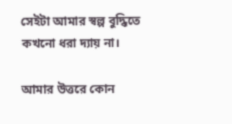সেইটা আমার স্বল্প বুদ্ধিতে কখনো ধরা দ্যায় না।

আমার উত্তরে কোন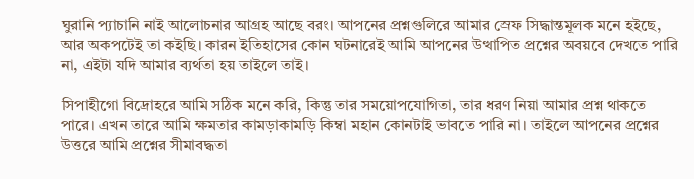ঘুরানি প‌্যাচানি নাই আলোচনার আগ্রহ আছে বরং। আপনের প্রশ্নগুলিরে আমার স্রেফ সিদ্ধান্তমূলক মনে হইছে, আর অকপটেই তা কইছি। কারন ইতিহাসের কোন ঘটনারেই আমি আপনের উত্থাপিত প্রশ্নের অবয়বে দেখতে পারি না, এইটা যদি আমার ব্যর্থতা হয় তাইলে তাই।

সিপাহীগো বিদ্রোহরে আমি সঠিক মনে করি, কিন্তু তার সময়োপযোগিতা, তার ধরণ নিয়া আমার প্রশ্ন থাকতে পারে। এখন তারে আমি ক্ষমতার কামড়াকামড়ি কিম্বা মহান কোনটাই ভাবতে পারি না। তাইলে আপনের প্রশ্নের উত্তরে আমি প্রশ্নের সীমাবদ্ধতা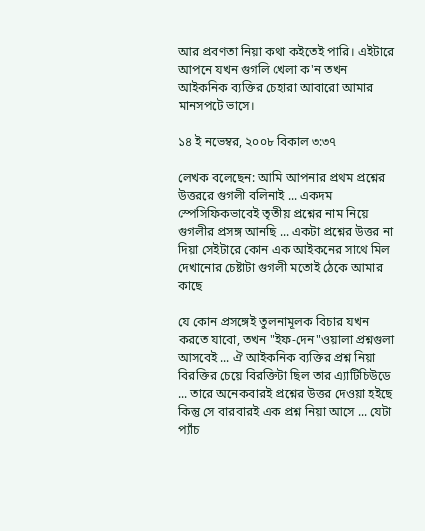আর প্রবণতা নিয়া কথা কইতেই পারি। এইটারে আপনে যখন গুগলি খেলা ক'ন তখন আইকনিক ব্যক্তির চেহারা আবারো আমার মানসপটে ভাসে।

১৪ ই নভেম্বর, ২০০৮ বিকাল ৩:৩৭

লেখক বলেছেন: আমি আপনার প্রথম প্রশ্নের উত্তররে গুগলী বলিনাই ... একদম স্পেসিফিকভাবেই তৃতীয় প্রশ্নের নাম নিয়ে গুগলীর প্রসঙ্গ আনছি ... একটা প্রশ্নের উত্তর না দিয়া সেইটারে কোন এক আইকনের সাথে মিল দেখানোর চেষ্টাটা গুগলী মতোই ঠেকে আমার কাছে

যে কোন প্রসঙ্গেই তুলনামূলক বিচার যখন করতে যাবো, তখন "ইফ-দেন"ওয়ালা প্রশ্নগুলা আসবেই ... ঐ আইকনিক ব্যক্তির প্রশ্ন নিয়া বিরক্তির চেয়ে বিরক্তিটা ছিল তার এ্যাটিচিউডে ... তারে অনেকবারই প্রশ্নের উত্তর দেওয়া হইছে কিন্তু সে বারবারই এক প্রশ্ন নিয়া আসে ... যেটা প্যাঁচ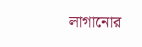লাগানোর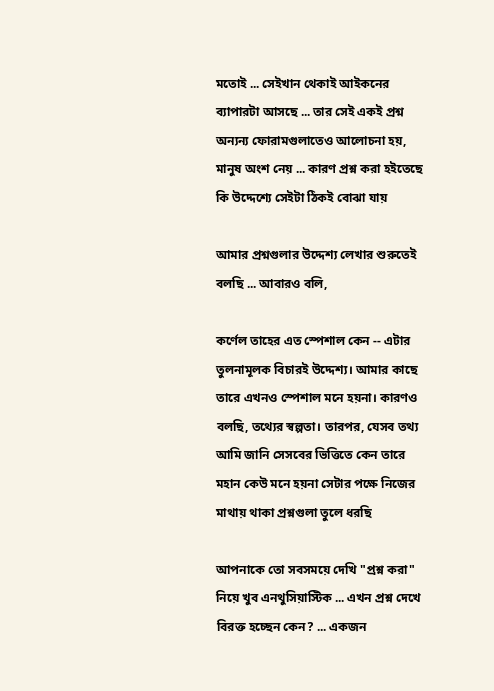মতোই ... সেইখান থেকাই আইকনের ব্যাপারটা আসছে ... তার সেই একই প্রশ্ন অন্যন্য ফোরামগুলাতেও আলোচনা হয়, মানুষ অংশ নেয় ... কারণ প্রশ্ন করা হইতেছে কি উদ্দেশ্যে সেইটা ঠিকই বোঝা যায়

আমার প্রশ্নগুলার উদ্দেশ্য লেখার শুরুতেই বলছি ... আবারও বলি,

কর্ণেল তাহের এত স্পেশাল কেন -- এটার তুলনামূলক বিচারই উদ্দেশ্য। আমার কাছে তারে এখনও স্পেশাল মনে হয়না। কারণও বলছি, তথ্যের স্বল্পতা। তারপর, যেসব তথ্য আমি জানি সেসবের ভিত্তিতে কেন তারে মহান কেউ মনে হয়না সেটার পক্ষে নিজের মাথায় থাকা প্রশ্নগুলা তুলে ধরছি

আপনাকে তো সবসময়ে দেখি "প্রশ্ন করা" নিয়ে খুব এনথুসিয়াস্টিক ... এখন প্রশ্ন দেখে বিরক্ত হচ্ছেন কেন? ... একজন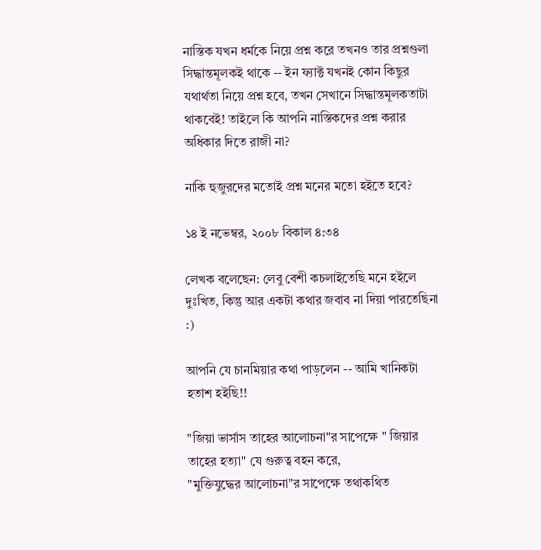নাস্তিক যখন ধর্মকে নিয়ে প্রশ্ন করে তখনও তার প্রশ্নগুলা সিদ্ধান্তমূলকই থাকে -- ইন ফ্যাক্ট যখনই কোন কিছুর যথার্থতা নিয়ে প্রশ্ন হবে, তখন সেখানে সিদ্ধান্তমূলকতাটা থাকবেই! তাইলে কি আপনি নাস্তিকদের প্রশ্ন করার অধিকার দিতে রাজী না?

নাকি হুজুরদের মতোই প্রশ্ন মনের মতো হইতে হবে?

১৪ ই নভেম্বর, ২০০৮ বিকাল ৪:৩৪

লেখক বলেছেন: লেবু বেশী কচলাইতেছি মনে হইলে দুঃখিত, কিন্তু আর একটা কথার জবাব না দিয়া পারতেছিনা :)

আপনি যে চানমিয়ার কথা পাড়লেন -- আমি খানিকটা হতাশ হইছি!!

"জিয়া ভার্সাস তাহের আলোচনা"র সাপেক্ষে " জিয়ার তাহের হত্যা" যে গুরুত্ব বহন করে,
"মুক্তিযুদ্ধের আলোচনা"র সাপেক্ষে তথাকথিত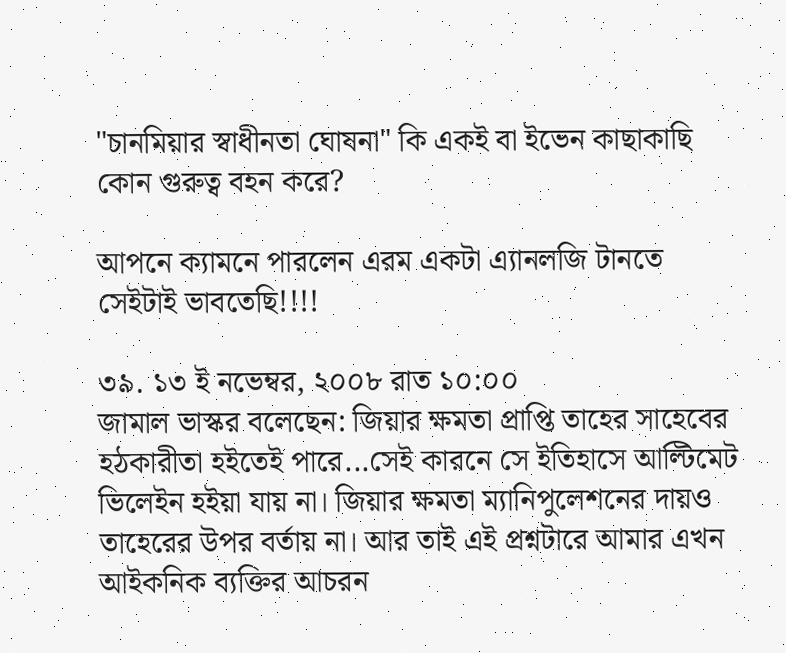"চানমিয়ার স্বাধীনতা ঘোষনা" কি একই বা ইভেন কাছাকাছি কোন গুরুত্ব বহন করে?

আপনে ক্যামনে পারলেন এরম একটা এ্যানলজি টানতে সেইটাই ভাবতেছি!!!!

৩৯. ১৩ ই নভেম্বর, ২০০৮ রাত ১০:০০
জামাল ভাস্কর বলেছেন: জিয়ার ক্ষমতা প্রাপ্তি তাহের সাহেবের হঠকারীতা হইতেই পারে...সেই কারনে সে ইতিহাসে আল্টিমেট ভিলেইন হইয়া যায় না। জিয়ার ক্ষমতা ম্যানিপুলেশনের দায়ও তাহেরের উপর বর্তায় না। আর তাই এই প্রশ্নটারে আমার এখন আইকনিক ব্যক্তির আচরন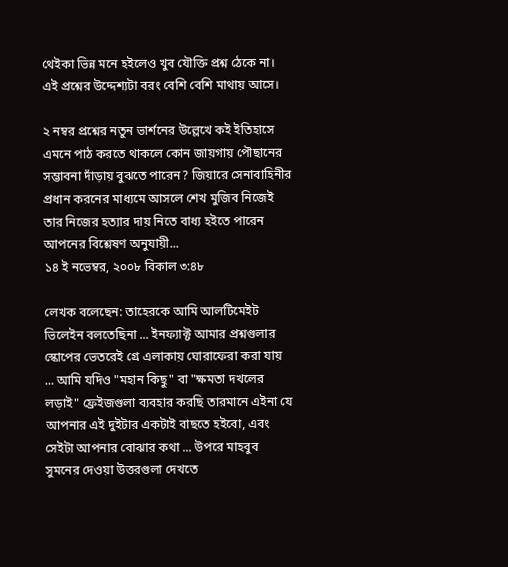থেইকা ভিন্ন মনে হইলেও খুব যৌক্তি প্রশ্ন ঠেকে না। এই প্রশ্নের উদ্দেশ্যটা বরং বেশি বেশি মাথায় আসে।

২ নম্বর প্রশ্নের নতুন ভার্শনের উল্লেখে কই ইতিহাসে এমনে পাঠ করতে থাকলে কোন জায়গায় পৌছানের সম্ভাবনা দাঁড়ায় বুঝতে পারেন? জিয়ারে সেনাবাহিনীর প্রধান করনের মাধ্যমে আসলে শেখ মুজিব নিজেই তার নিজের হত্যার দায় নিতে বাধ্য হইতে পারেন আপনের বিশ্লেষণ অনুযায়ী...
১৪ ই নভেম্বর, ২০০৮ বিকাল ৩:৪৮

লেখক বলেছেন: তাহেরকে আমি আলটিমেইট ভিলেইন বলতেছিনা ... ইনফ্যাক্ট আমার প্রশ্নগুলার স্কোপের ভেতরেই গ্রে এলাকায় ঘোরাফেরা করা যায় ... আমি যদিও "মহান কিছু" বা "ক্ষমতা দখলের লড়াই" ফ্রেইজগুলা ব্যবহার করছি তারমানে এইনা যে আপনার এই দুইটার একটাই বাছতে হইবো, এবং সেইটা আপনার বোঝার কথা ... উপরে মাহবুব সুমনের দেওয়া উত্তরগুলা দেখতে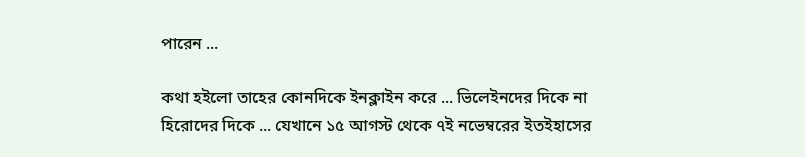পারেন ...

কথা হইলো তাহের কোনদিকে ইনক্লাইন করে ... ভিলেইনদের দিকে না হিরোদের দিকে ... যেখানে ১৫ আগস্ট থেকে ৭ই নভেম্বরের ইতইহাসের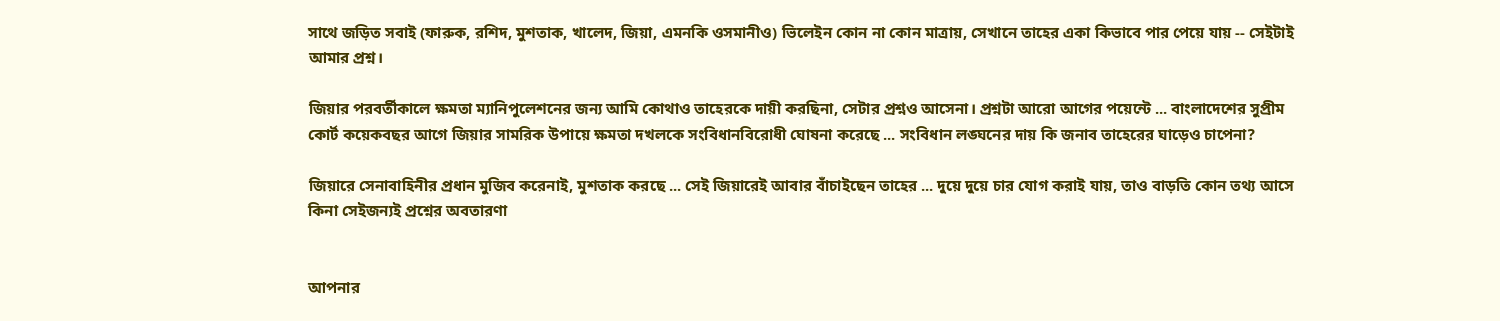সাথে জড়িত সবাই (ফারুক, রশিদ, মুশতাক, খালেদ, জিয়া, এমনকি ওসমানীও) ভিলেইন কোন না কোন মাত্রায়, সেখানে তাহের একা কিভাবে পার পেয়ে যায় -- সেইটাই আমার প্রশ্ন।

জিয়ার পরবর্তীকালে ক্ষমতা ম্যানিপুলেশনের জন্য আমি কোথাও তাহেরকে দায়ী করছিনা, সেটার প্রশ্নও আসেনা। প্রশ্নটা আরো আগের পয়েন্টে ... বাংলাদেশের সুপ্রীম কোর্ট কয়েকবছর আগে জিয়ার সামরিক উপায়ে ক্ষমতা দখলকে সংবিধানবিরোধী ঘোষনা করেছে ... সংবিধান লঙ্ঘনের দায় কি জনাব তাহেরের ঘাড়েও চাপেনা?

জিয়ারে সেনাবাহিনীর প্রধান মুজিব করেনাই, মুশতাক করছে ... সেই জিয়ারেই আবার বাঁচাইছেন তাহের ... দুয়ে দুয়ে চার যোগ করাই যায়, তাও বাড়তি কোন তথ্য আসে কিনা সেইজন্যই প্রশ্নের অবতারণা


আপনার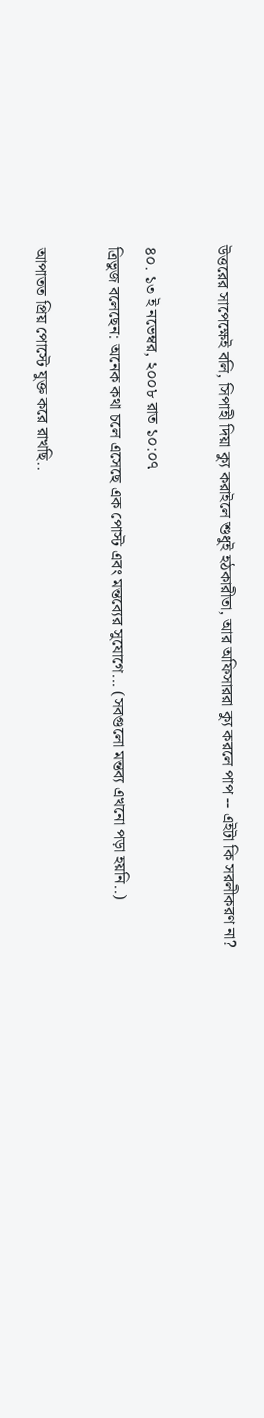উত্তরের সাপেক্ষেই বলি, সিপাহী দিয়া ক্যু করাইলে শুধুই হঠকারীতা, আর অফিসাররা ক্যু করলে পাপ -- এইটা কি সরলীকরণ না?

৪০. ১৩ ই নভেম্বর, ২০০৮ রাত ১০:০৭
ত্রিভুজ বলেছেন: অনেক কথা চলে এসেছে এক পোস্ট এবং মন্তব্যের সুযোগে... (সবগুলো মন্তব্য এখনো পড়া হয়নি..)

আপাতত প্রিয় পোস্টে যুক্ত করে রাখছি..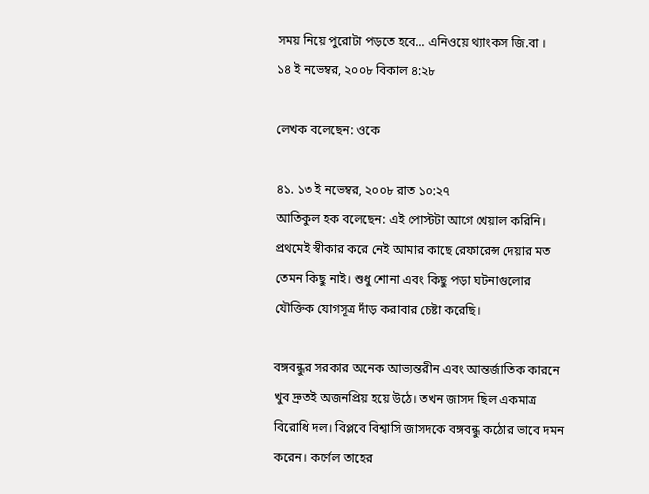সময় নিয়ে পুরোটা পড়তে হবে... এনিওয়ে থ্যাংকস জি.বা ।
১৪ ই নভেম্বর, ২০০৮ বিকাল ৪:২৮

লেখক বলেছেন: ওকে

৪১. ১৩ ই নভেম্বর, ২০০৮ রাত ১০:২৭
আতিকুল হক বলেছেন: এই পোস্টটা আগে খেয়াল করিনি। প্রথমেই স্বীকার করে নেই আমার কাছে রেফারেন্স দেয়ার মত তেমন কিছু নাই। শুধু শোনা এবং কিছু পড়া ঘটনাগুলোর যৌক্তিক যোগসূত্র দাঁড় করাবার চেষ্টা করেছি।

বঙ্গবন্ধুর সরকার অনেক আভ্যন্তরীন এবং আন্তর্জাতিক কারনে খুব দ্রুতই অজনপ্রিয় হয়ে উঠে। তখন জাসদ ছিল একমাত্র বিরোধি দল। বিপ্লবে বিশ্বাসি জাসদকে বঙ্গবন্ধু কঠোর ভাবে দমন করেন। কর্ণেল তাহের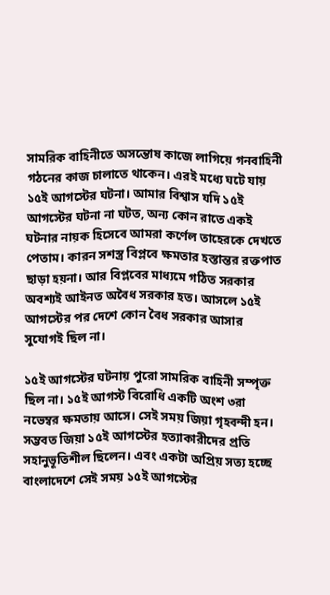সামরিক বাহিনীতে অসন্তোষ কাজে লাগিয়ে গনবাহিনী গঠনের কাজ চালাতে থাকেন। এরই মধ্যে ঘটে যায় ১৫ই আগস্টের ঘটনা। আমার বিশ্বাস যদি ১৫ই আগস্টের ঘটনা না ঘটত, অন্য কোন রাতে একই ঘটনার নায়ক হিসেবে আমরা কর্ণেল তাহেরকে দেখতে পেতাম। কারন সশস্ত্র বিপ্লবে ক্ষমতার হস্তান্তর রক্তপাত ছাড়া হয়না। আর বিপ্লবের মাধ্যমে গঠিত সরকার অবশ্যই আইনত অবৈধ সরকার হত। আসলে ১৫ই আগস্টের পর দেশে কোন বৈধ সরকার আসার সুযোগই ছিল না।

১৫ই আগস্টের ঘটনায় পুরো সামরিক বাহিনী সম্পৃক্ত ছিল না। ১৫ই আগস্ট বিরোধি একটি অংশ ৩রা নভেম্বর ক্ষমতায় আসে। সেই সময় জিয়া গৃহবন্দী হন। সম্ভবত জিয়া ১৫ই আগস্টের হত্যাকারীদের প্রতি সহানুভূতিশীল ছিলেন। এবং একটা অপ্রিয় সত্য হচ্ছে বাংলাদেশে সেই সময় ১৫ই আগস্টের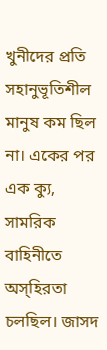খুনীদের প্রতি সহানুভূতিশীল মানুষ কম ছিল না। একের পর এক ক্যু, সামরিক বাহিনীতে অস্হিরতা চলছিল। জাসদ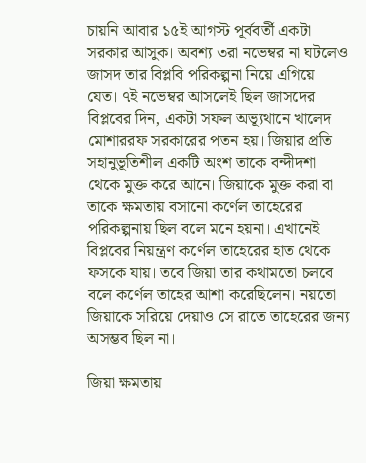চায়নি আবার ১৫ই আগস্ট পূর্ববর্তী একটা সরকার আসুক। অবশ্য ৩রা নভেম্বর না ঘটলেও জাসদ তার বিপ্লবি পরিকল্পনা নিয়ে এগিয়ে যেত। ৭ই নভেম্বর আসলেই ছিল জাসদের বিপ্লবের দিন, একটা সফল অভ্যূথানে খালেদ মোশাররফ সরকারের পতন হয়। জিয়ার প্রতি সহানুভূতিশীল একটি অংশ তাকে বন্দীদশা থেকে মুক্ত করে আনে। জিয়াকে মুক্ত করা বা তাকে ক্ষমতায় বসানো কর্ণেল তাহেরের পরিকল্পনায় ছিল বলে মনে হয়না। এখানেই বিপ্লবের নিয়ন্ত্রণ কর্ণেল তাহেরের হাত থেকে ফসকে যায়। তবে জিয়া তার কথামতো চলবে বলে কর্ণেল তাহের আশা করেছিলেন। নয়তো জিয়াকে সরিয়ে দেয়াও সে রাতে তাহেরের জন্য অসম্ভব ছিল না।

জিয়া ক্ষমতায়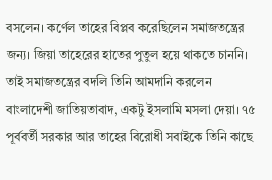বসলেন। কর্ণেল তাহের বিপ্লব করেছিলেন সমাজতন্ত্রের জন্য। জিয়া তাহেরের হাতের পুতুল হয়ে থাকতে চাননি। তাই সমাজতন্ত্রের বদলি তিনি আমদানি করলেন বাংলাদেশী জাতিয়তাবাদ, একটু ইসলামি মসলা দেয়া। ৭৫ পূর্ববর্তী সরকার আর তাহের বিরোধী সবাইকে তিনি কাছে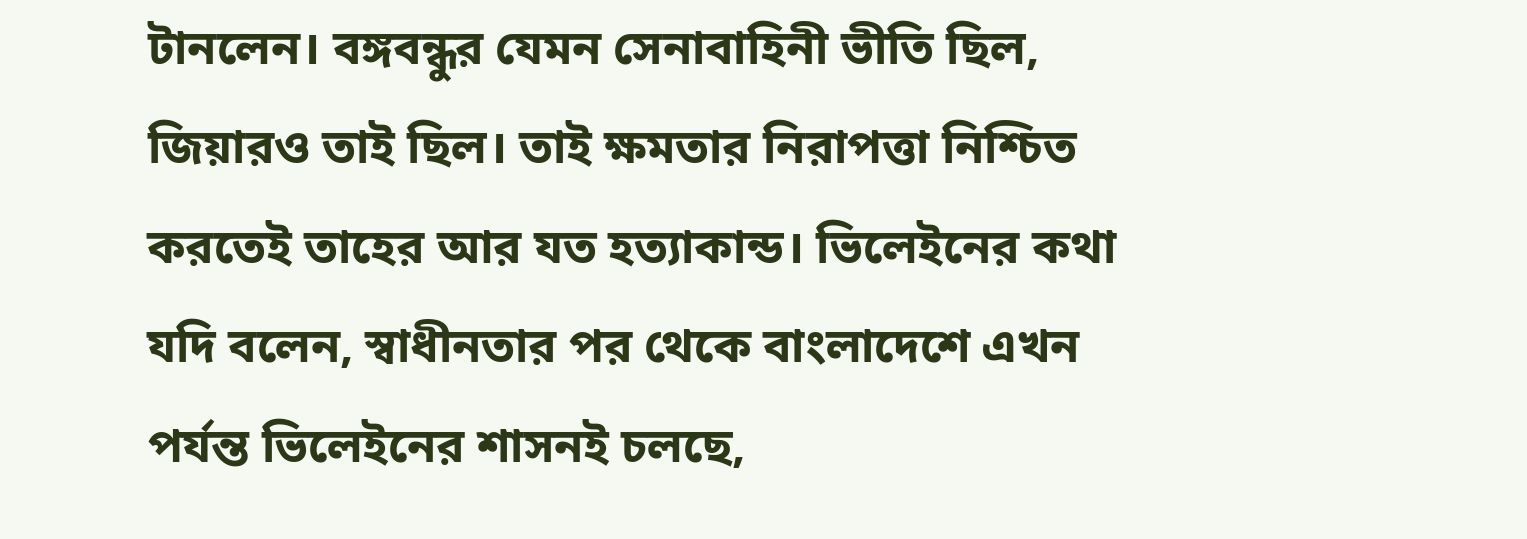টানলেন। বঙ্গবন্ধুর যেমন সেনাবাহিনী ভীতি ছিল, জিয়ারও তাই ছিল। তাই ক্ষমতার নিরাপত্তা নিশ্চিত করতেই তাহের আর যত হত্যাকান্ড। ভিলেইনের কথা যদি বলেন, স্বাধীনতার পর থেকে বাংলাদেশে এখন পর্যন্ত ভিলেইনের শাসনই চলছে,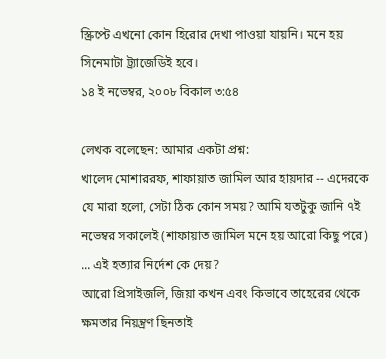স্ক্রিপ্টে এখনো কোন হিরোর দেখা পাওয়া যায়নি। মনে হয় সিনেমাটা ট্র্যাজেডিই হবে।
১৪ ই নভেম্বর, ২০০৮ বিকাল ৩:৫৪

লেখক বলেছেন: আমার একটা প্রশ্ন:
খালেদ মোশাররফ, শাফায়াত জামিল আর হায়দার -- এদেরকে যে মারা হলো, সেটা ঠিক কোন সময়? আমি যতটুকু জানি ৭ই নভেম্বর সকালেই (শাফায়াত জামিল মনে হয় আরো কিছু পরে) ... এই হত্যার নির্দেশ কে দেয়?
আরো প্রিসাইজলি, জিয়া কখন এবং কিভাবে তাহেরের থেকে ক্ষমতার নিয়ন্ত্রণ ছিনতাই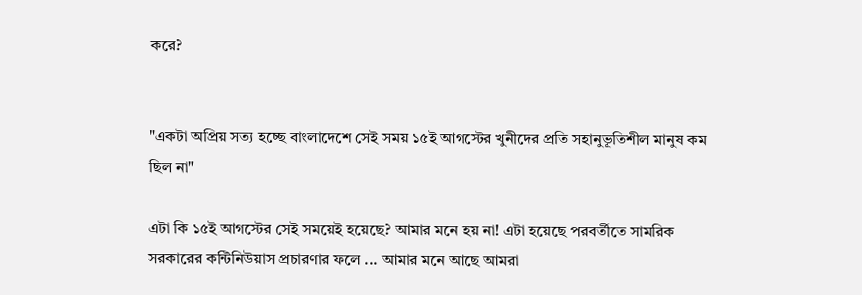করে?


"একটা অপ্রিয় সত্য হচ্ছে বাংলাদেশে সেই সময় ১৫ই আগস্টের খুনীদের প্রতি সহানুভূতিশীল মানুষ কম ছিল না"

এটা কি ১৫ই আগস্টের সেই সময়েই হয়েছে? আমার মনে হয় না! এটা হয়েছে পরবর্তীতে সামরিক সরকারের কন্টিনিউয়াস প্রচারণার ফলে ... আমার মনে আছে আমরা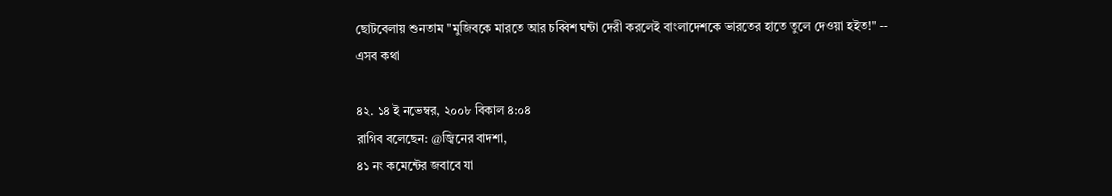ছোটবেলায় শুনতাম "মুজিবকে মারতে আর চব্বিশ ঘন্টা দেরী করলেই বাংলাদেশকে ভারতের হাতে তুলে দেওয়া হইত!" -- এসব কথা

৪২. ১৪ ই নভেম্বর, ২০০৮ বিকাল ৪:০৪
রাগিব বলেছেন: @জ্বিনের বাদশা,
৪১ নং কমেন্টের জবাবে যা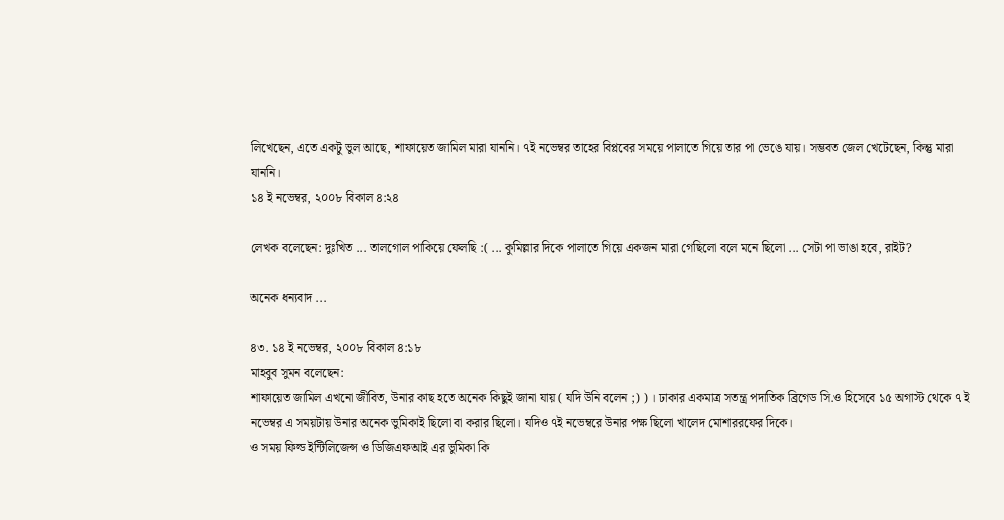লিখেছেন, এতে একটু ভুল আছে, শাফায়েত জামিল মারা যাননি। ৭ই নভেম্বর তাহের বিপ্লবের সময়ে পালাতে গিয়ে তার পা ভেঙে যায়। সম্ভবত জেল খেটেছেন, কিন্তু মারা যাননি।
১৪ ই নভেম্বর, ২০০৮ বিকাল ৪:২৪

লেখক বলেছেন: দুঃখিত ... তালগোল পাকিয়ে ফেলছি :( ... কুমিল্লার দিকে পালাতে গিয়ে একজন মারা গেছিলো বলে মনে ছিলো ... সেটা পা ভাঙা হবে, রাইট?

অনেক ধন্যবাদ ...

৪৩. ১৪ ই নভেম্বর, ২০০৮ বিকাল ৪:১৮
মাহবুব সুমন বলেছেন:
শাফায়েত জামিল এখনো জীবিত, উনার কাছ হতে অনেক কিছুই জানা যায় ( যদি উনি বলেন ;) ) । ঢাকার একমাত্র সতন্ত্র পদাতিক ব্রিগেড সি.ও হিসেবে ১৫ অগাস্ট থেকে ৭ ই নভেম্বর এ সময়টায় উনার অনেক ভুমিকাই ছিলো বা করার ছিলো। যদিও ৭ই নভেম্বরে উনার পক্ষ ছিলো খালেদ মোশাররফের দিকে।
ও সময় ফিল্ড ইন্টিলিজেন্স ও ডিজিএফআই এর ভুমিকা কি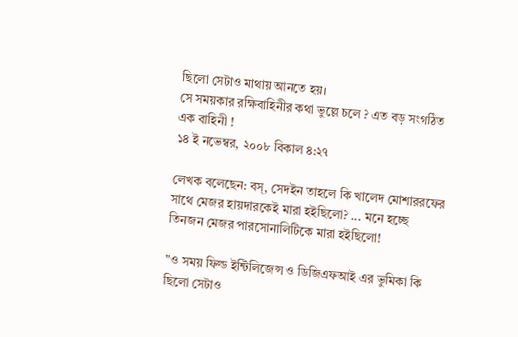ছিলো সেটাও মাথায় আনতে হয়।
সে সময়কার রক্ষিবাহিনীর কথা ভুল্লে চলে ? এত বড় সংগঠিত এক বাহিনী !
১৪ ই নভেম্বর, ২০০৮ বিকাল ৪:২৭

লেখক বলেছেন: বস্, সেদইন তাহলে কি খালেদ মোশাররফের সাথে মেজর হায়দারকেই মারা হইছিলো? ... মনে হচ্ছে তিনজন মেজর পারসোনালিটিকে মারা হইছিলো!

"ও সময় ফিল্ড ইন্টিলিজেন্স ও ডিজিএফআই এর ভুমিকা কি ছিলো সেটাও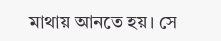মাথায় আনতে হয়। সে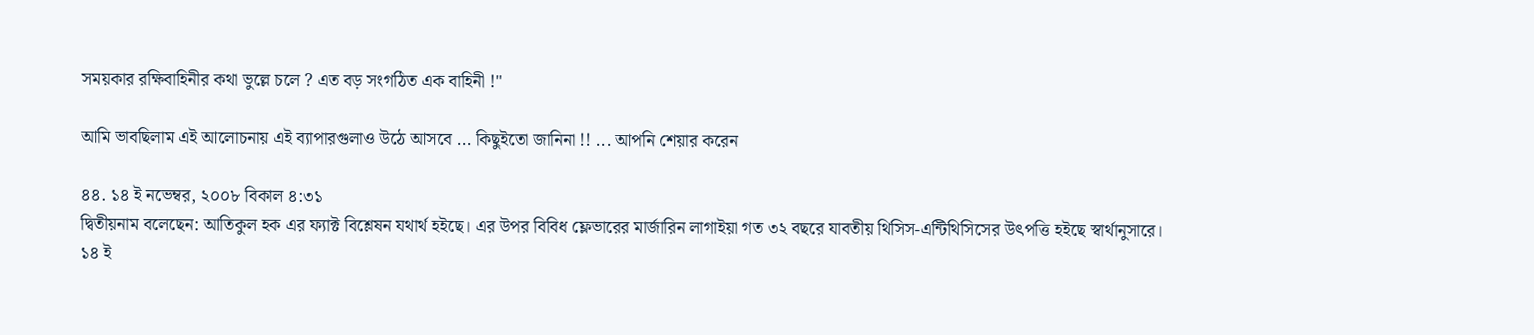সময়কার রক্ষিবাহিনীর কথা ভুল্লে চলে ? এত বড় সংগঠিত এক বাহিনী !"

আমি ভাবছিলাম এই আলোচনায় এই ব্যাপারগুলাও উঠে আসবে ... কিছুইতো জানিনা !! ... আপনি শেয়ার করেন

৪৪. ১৪ ই নভেম্বর, ২০০৮ বিকাল ৪:৩১
দ্বিতীয়নাম বলেছেন: আতিকুল হক এর ফ্যাক্ট বিশ্লেষন যথার্থ হইছে। এর উপর বিবিধ ফ্লেভারের মার্জারিন লাগাইয়া গত ৩২ বছরে যাবতীয় থিসিস-এন্টিথিসিসের উৎপত্তি হইছে স্বার্থানুসারে।
১৪ ই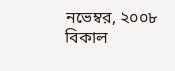নভেম্বর, ২০০৮ বিকাল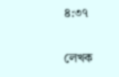৪:৩৭

লেখক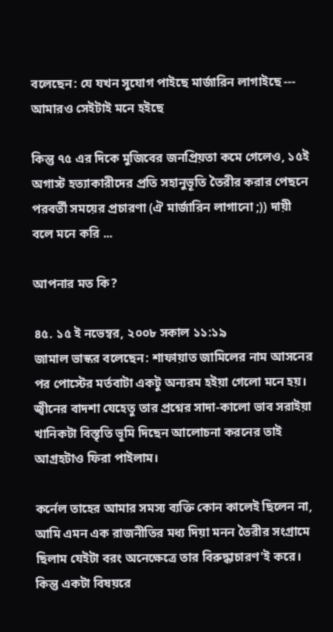বলেছেন: যে যখন সুযোগ পাইছে মার্জারিন লাগাইছে --- আমারও সেইটাই মনে হইছে

কিন্তু ৭৫ এর দিকে মুজিবের জনপ্রিয়তা কমে গেলেও, ১৫ই অগাস্ট হত্যাকারীদের প্রতি সহানুভূতি তৈরীর করার পেছনে পরবর্তী সময়ের প্রচারণা (ঐ মার্জারিন লাগানো ;)) দায়ী বলে মনে করি ...

আপনার মত কি?

৪৫. ১৫ ই নভেম্বর, ২০০৮ সকাল ১১:১৯
জামাল ভাস্কর বলেছেন: শাফায়াত জামিলের নাম আসনের পর পোস্টের মর্তবাটা একটু অন্যরম হইয়া গেলো মনে হয়। জ্বীনের বাদশা যেহেতু তার প্রশ্নের সাদা-কালো ভাব সরাইয়া খানিকটা বিস্তৃতি ভূমি দিছেন আলোচনা করনের তাই আগ্রহটাও ফিরা পাইলাম।

কর্নেল তাহের আমার সমস্য ব্যক্তি কোন কালেই ছিলেন না, আমি এমন এক রাজনীতির মধ্য দিয়া মনন তৈরীর সংগ্রামে ছিলাম যেইটা বরং অনেক্ষেত্রে তার বিরুদ্ধাচারণ'ই করে। কিন্তু একটা বিষয়রে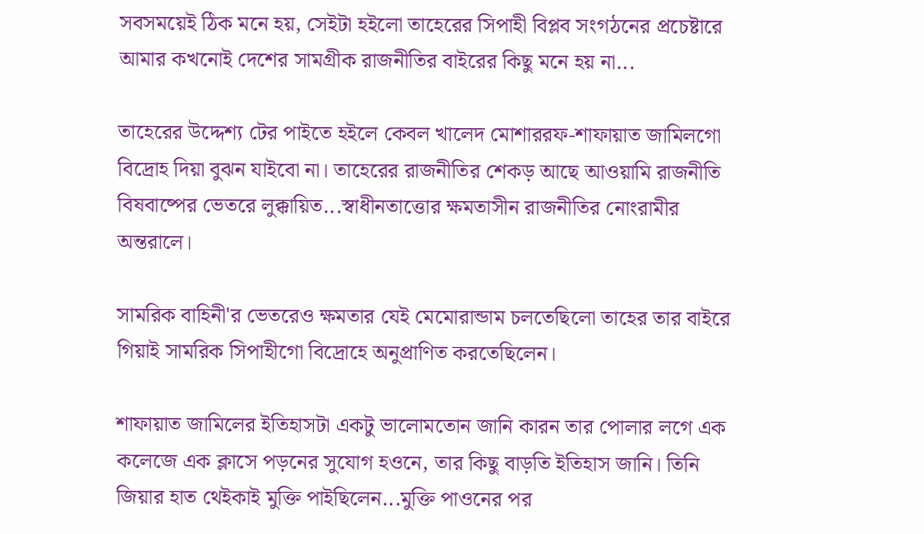সবসময়েই ঠিক মনে হয়, সেইটা হইলো তাহেরের সিপাহী বিপ্লব সংগঠনের প্রচেষ্টারে আমার কখনোই দেশের সামগ্রীক রাজনীতির বাইরের কিছু মনে হয় না...

তাহেরের উদ্দেশ্য টের পাইতে হইলে কেবল খালেদ মোশাররফ-শাফায়াত জামিলগো বিদ্রোহ দিয়া বুঝন যাইবো না। তাহেরের রাজনীতির শেকড় আছে আওয়ামি রাজনীতি বিষবাষ্পের ভেতরে লুক্কায়িত...স্বাধীনতাত্তোর ক্ষমতাসীন রাজনীতির নোংরামীর অন্তরালে।

সামরিক বাহিনী'র ভেতরেও ক্ষমতার যেই মেমোরান্ডাম চলতেছিলো তাহের তার বাইরে গিয়াই সামরিক সিপাহীগো বিদ্রোহে অনুপ্রাণিত করতেছিলেন।

শাফায়াত জামিলের ইতিহাসটা একটু ভালোমতোন জানি কারন তার পোলার লগে এক কলেজে এক ক্লাসে পড়নের সুযোগ হওনে, তার কিছু বাড়তি ইতিহাস জানি। তিনি জিয়ার হাত থেইকাই মুক্তি পাইছিলেন...মুক্তি পাওনের পর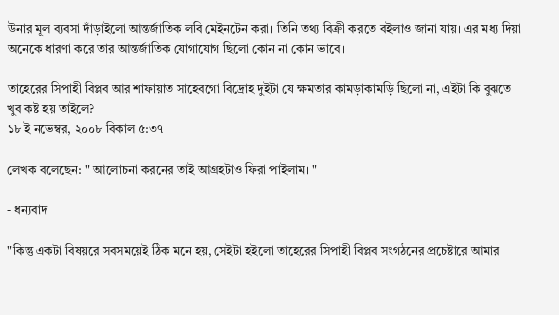উনার মূল ব্যবসা দাঁড়াইলো আন্তর্জাতিক লবি মেইনটেন করা। তিনি তথ্য বিক্রী করতে বইলাও জানা যায়। এর মধ্য দিয়া অনেকে ধারণা করে তার আন্তর্জাতিক যোগাযোগ ছিলো কোন না কোন ভাবে।

তাহেরের সিপাহী বিপ্লব আর শাফায়াত সাহেবগো বিদ্রোহ দুইটা যে ক্ষমতার কামড়াকামড়ি ছিলো না, এইটা কি বুঝতে খুব কষ্ট হয় তাইলে?
১৮ ই নভেম্বর, ২০০৮ বিকাল ৫:৩৭

লেখক বলেছেন: " আলোচনা করনের তাই আগ্রহটাও ফিরা পাইলাম। "

- ধন্যবাদ

"কিন্তু একটা বিষয়রে সবসময়েই ঠিক মনে হয়, সেইটা হইলো তাহেরের সিপাহী বিপ্লব সংগঠনের প্রচেষ্টারে আমার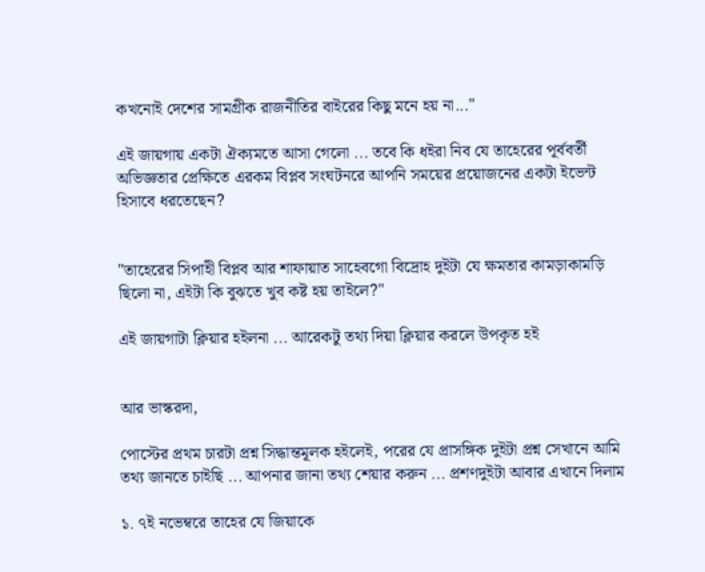কখনোই দেশের সামগ্রীক রাজনীতির বাইরের কিছু মনে হয় না..."

এই জায়গায় একটা ঐক্যমতে আসা গেলো ... তবে কি ধইরা নিব যে তাহেরের পূর্ববর্তী অভিজ্ঞতার প্রেক্ষিতে এরকম বিপ্লব সংঘটনরে আপনি সময়ের প্রয়োজনের একটা ইভেন্ট হিসাবে ধরতেছেন?


"তাহেরের সিপাহী বিপ্লব আর শাফায়াত সাহেবগো বিদ্রোহ দুইটা যে ক্ষমতার কামড়াকামড়ি ছিলো না, এইটা কি বুঝতে খুব কষ্ট হয় তাইলে?"

এই জায়গাটা ক্লিয়ার হইলনা ... আরেকটু তথ্য দিয়া ক্লিয়ার করলে উপকৃত হই


আর ভাস্করদা,

পোস্টের প্রথম চারটা প্রশ্ন সিদ্ধান্তমূলক হইলেই, পরের যে প্রাসঙ্গিক দুইটা প্রশ্ন সেখানে আমি তথ্য জানতে চাইছি ... আপনার জানা তথ্য শেয়ার করুন ... প্রশণদুইটা আবার এখানে দিলাম

১. ৭ই নভেম্বরে তাহের যে জিয়াকে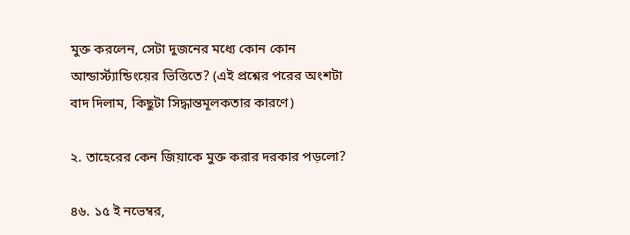মুক্ত করলেন, সেটা দুজনের মধ্যে কোন কোন আন্ডার্স্ট্যান্ডিংয়ের ভিত্তিতে? (এই প্রশ্নের পরের অংশটা বাদ দিলাম, কিছুটা সিদ্ধান্তমূলকতার কারণে)

২. তাহেরের কেন জিয়াকে মুক্ত করার দরকার পড়লো?

৪৬. ১৫ ই নভেম্বর,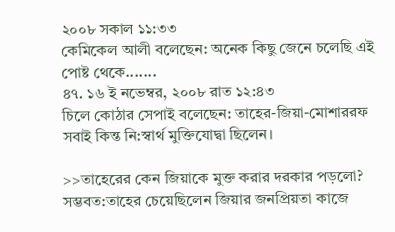২০০৮ সকাল ১১:৩৩
কেমিকেল আলী বলেছেন: অনেক কিছু জেনে চলেছি এই পোষ্ট থেকে.......
৪৭. ১৬ ই নভেম্বর, ২০০৮ রাত ১২:৪৩
চিলে কোঠার সেপাই বলেছেন: তাহের-জিয়া-মোশাররফ সবাই কিন্ত নি:স্বার্থ মুক্তিযোদ্বা ছিলেন।

>>তাহেরের কেন জিয়াকে মুক্ত করার দরকার পড়লো?
সম্ভবত:তাহের চেয়েছিলেন জিয়ার জনপ্রিয়তা কাজে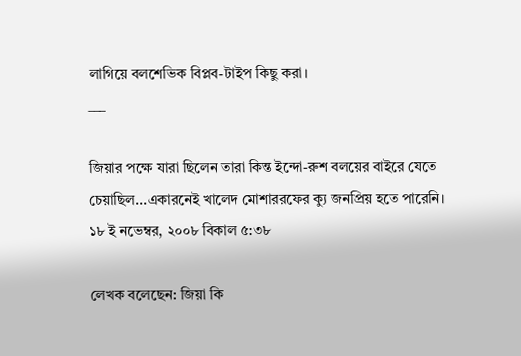লাগিয়ে বলশেভিক বিপ্লব-টাইপ কিছু করা।
___

জিয়ার পক্ষে যারা ছিলেন তারা কিন্ত ইন্দো-রুশ বলয়ের বাইরে যেতে চেয়াছিল...একারনেই খালেদ মোশাররফের ক্যু জনপ্রিয় হতে পারেনি।
১৮ ই নভেম্বর, ২০০৮ বিকাল ৫:৩৮

লেখক বলেছেন: জিয়া কি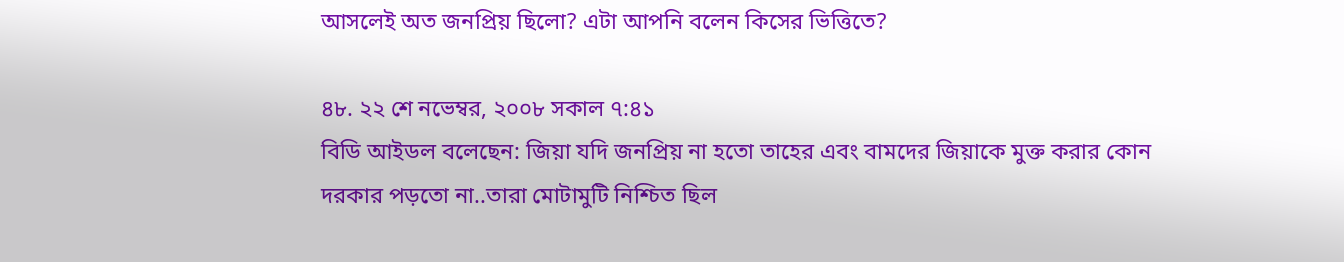আসলেই অত জনপ্রিয় ছিলো? এটা আপনি বলেন কিসের ভিত্তিতে?

৪৮. ২২ শে নভেম্বর, ২০০৮ সকাল ৭:৪১
বিডি আইডল বলেছেন: জিয়া যদি জনপ্রিয় না হতো তাহের এবং বামদের জিয়াকে মুক্ত করার কোন দরকার পড়তো না..তারা মোটামুটি নিশ্চিত ছিল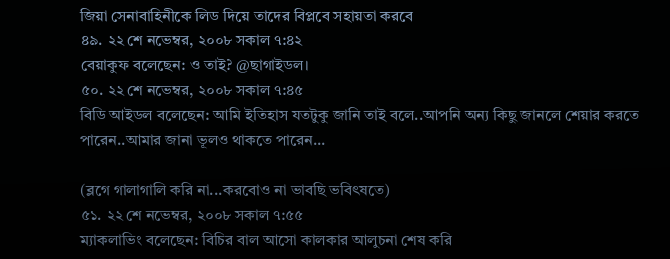জিয়া সেনাবাহিনীকে লিড দিয়ে তাদের বিপ্লবে সহায়তা করবে
৪৯. ২২ শে নভেম্বর, ২০০৮ সকাল ৭:৪২
বেয়াকুফ বলেছেন: ও তাই? @ছাগাইডল।
৫০. ২২ শে নভেম্বর, ২০০৮ সকাল ৭:৪৫
বিডি আইডল বলেছেন: আমি ইতিহাস যতটুকু জানি তাই বলে..আপনি অন্য কিছু জানলে শেয়ার করতে পারেন..আমার জানা ভূলও থাকতে পারেন...

(ব্লগে গালাগালি করি না...করবোও না ভাবছি ভবিৎষতে)
৫১. ২২ শে নভেম্বর, ২০০৮ সকাল ৭:৫৫
ম্যাকলাভিং বলেছেন: বিচির বাল আসো কালকার আলুচনা শেষ করি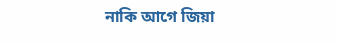নাকি আগে জিয়া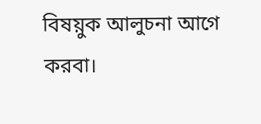বিষয়ুক আলুচনা আগে করবা।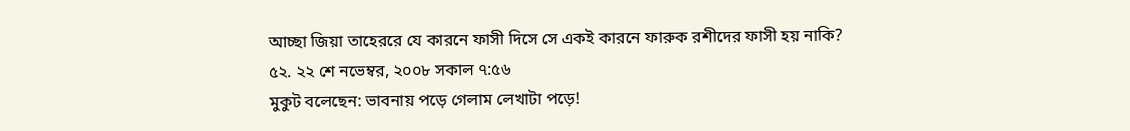আচ্ছা জিয়া তাহেররে যে কারনে ফাসী দিসে সে একই কারনে ফারুক রশীদের ফাসী হয় নাকি?
৫২. ২২ শে নভেম্বর, ২০০৮ সকাল ৭:৫৬
মুকুট বলেছেন: ভাবনায় পড়ে গেলাম লেখাটা পড়ে!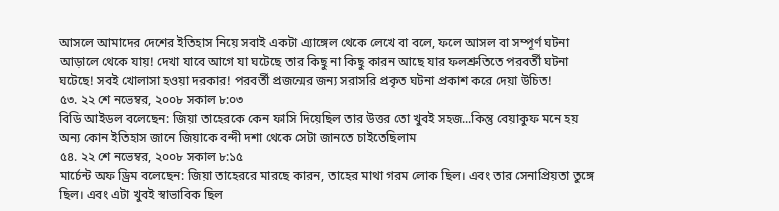আসলে আমাদের দেশের ইতিহাস নিয়ে সবাই একটা এ্যাঙ্গেল থেকে লেখে বা বলে, ফলে আসল বা সম্পূর্ণ ঘটনা আড়ালে থেকে যায়! দেখা যাবে আগে যা ঘটেছে তার কিছু না কিছু কারন আছে যার ফলশ্রুতিতে পরবর্তী ঘটনা ঘটেছে! সবই খোলাসা হওয়া দরকার! পরবর্তী প্রজন্মের জন্য সরাসরি প্রকৃত ঘটনা প্রকাশ করে দেয়া উচিত!
৫৩. ২২ শে নভেম্বর, ২০০৮ সকাল ৮:০৩
বিডি আইডল বলেছেন: জিয়া তাহেরকে কেন ফাসি দিয়েছিল তার উত্তর তো খুবই সহজ...কিন্তু বেয়াকুফ মনে হয় অন্য কোন ইতিহাস জানে জিয়াকে বন্দী দশা থেকে সেটা জানতে চাইতেছিলাম
৫৪. ২২ শে নভেম্বর, ২০০৮ সকাল ৮:১৫
মার্চেন্ট অফ ড্রিম বলেছেন: জিয়া তাহেররে মারছে কারন, তাহের মাথা গরম লোক ছিল। এবং তার সেনাপ্রিয়তা তুঙ্গে ছিল। এবং এটা খুবই স্বাভাবিক ছিল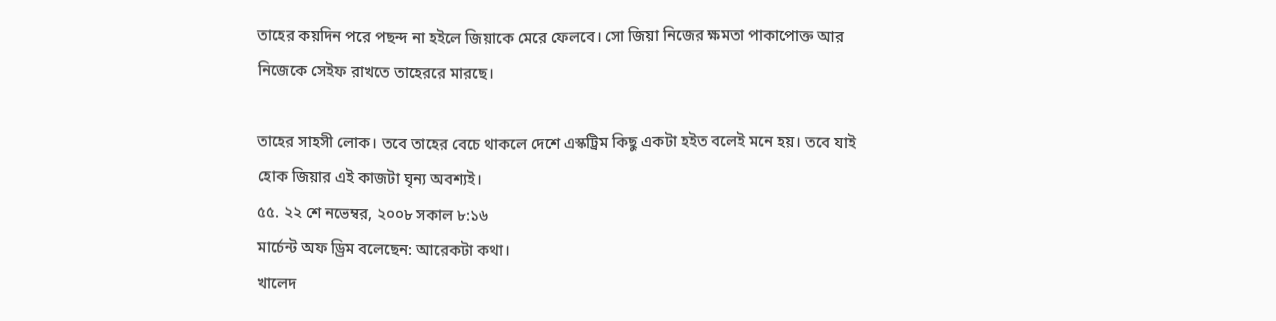তাহের কয়দিন পরে পছন্দ না হইলে জিয়াকে মেরে ফেলবে। সো জিয়া নিজের ক্ষমতা পাকাপোক্ত আর নিজেকে সেইফ রাখতে তাহেররে মারছে।

তাহের সাহসী লোক। তবে তাহের বেচে থাকলে দেশে এস্কট্রিম কিছু একটা হইত বলেই মনে হয়। তবে যাই হোক জিয়ার এই কাজটা ঘৃন্য অবশ্যই।
৫৫. ২২ শে নভেম্বর, ২০০৮ সকাল ৮:১৬
মার্চেন্ট অফ ড্রিম বলেছেন: আরেকটা কথা।
খালেদ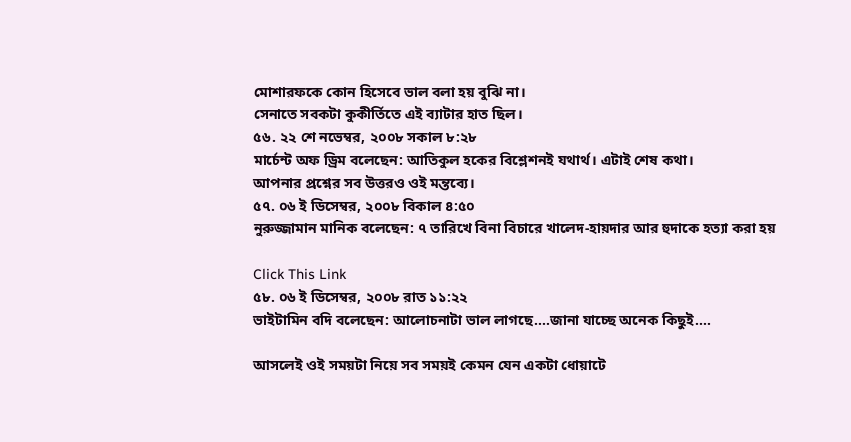মোশারফকে কোন হিসেবে ভাল বলা হয় বুঝি না।
সেনাতে সবকটা কুকীর্তিতে এই ব্যাটার হাত ছিল।
৫৬. ২২ শে নভেম্বর, ২০০৮ সকাল ৮:২৮
মার্চেন্ট অফ ড্রিম বলেছেন: আতিকুল হকের বিশ্লেশনই যথার্থ। এটাই শেষ কথা।
আপনার প্রশ্নের সব উত্তরও ওই মন্তব্যে।
৫৭. ০৬ ই ডিসেম্বর, ২০০৮ বিকাল ৪:৫০
নুরুজ্জামান মানিক বলেছেন: ৭ তারিখে বিনা বিচারে খালেদ-হায়দার আর হুদাকে হত্যা করা হয়

Click This Link
৫৮. ০৬ ই ডিসেম্বর, ২০০৮ রাত ১১:২২
ভাইটামিন বদি বলেছেন: আলোচনাটা ভাল লাগছে....জানা যাচ্ছে অনেক কিছুই....

আসলেই ওই সময়টা নিয়ে সব সময়ই কেমন যেন একটা ধোয়াটে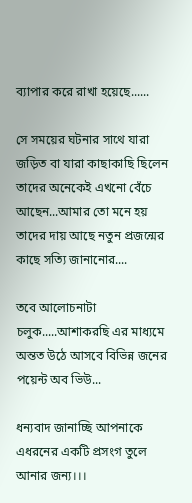ব্যাপার করে রাখা হয়েছে......

সে সময়ের ঘটনার সাথে যারা জড়িত বা যারা কাছাকাছি ছিলেন তাদের অনেকেই এখনো বেঁচে আছেন...আমার তো মনে হয় তাদের দায় আছে নতুন প্রজন্মের কাছে সত্যি জানানোর....

তবে আলোচনাটা চলুক.....আশাকরছি এর মাধ্যমে অন্তত উঠে আসবে বিভিন্ন জনের পয়েন্ট অব ভিউ...

ধন্যবাদ জানাচ্ছি আপনাকে এধরনের একটি প্রসংগ তুলে আনার জন্য।।।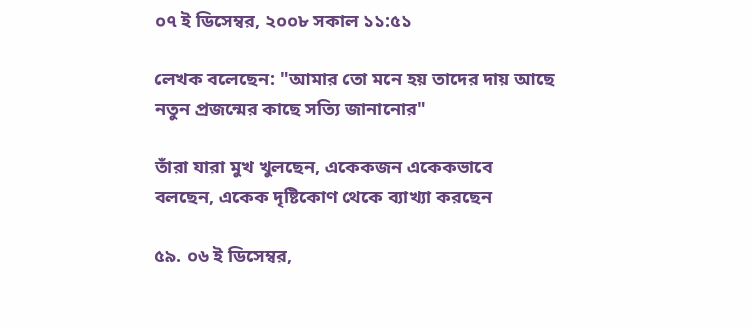০৭ ই ডিসেম্বর, ২০০৮ সকাল ১১:৫১

লেখক বলেছেন: "আমার তো মনে হয় তাদের দায় আছে নতুন প্রজন্মের কাছে সত্যি জানানোর"

তাঁরা যারা মুখ খুলছেন, একেকজন একেকভাবে বলছেন, একেক দৃষ্টিকোণ থেকে ব্যাখ্যা করছেন

৫৯. ০৬ ই ডিসেম্বর,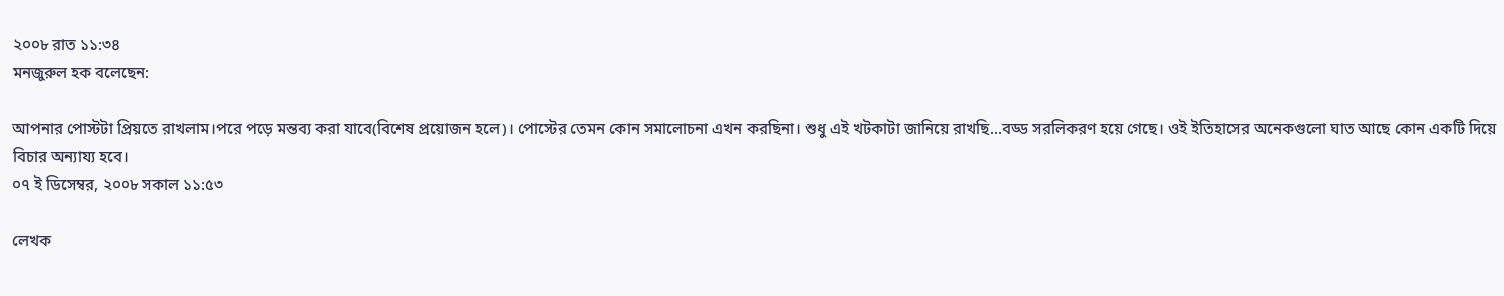২০০৮ রাত ১১:৩৪
মনজুরুল হক বলেছেন:

আপনার পোস্টটা প্রিয়তে রাখলাম।পরে পড়ে মন্তব্য করা যাবে(বিশেষ প্রয়োজন হলে)। পোস্টের তেমন কোন সমালোচনা এখন করছিনা। শুধু এই খটকাটা জানিয়ে রাখছি...বড্ড সরলিকরণ হয়ে গেছে। ওই ইতিহাসের অনেকগুলো ঘাত আছে কোন একটি দিয়ে বিচার অন্যায্য হবে।
০৭ ই ডিসেম্বর, ২০০৮ সকাল ১১:৫৩

লেখক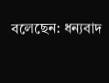বলেছেন: ধন্যবাদ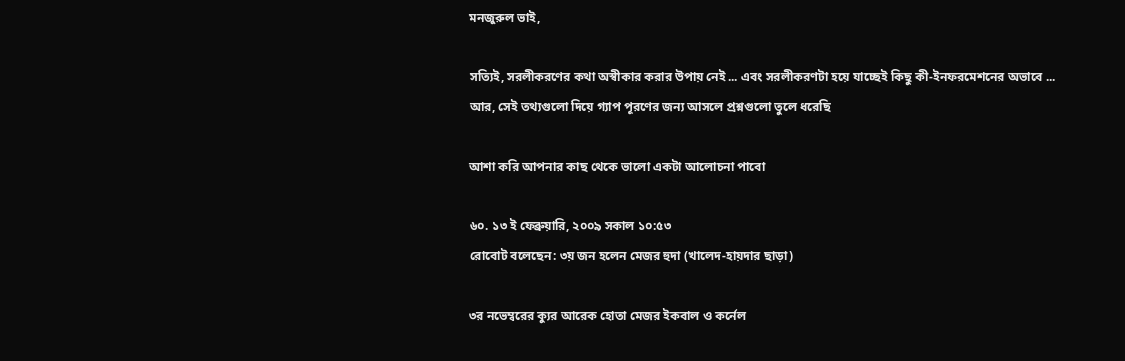মনজুরুল ভাই,

সত্যিই, সরলীকরণের কথা অস্বীকার করার উপায় নেই ... এবং সরলীকরণটা হয়ে যাচ্ছেই কিছু কী-ইনফরমেশনের অভাবে ... আর, সেই তথ্যগুলো দিয়ে গ্যাপ পূরণের জন্য আসলে প্রশ্নগুলো তুলে ধরেছি

আশা করি আপনার কাছ থেকে ভালো একটা আলোচনা পাবো

৬০. ১৩ ই ফেব্রুয়ারি, ২০০৯ সকাল ১০:৫৩
রোবোট বলেছেন: ৩য় জন হলেন মেজর হুদা (খালেদ-হায়দার ছাড়া)

৩র নভেম্বরের ক্যুর আরেক হোতা মেজর ইকবাল ও কর্নেল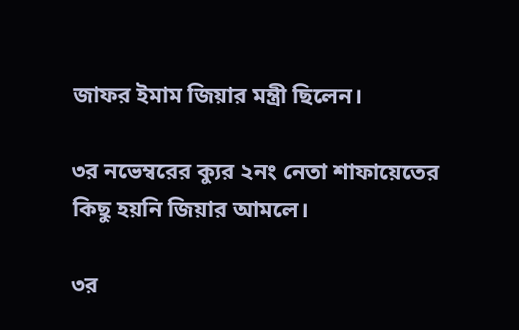জাফর ইমাম জিয়ার মন্ত্রী ছিলেন।

৩র নভেম্বরের ক্যুর ২নং নেতা শাফায়েতের কিছু হয়নি জিয়ার আমলে।

৩র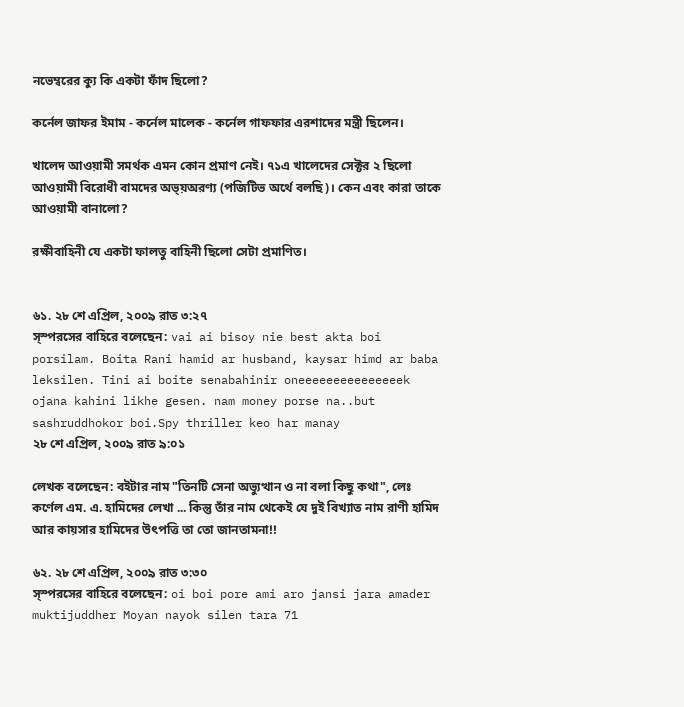নভেম্বরের ক্যু কি একটা ফাঁদ ছিলো?

কর্নেল জাফর ইমাম - কর্নেল মালেক - কর্নেল গাফফার এরশাদের মন্ত্রী ছিলেন।

খালেদ আওয়ামী সমর্থক এমন কোন প্রমাণ নেই। ৭১এ খালেদের সেক্টর ২ ছিলো আওয়ামী বিরোধী বামদের অভ্য়অরণ্য (পজিটিভ অর্থে বলছি)। কেন এবং কারা তাকে আওয়ামী বানালো?

রক্ষীবাহিনী যে একটা ফালতু বাহিনী ছিলো সেটা প্রমাণিত।


৬১. ২৮ শে এপ্রিল, ২০০৯ রাত ৩:২৭
স্স্পরসের বাহিরে বলেছেন: vai ai bisoy nie best akta boi porsilam. Boita Rani hamid ar husband, kaysar himd ar baba leksilen. Tini ai boite senabahinir oneeeeeeeeeeeeeeek ojana kahini likhe gesen. nam money porse na..but sashruddhokor boi.Spy thriller keo har manay
২৮ শে এপ্রিল, ২০০৯ রাত ৯:০১

লেখক বলেছেন: বইটার নাম "তিনটি সেনা অভ্যুত্থান ও না বলা কিছু কথা", লেঃ কর্ণেল এম. এ. হামিদের লেখা ... কিন্তু তাঁর নাম থেকেই যে দুই বিখ্যাত নাম রাণী হামিদ আর কায়সার হামিদের উৎপত্তি তা তো জানতামনা!!

৬২. ২৮ শে এপ্রিল, ২০০৯ রাত ৩:৩০
স্স্পরসের বাহিরে বলেছেন: oi boi pore ami aro jansi jara amader muktijuddher Moyan nayok silen tara 71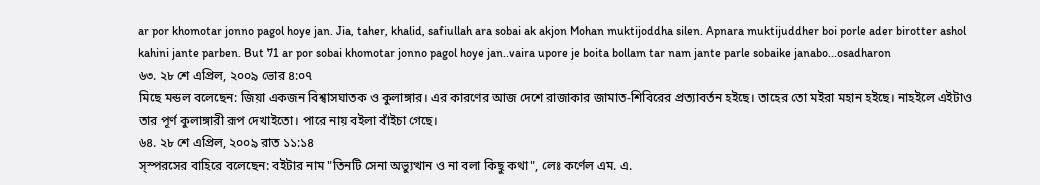ar por khomotar jonno pagol hoye jan. Jia, taher, khalid, safiullah ara sobai ak akjon Mohan muktijoddha silen. Apnara muktijuddher boi porle ader birotter ashol kahini jante parben. But 71 ar por sobai khomotar jonno pagol hoye jan..vaira upore je boita bollam tar nam jante parle sobaike janabo...osadharon
৬৩. ২৮ শে এপ্রিল, ২০০৯ ভোর ৪:০৭
মিছে মন্ডল বলেছেন: জিয়া একজন বিশ্বাসঘাতক ও কুলাঙ্গার। এর কারণের আজ দেশে রাজাকার জামাত-শিবিরের প্রত্যাবর্তন হইছে। তাহের তো মইরা মহান হইছে। নাহইলে এইটাও তার পূর্ণ কুলাঙ্গারী রূপ দেখাইতো। পারে নায় বইলা বাঁইচা গেছে।
৬৪. ২৮ শে এপ্রিল, ২০০৯ রাত ১১:১৪
স্স্পরসের বাহিরে বলেছেন: বইটার নাম "তিনটি সেনা অভ্যুত্থান ও না বলা কিছু কথা", লেঃ কর্ণেল এম. এ.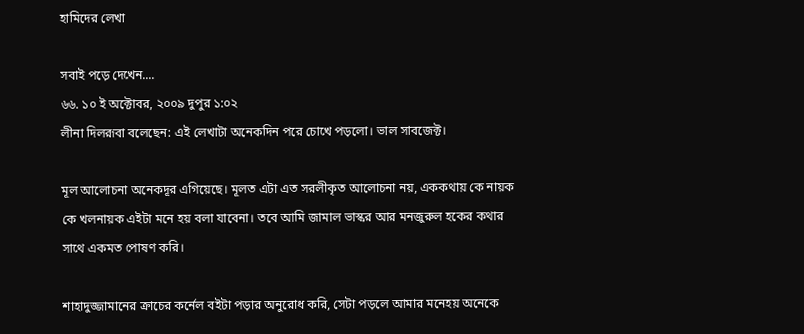হামিদের লেখা

সবাই পড়ে দেখেন....
৬৬. ১০ ই অক্টোবর, ২০০৯ দুপুর ১:০২
লীনা দিলরূবা বলেছেন: এই লেখাটা অনেকদিন পরে চোখে পড়লো। ভাল সাবজেক্ট।

মূল আলোচনা অনেকদূর এগিয়েছে। মূলত এটা এত সরলীকৃত আলোচনা নয়, এককথায় কে নায়ক কে খলনায়ক এইটা মনে হয় বলা যাবেনা। তবে আমি জামাল ভাস্কর আর মনজুরুল হকের কথার সাথে একমত পোষণ করি।

শাহাদুজ্জামানের ক্রাচের কর্নেল বইটা পড়ার অনুরোধ করি, সেটা পড়লে আমার মনেহয় অনেকে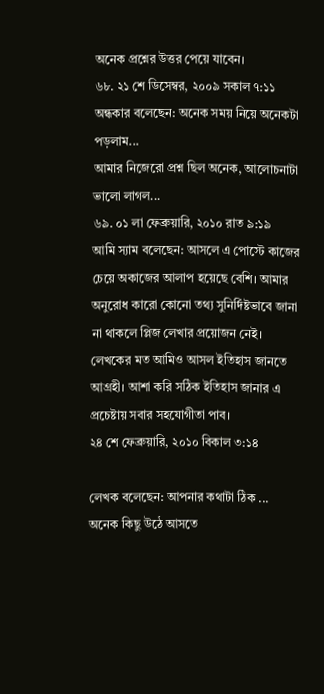অনেক প্রশ্নের উত্তর পেয়ে যাবেন।
৬৮. ২১ শে ডিসেম্বর, ২০০৯ সকাল ৭:১১
অন্ধকার বলেছেন: অনেক সময় নিয়ে অনেকটা পড়লাম...
আমার নিজেরো প্রশ্ন ছিল অনেক, আলোচনাটা ভালো লাগল...
৬৯. ০১ লা ফেব্রুয়ারি, ২০১০ রাত ৯:১৯
আমি স্যাম বলেছেন: আসলে এ পোস্টে কাজের চেয়ে অকাজের আলাপ হয়েছে বেশি। আমার অনুরোধ কারো কোনো তথ্য সুনির্দিষ্টভাবে জানা না থাকলে প্লিজ লেখার প্রয়োজন নেই। লেখকের মত আমিও আসল ইতিহাস জানতে আগ্রহী। আশা করি সঠিক ইতিহাস জানার এ প্রচেষ্টায় সবার সহযোগীতা পাব।
২৪ শে ফেব্রুয়ারি, ২০১০ বিকাল ৩:১৪

লেখক বলেছেন: আপনার কথাটা ঠিক ... অনেক কিছু উঠে আসতে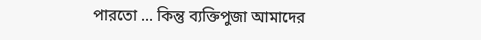পারতো ... কিন্তু ব্যক্তিপুজা আমাদের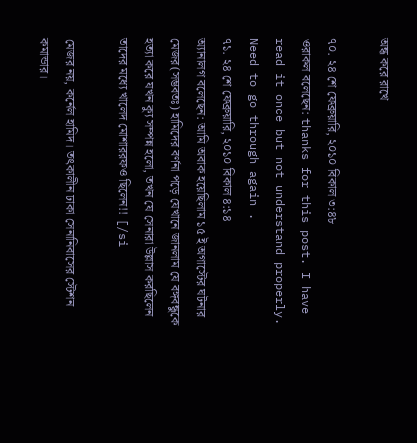অন্ধ করে রাখে

৭০. ২৪ শে ফেব্রুয়ারি, ২০১০ বিকাল ৩:৪৮
ওরাকল বলেছেন: thanks for this post. I have read it once but not understand properly. Need to go through again .
৭১. ২৪ শে ফেব্রুয়ারি, ২০১০ বিকাল ৪:১৪
অ্যানালগ বলেছেন: আমি অবাক হয়েছিলাম ১৫ ই অগাস্টের ঘটনার মেজর(সম্ভবতঃ) হামিদের বর্ণনা পড়ে যেখানে জানলাম যে বঙ্গবন্ধুকে হত্যা করে যখন ক্যু সম্পন্ন হলো, তখন যে সেনারা উল্লাস করছিলেন তাদের মধ্যে খালেদ মোশাররফও ছিলেন!! [/si

মেজর নয়, কর্নেল হামিদ। তৎকালীন ঢাকা সেনানিবাসের স্টেশন কমান্ডার।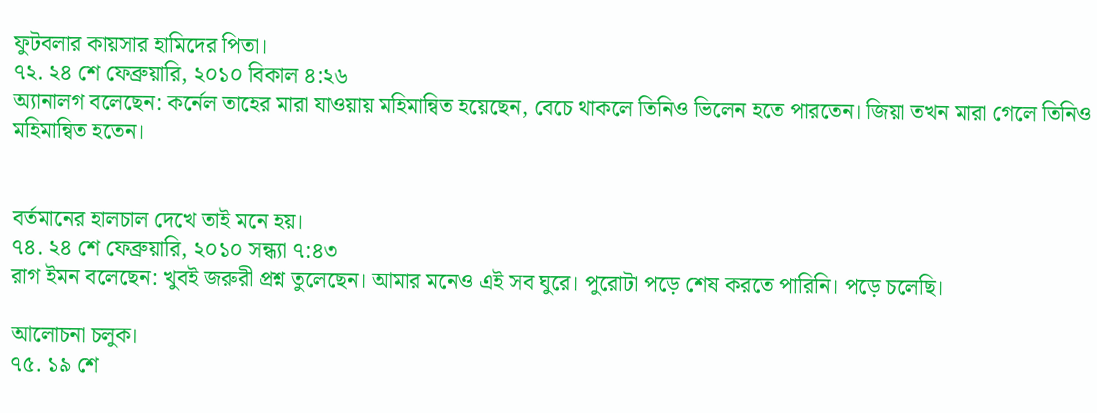ফুটবলার কায়সার হামিদের পিতা।
৭২. ২৪ শে ফেব্রুয়ারি, ২০১০ বিকাল ৪:২৬
অ্যানালগ বলেছেন: কর্নেল তাহের মারা যাওয়ায় মহিমান্বিত হয়েছেন, বেচে থাকলে তিনিও ভিলেন হতে পারতেন। জিয়া তখন মারা গেলে তিনিও মহিমান্বিত হতেন।


বর্তমানের হালচাল দেখে তাই মনে হয়।
৭৪. ২৪ শে ফেব্রুয়ারি, ২০১০ সন্ধ্যা ৭:৪৩
রাগ ইমন বলেছেন: খুবই জরুরী প্রশ্ন তুলেছেন। আমার মনেও এই সব ঘুরে। পুরোটা পড়ে শেষ করতে পারিনি। পড়ে চলেছি।

আলোচনা চলুক।
৭৫. ১৯ শে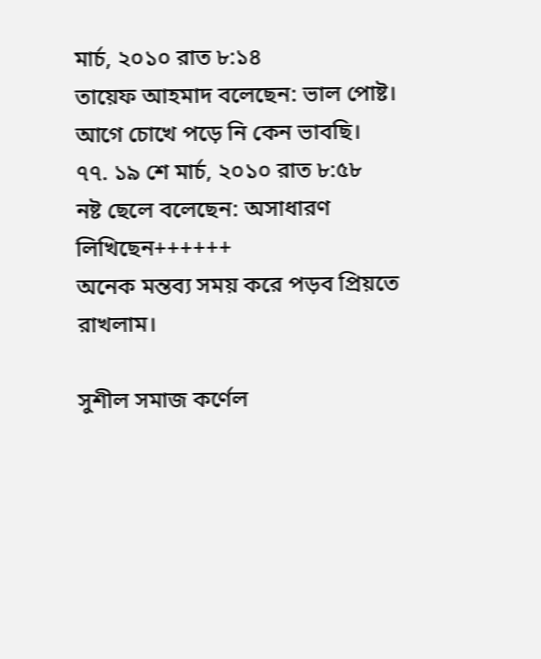মার্চ, ২০১০ রাত ৮:১৪
তায়েফ আহমাদ বলেছেন: ভাল পোষ্ট। আগে চোখে পড়ে নি কেন ভাবছি।
৭৭. ১৯ শে মার্চ, ২০১০ রাত ৮:৫৮
নষ্ট ছেলে বলেছেন: অসাধারণ লিখিছেন++++++
অনেক মন্তব্য সময় করে পড়ব প্রিয়তে রাখলাম।

সুশীল সমাজ কর্ণেল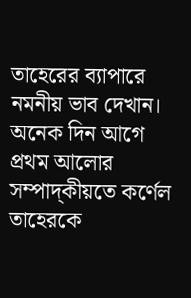তাহেরের ব্যাপারে নমনীয় ভাব দেখান।
অনেক দিন আগে প্রথম আলোর সম্পাদ্কীয়তে কর্ণেল তাহেরকে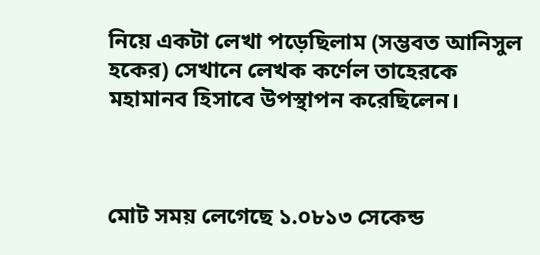নিয়ে একটা লেখা পড়েছিলাম (সম্ভবত আনিসুল হকের) সেখানে লেখক কর্ণেল তাহেরকে মহামানব হিসাবে উপস্থাপন করেছিলেন।



মোট সময় লেগেছে ১.০৮১৩ সেকেন্ড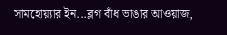সামহোয়‍্যার ইন...ব্লগ বাঁধ ভাঙার আওয়াজ,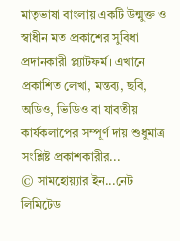মাতৃভাষা বাংলায় একটি উন্মুক্ত ও স্বাধীন মত প্রকাশের সুবিধা প্রদানকারী প্ল্যাটফর্ম। এখানে প্রকাশিত লেখা, মন্তব‍্য, ছবি, অডিও, ভিডিও বা যাবতীয় কার্যকলাপের সম্পূর্ণ দায় শুধুমাত্র সংশ্লিষ্ট প্রকাশকারীর...
© সামহোয়্যার ইন...নেট লিমিটেড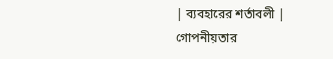| ব্যবহারের শর্তাবলী | গোপনীয়তার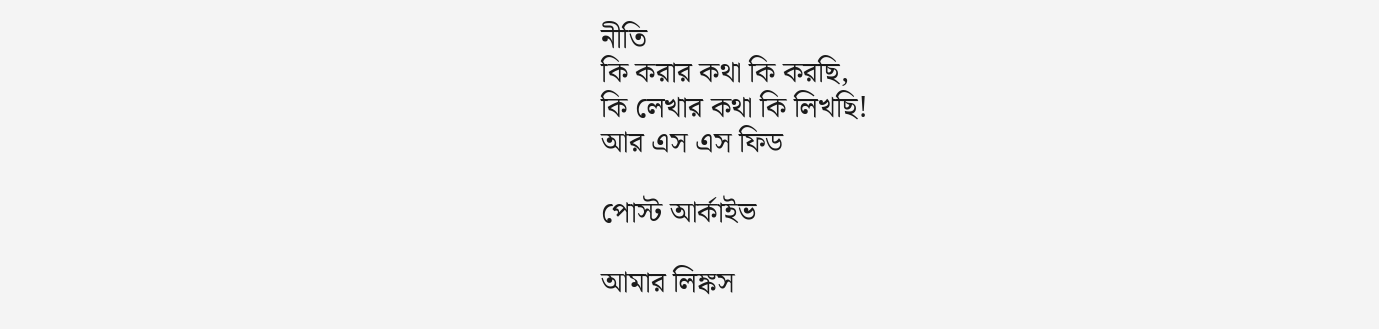নীতি
কি করার কথা কি করছি,
কি লেখার কথা কি লিখছি!
আর এস এস ফিড

পোস্ট আর্কাইভ

আমার লিঙ্কস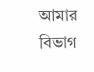আমার বিভাগ